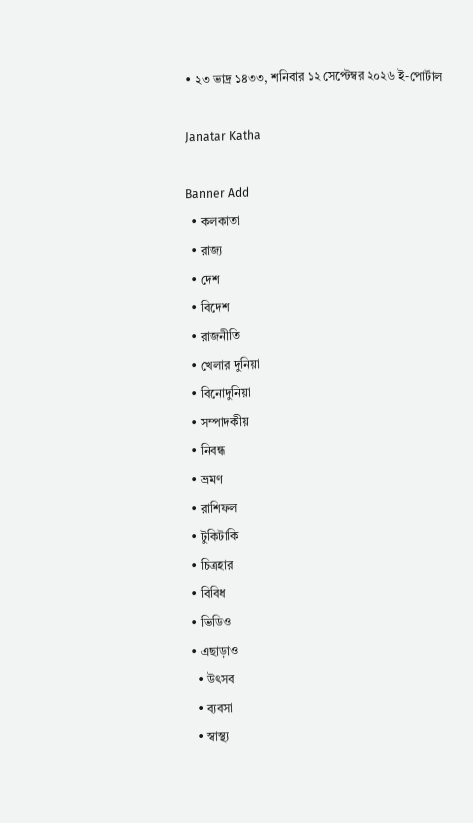• ২৩ ভাদ্র ১৪৩৩, শনিবার ১২ সেপ্টেম্বর ২০২৬ ই-পোর্টাল

Janatar Katha

Banner Add
  • কলকাতা
  • রাজ্য
  • দেশ
  • বিদেশ
  • রাজনীতি
  • খেলার দুনিয়া
  • বিনোদুনিয়া
  • সম্পাদকীয়
  • নিবন্ধ
  • ভ্রমণ
  • রাশিফল
  • টুকিটাকি
  • চিত্রহার
  • বিবিধ
  • ভিডিও
  • এছাড়াও
    • উৎসব
    • ব্যবসা
    • স্বাস্থ্য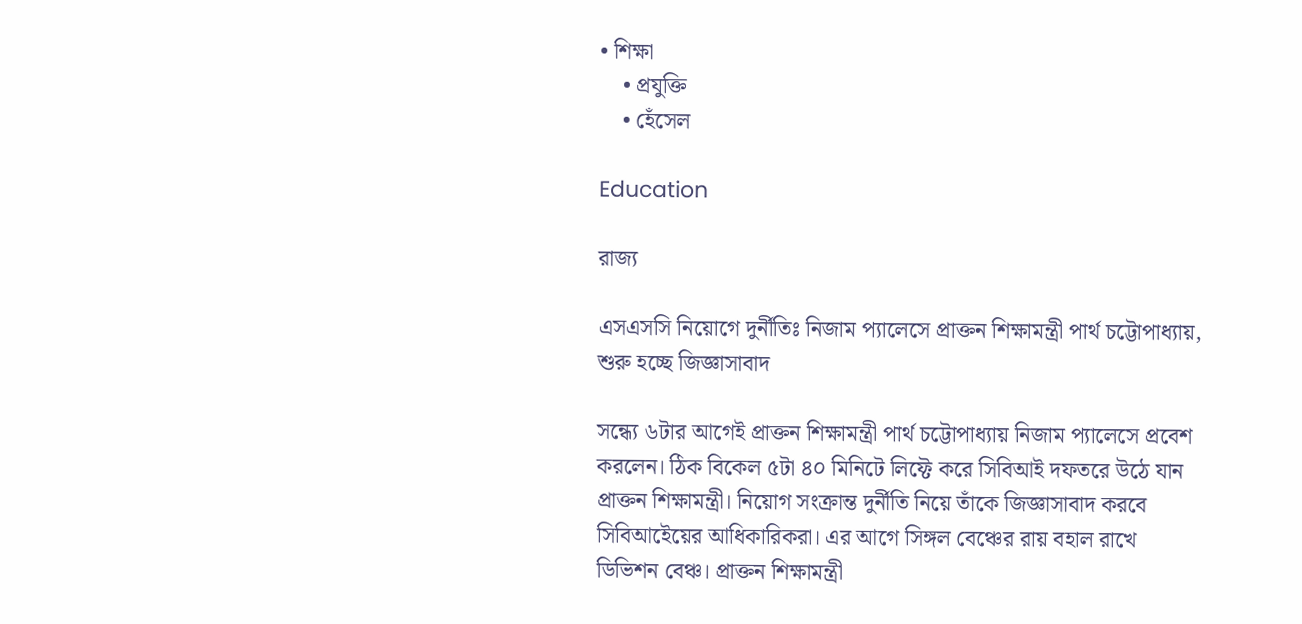• শিক্ষা
    • প্রযুক্তি
    • হেঁসেল

Education

রাজ্য

এসএসসি নিয়োগে দুর্নীতিঃ নিজাম প্যালেসে প্রাক্তন শিক্ষামন্ত্রী পার্থ চট্টোপাধ্যায়, শুরু হচ্ছে জিজ্ঞাসাবাদ

সন্ধ্যে ৬টার আগেই প্রাক্তন শিক্ষামন্ত্রী পার্থ চট্টোপাধ্যায় নিজাম প্যালেসে প্রবেশ করলেন। ঠিক বিকেল ৫টা ৪০ মিনিটে লিফ্টে করে সিবিআই দফতরে উঠে যান প্রাক্তন শিক্ষামন্ত্রী। নিয়োগ সংক্রান্ত দুর্নীতি নিয়ে তাঁকে জিজ্ঞাসাবাদ করবে সিবিআইেয়ের আধিকারিকরা। এর আগে সিঙ্গল বেঞ্চের রায় বহাল রাখে ডিভিশন বেঞ্চ। প্রাক্তন শিক্ষামন্ত্রী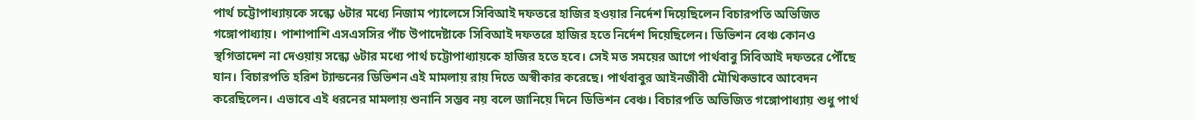পার্থ চট্টোপাধ্যায়কে সন্ধ্যে ৬টার মধ্যে নিজাম প্যালেসে সিবিআই দফতরে হাজির হওয়ার নির্দেশ দিয়েছিলেন বিচারপতি অভিজিত গঙ্গোপাধ্যায়। পাশাপাশি এসএসসির পাঁচ উপাদেষ্টাকে সিবিআই দফতরে হাজির হতে নির্দেশ দিয়েছিলেন। ডিভিশন বেঞ্চ কোনও স্থগিতাদেশ না দেওয়ায় সন্ধ্যে ৬টার মধ্যে পার্থ চট্টোপাধ্যায়কে হাজির হতে হবে। সেই মত সময়ের আগে পার্থবাবু সিবিআই দফতরে পৌঁছে যান। বিচারপতি হরিশ ট্যান্ডনের ডিভিশন এই মামলায় রায় দিতে অস্বীকার করেছে। পার্থবাবুর আইনজীবী মৌখিকভাবে আবেদন করেছিলেন। এভাবে এই ধরনের মামলায় শুনানি সম্ভব নয় বলে জানিয়ে দিনে ডিভিশন বেঞ্চ। বিচারপতি অভিজিত গঙ্গোপাধ্যায় শুধু পার্থ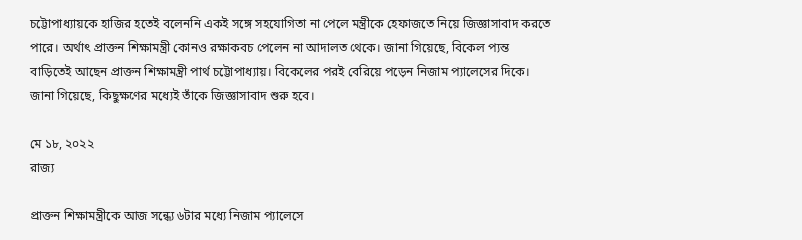চট্টোপাধ্যায়কে হাজির হতেই বলেননি একই সঙ্গে সহযোগিতা না পেলে মন্ত্রীকে হেফাজতে নিয়ে জিজ্ঞাসাবাদ করতে পারে। অর্থাৎ প্রাক্তন শিক্ষামন্ত্রী কোনও রক্ষাকবচ পেলেন না আদালত থেকে। জানা গিয়েছে, বিকেল প্যন্ত বাড়িতেই আছেন প্রাক্তন শিক্ষামন্ত্রী পার্থ চট্টোপাধ্যায়। বিকেলের পরই বেরিয়ে পড়েন নিজাম প্যালেসের দিকে। জানা গিয়েছে, কিছুক্ষণের মধ্যেই তাঁকে জিজ্ঞাসাবাদ শুরু হবে।

মে ১৮, ২০২২
রাজ্য

প্রাক্তন শিক্ষামন্ত্রীকে আজ সন্ধ্যে ৬টার মধ্যে নিজাম প্যালেসে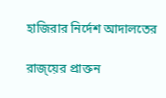হাজিরার নির্দেশ আদালতের

রাজ্য়ের প্রাক্তন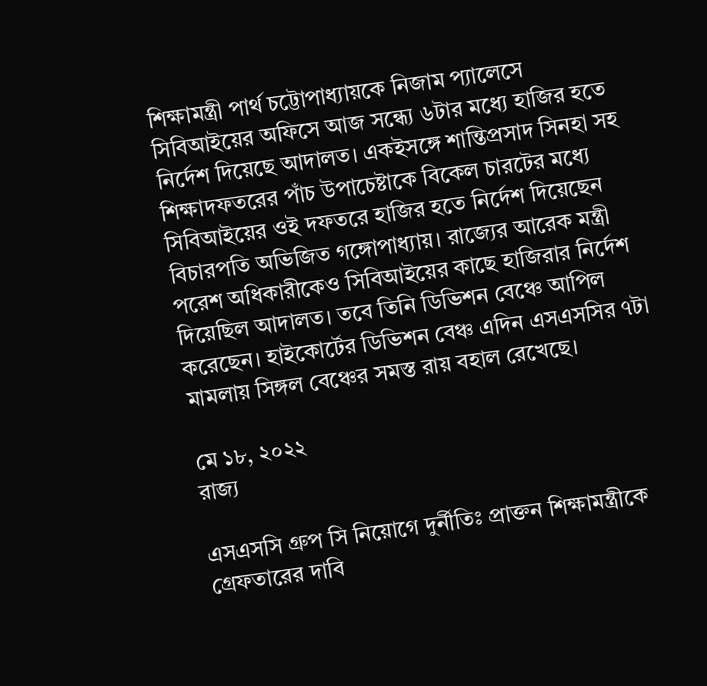শিক্ষামন্ত্রী পার্থ চট্টোপাধ্যায়কে নিজাম প্যালেসে সিবিআইয়ের অফিসে আজ সন্ধ্যে ৬টার মধ্যে হাজির হতে নির্দেশ দিয়েছে আদালত। একইসঙ্গে শান্তিপ্রসাদ সিনহা সহ শিক্ষাদফতরের পাঁচ উপাচেষ্টাকে বিকেল চারটের মধ্যে সিবিআইয়ের ওই দফতরে হাজির হতে নির্দেশ দিয়েছেন বিচারপতি অভিজিত গঙ্গোপাধ্যায়। রাজ্যের আরেক মন্ত্রী পরেশ অধিকারীকেও সিবিআইয়ের কাছে হাজিরার নির্দেশ দিয়েছিল আদালত। তবে তিনি ডিভিশন বেঞ্চে আপিল করেছেন। হাইকোর্টের ডিভিশন বেঞ্চ এদিন এসএসসির ৭টা মামলায় সিঙ্গল বেঞ্চের সমস্ত রায় বহাল রেখেছে।

মে ১৮, ২০২২
রাজ্য

এসএসসি গ্রুপ সি নিয়োগে দুর্নীতিঃ প্রাক্তন শিক্ষামন্ত্রীকে গ্রেফতারের দাবি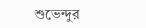শুভেন্দুর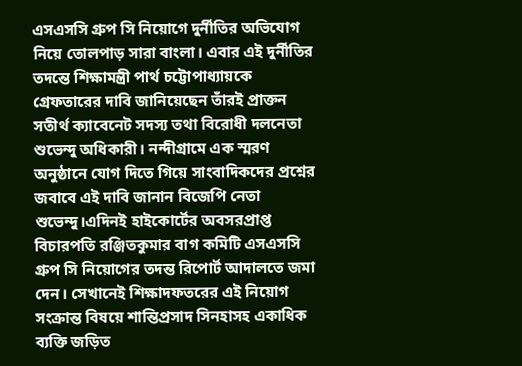এসএসসি গ্রুপ সি নিয়োগে দুর্নীতির অভিযোগ নিয়ে তোলপাড় সারা বাংলা। এবার এই দুর্নীতির তদন্তে শিক্ষামন্ত্রী পার্থ চট্টোপাধ্যায়কে গ্রেফতারের দাবি জানিয়েছেন তাঁরই প্রাক্তন সতীর্থ ক্যাবেনেট সদস্য তথা বিরোধী দলনেতা শুভেন্দু অধিকারী। নন্দীগ্রামে এক স্মরণ অনুষ্ঠানে যোগ দিতে গিয়ে সাংবাদিকদের প্রশ্নের জবাবে এই দাবি জানান বিজেপি নেতা শুভেন্দু।এদিনই হাইকোর্টের অবসরপ্রাপ্ত বিচারপতি রঞ্জিতকুমার বাগ কমিটি এসএসসি গ্রুপ সি নিয়োগের তদন্ত রিপোর্ট আদালতে জমা দেন। সেখানেই শিক্ষাদফতরের এই নিয়োগ সংক্রান্ত বিষয়ে শান্তিপ্রসাদ সিনহাসহ একাধিক ব্যক্তি জড়িত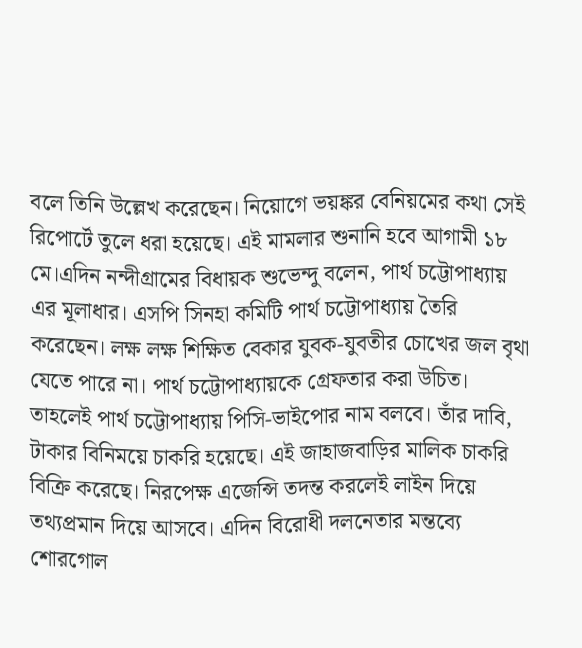বলে তিনি উল্লেখ করেছেন। নিয়োগে ভয়ঙ্কর বেনিয়মের কথা সেই রিপোর্টে তুলে ধরা হয়েছে। এই মামলার শুনানি হবে আগামী ১৮ মে।এদিন নন্দীগ্রামের বিধায়ক শুভেন্দু বলেন, পার্থ চট্টোপাধ্যায় এর মূলাধার। এসপি সিনহা কমিটি পার্থ চট্টোপাধ্যায় তৈরি করেছেন। লক্ষ লক্ষ শিক্ষিত বেকার যুবক-যুবতীর চোখের জল বৃথা যেতে পারে না। পার্থ চট্টোপাধ্যায়কে গ্রেফতার করা উচিত। তাহলেই পার্থ চট্টোপাধ্যায় পিসি-ভাইপোর নাম বলবে। তাঁর দাবি, টাকার বিনিময়ে চাকরি হয়েছে। এই জাহাজবাড়ির মালিক চাকরি বিক্রি করেছে। নিরপেক্ষ এজেন্সি তদন্ত করলেই লাইন দিয়ে তথ্যপ্রমান দিয়ে আসবে। এদিন বিরোধী দলনেতার মন্তব্যে শোরগোল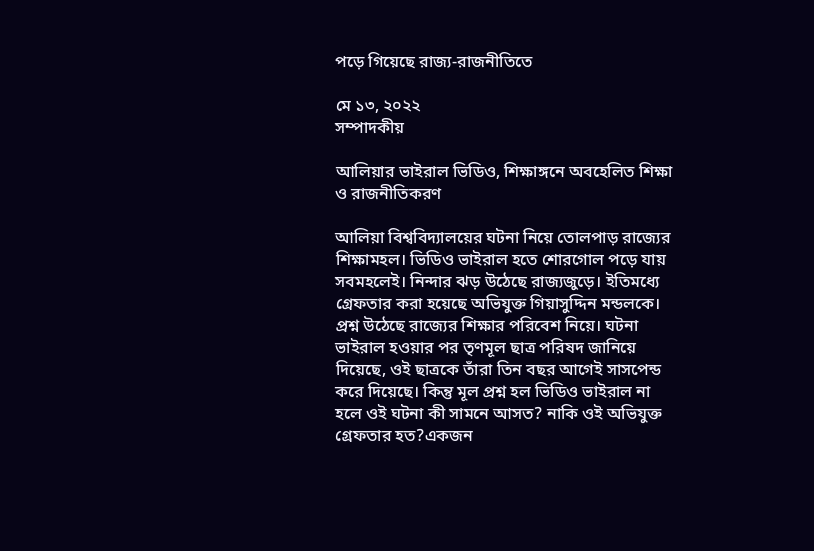পড়ে গিয়েছে রাজ্য-রাজনীতিতে

মে ১৩, ২০২২
সম্পাদকীয়

আলিয়ার ভাইরাল ভিডিও, শিক্ষাঙ্গনে অবহেলিত শিক্ষা ও রাজনীতিকরণ

আলিয়া বিশ্ববিদ্যালয়ের ঘটনা নিয়ে তোলপাড় রাজ্যের শিক্ষামহল। ভিডিও ভাইরাল হতে শোরগোল পড়ে যায় সবমহলেই। নিন্দার ঝড় উঠেছে রাজ্যজুড়ে। ইতিমধ্যে গ্রেফতার করা হয়েছে অভিযুক্ত গিয়াসুদ্দিন মন্ডলকে। প্রশ্ন উঠেছে রাজ্যের শিক্ষার পরিবেশ নিয়ে। ঘটনা ভাইরাল হওয়ার পর তৃণমূল ছাত্র পরিষদ জানিয়ে দিয়েছে, ওই ছাত্রকে তাঁরা তিন বছর আগেই সাসপেন্ড করে দিয়েছে। কিন্তু মূল প্রশ্ন হল ভিডিও ভাইরাল না হলে ওই ঘটনা কী সামনে আসত? নাকি ওই অভিযুক্ত গ্রেফতার হত?একজন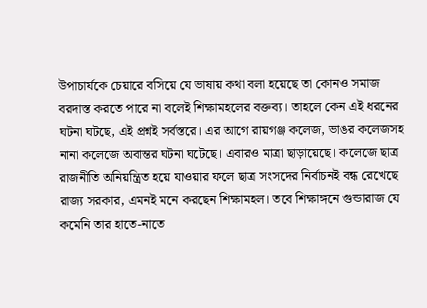উপাচার্যকে চেয়ারে বসিয়ে যে ভাষায় কথা বলা হয়েছে তা কোনও সমাজ বরদাস্ত করতে পারে না বলেই শিক্ষামহলের বক্তব্য। তাহলে কেন এই ধরনের ঘটনা ঘটছে, এই প্রশ্নই সর্বস্তরে। এর আগে রায়গঞ্জ কলেজ, ভাঙর কলেজসহ নানা কলেজে অবান্তর ঘটনা ঘটেছে। এবারও মাত্রা ছাড়ায়েছে। কলেজে ছাত্র রাজনীতি অনিয়ন্ত্রিত হয়ে যাওয়ার ফলে ছাত্র সংসদের নির্বাচনই বন্ধ রেখেছে রাজ্য সরকার, এমনই মনে করছেন শিক্ষামহল। তবে শিক্ষাঙ্গনে গুন্ডারাজ যে কমেনি তার হাতে-নাতে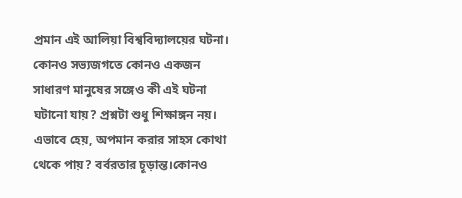প্রমান এই আলিয়া বিশ্ববিদ্যালয়ের ঘটনা। কোনও সভ্যজগতে কোনও একজন সাধারণ মানুষের সঙ্গেও কী এই ঘটনা ঘটানো যায়? প্রশ্নটা শুধু শিক্ষাঙ্গন নয়। এভাবে হেয়, অপমান করার সাহস কোথা থেকে পায়? বর্বরতার চূড়ান্ত।কোনও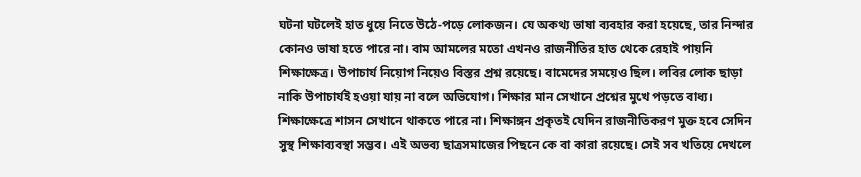ঘটনা ঘটলেই হাত ধুয়ে নিতে উঠে-পড়ে লোকজন। যে অকথ্য ভাষা ব্যবহার করা হয়েছে, তার নিন্দার কোনও ভাষা হতে পারে না। বাম আমলের মতো এখনও রাজনীতির হাত থেকে রেহাই পায়নি শিক্ষাক্ষেত্র। উপাচার্য নিয়োগ নিয়েও বিস্তর প্রশ্ন রয়েছে। বামেদের সময়েও ছিল। লবির লোক ছাড়া নাকি উপাচার্যই হওয়া যায় না বলে অভিযোগ। শিক্ষার মান সেখানে প্রশ্নের মুখে পড়তে বাধ্য। শিক্ষাক্ষেত্রে শাসন সেখানে থাকতে পারে না। শিক্ষাঙ্গন প্রকৃতই যেদিন রাজনীতিকরণ মুক্ত হবে সেদিন সুস্থ শিক্ষাব্যবস্থা সম্ভব। এই অভব্য ছাত্রসমাজের পিছনে কে বা কারা রয়েছে। সেই সব খতিয়ে দেখলে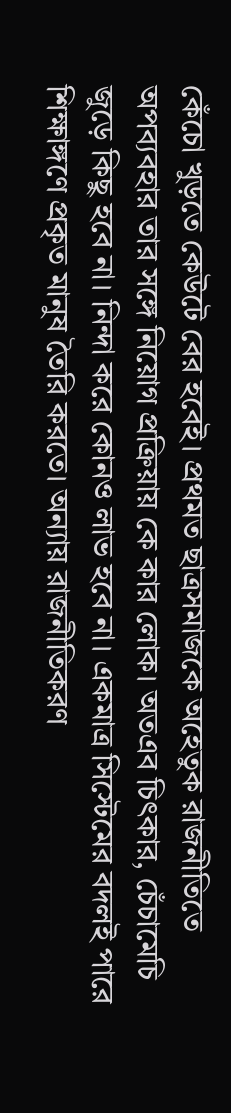কেঁচো খুড়তে কেউটে বের হবেই। প্রথমত ছাত্রসমাজকে অহেতুক রাজনীতিতে অপব্যবহার তার সঙ্গে নিয়োগ প্রক্রিয়ায় কে কার লোক। অতএব চিৎকার, চেঁচামেচি জুড়ে কিছু হবে না। নিন্দা করে কোনও লাভ হবে না। একমাত্র সিস্টেমের বদলই পারে শিক্ষাঙ্গণে প্রকৃত মানুষ তৈরি করতে। অন্যায় রাজনীতিকরণ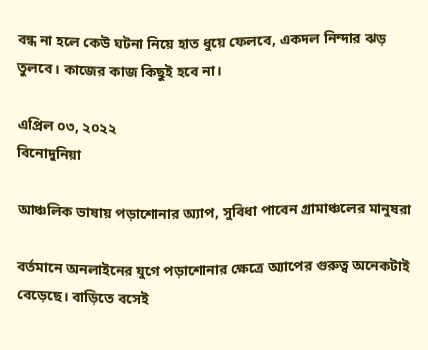বন্ধ না হলে কেউ ঘটনা নিয়ে হাত ধুয়ে ফেলবে, একদল নিন্দার ঝড় তুলবে। কাজের কাজ কিছুই হবে না।

এপ্রিল ০৩, ২০২২
বিনোদুনিয়া

আঞ্চলিক ভাষায় পড়াশোনার অ্যাপ, সুবিধা পাবেন গ্রামাঞ্চলের মানুষরা

বর্তমানে অনলাইনের যুগে পড়াশোনার ক্ষেত্রে অ্যাপের গুরুত্ব অনেকটাই বেড়েছে। বাড়িতে বসেই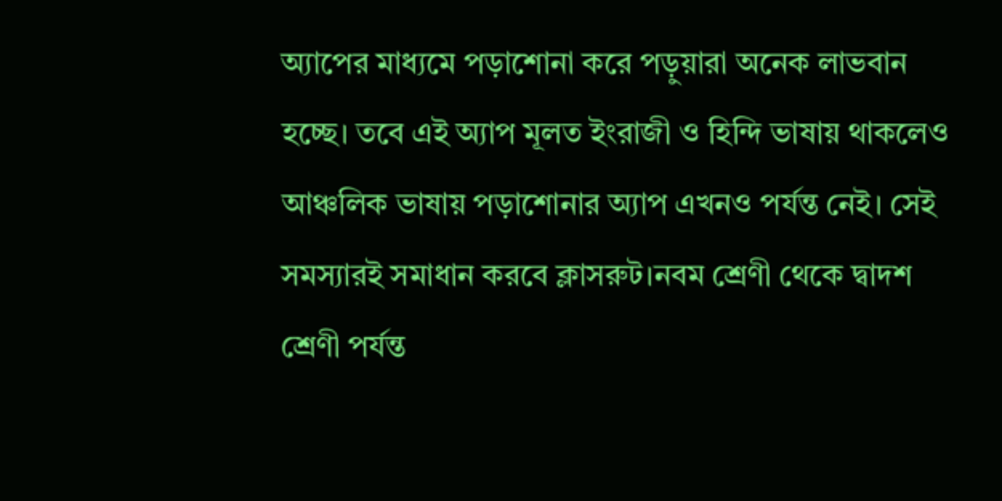অ্যাপের মাধ্যমে পড়াশোনা করে পড়ুয়ারা অনেক লাভবান হচ্ছে। তবে এই অ্যাপ মূলত ইংরাজী ও হিন্দি ভাষায় থাকলেও আঞ্চলিক ভাষায় পড়াশোনার অ্যাপ এখনও পর্যন্ত নেই। সেই সমস্যারই সমাধান করবে ক্লাসরুট।নবম শ্রেণী থেকে দ্বাদশ শ্রেণী পর্যন্ত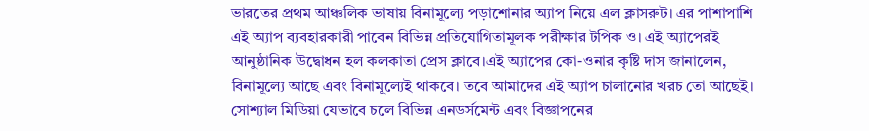ভারতের প্রথম আঞ্চলিক ভাষায় বিনামূল্যে পড়াশোনার অ্যাপ নিয়ে এল ক্লাসরুট। এর পাশাপাশি এই অ্যাপ ব্যবহারকারী পাবেন বিভিন্ন প্রতিযোগিতামূলক পরীক্ষার টপিক ও। এই অ্যাপেরই আনুষ্ঠানিক উদ্বোধন হল কলকাতা প্রেস ক্লাবে।এই অ্যাপের কো-ওনার কৃষ্টি দাস জানালেন, বিনামূল্যে আছে এবং বিনামূল্যেই থাকবে। তবে আমাদের এই অ্যাপ চালানোর খরচ তো আছেই। সোশ্যাল মিডিয়া যেভাবে চলে বিভিন্ন এনডর্সমেন্ট এবং বিজ্ঞাপনের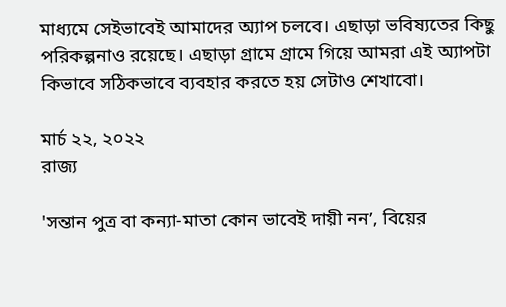মাধ্যমে সেইভাবেই আমাদের অ্যাপ চলবে। এছাড়া ভবিষ্যতের কিছু পরিকল্পনাও রয়েছে। এছাড়া গ্রামে গ্রামে গিয়ে আমরা এই অ্যাপটা কিভাবে সঠিকভাবে ব্যবহার করতে হয় সেটাও শেখাবো।

মার্চ ২২, ২০২২
রাজ্য

'সন্তান পুত্র বা কন্যা-মাতা কোন ভাবেই দায়ী নন’, বিয়ের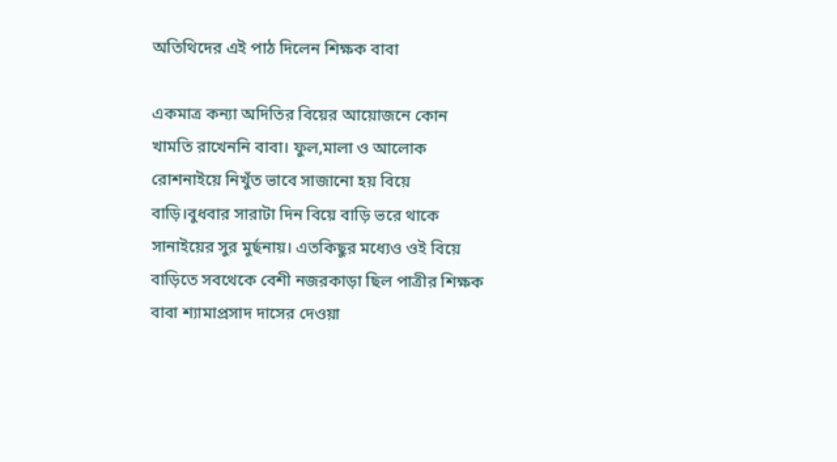অতিথিদের এই পাঠ দিলেন শিক্ষক বাবা

একমাত্র কন্যা অদিতির বিয়ের আয়োজনে কোন খামতি রাখেননি বাবা। ফুল,মালা ও আলোক রোশনাইয়ে নিখুঁত ভাবে সাজানো হয় বিয়ে বাড়ি।বুধবার সারাটা দিন বিয়ে বাড়ি ভরে থাকে সানাইয়ের সুর মুর্ছনায়। এতকিছুর মধ্যেও ওই বিয়ে বাড়িতে সবথেকে বেশী নজরকাড়া ছিল পাত্রীর শিক্ষক বাবা শ্যামাপ্রসাদ দাসের দেওয়া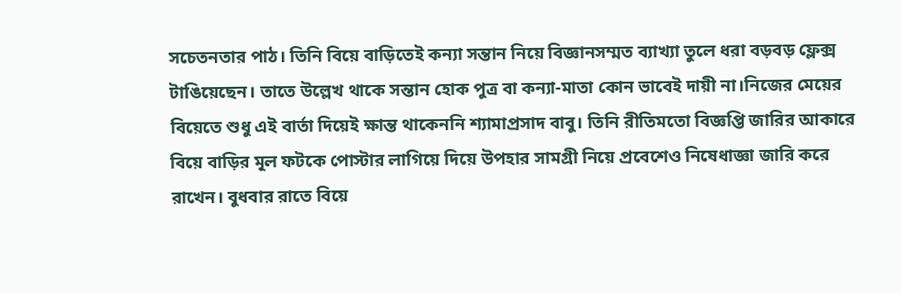সচেতনতার পাঠ। তিনি বিয়ে বাড়িতেই কন্যা সন্তান নিয়ে বিজ্ঞানসম্মত ব্যাখ্যা তুলে ধরা বড়বড় ফ্লেক্স টাঙিয়েছেন। তাতে উল্লেখ থাকে সন্তান হোক পুত্র বা কন্যা-মাতা কোন ভাবেই দায়ী না।নিজের মেয়ের বিয়েতে শুধু এই বার্তা দিয়েই ক্ষান্ত থাকেননি শ্যামাপ্রসাদ বাবু। তিনি রীতিমতো বিজ্ঞপ্তি জারির আকারে বিয়ে বাড়ির মূল ফটকে পোস্টার লাগিয়ে দিয়ে উপহার সামগ্রী নিয়ে প্রবেশেও নিষেধাজ্ঞা জারি করে রাখেন। বুধবার রাতে বিয়ে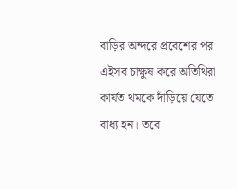বাড়ির অন্দরে প্রবেশের পর এইসব চাক্ষুষ করে অতিথিরা কার্যত থমকে দাঁড়িয়ে যেতে বাধ্য হন। তবে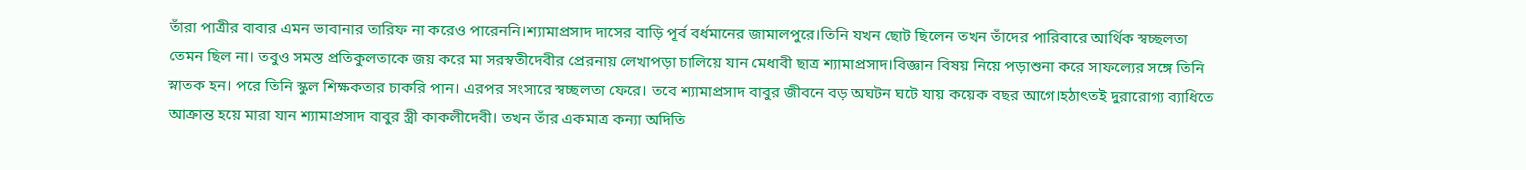তাঁরা পাত্রীর বাবার এমন ভাবানার তারিফ না করেও পারেননি।শ্যামাপ্রসাদ দাসের বাড়ি পূর্ব বর্ধমানের জামালপুরে।তিনি যখন ছোট ছিলেন তখন তাঁদের পারিবারে আর্থিক স্বচ্ছলতা তেমন ছিল না। তবুও সমস্ত প্রতিকুলতাকে জয় করে মা সরস্বতীদেবীর প্রেরনায় লেখাপড়া চালিয়ে যান মেধাবী ছাত্র শ্যামাপ্রসাদ।বিজ্ঞান বিষয় নিয়ে পড়াশুনা করে সাফল্যের সঙ্গে তিনি স্নাতক হন। পরে তিনি স্কুল শিক্ষকতার চাকরি পান। এরপর সংসারে স্বচ্ছলতা ফেরে। তবে শ্যামাপ্রসাদ বাবুর জীবনে বড় অঘটন ঘটে যায় কয়েক বছর আগে।হঠাৎতই দুরারোগ্য ব্যাধিতে আক্রান্ত হয়ে মারা যান শ্যামাপ্রসাদ বাবুর স্ত্রী কাকলীদেবী। তখন তাঁর একমাত্র কন্যা অদিতি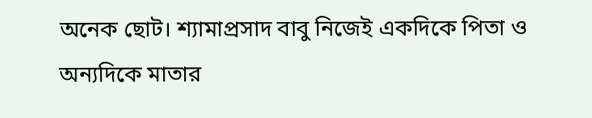অনেক ছোট। শ্যামাপ্রসাদ বাবু নিজেই একদিকে পিতা ও অন্যদিকে মাতার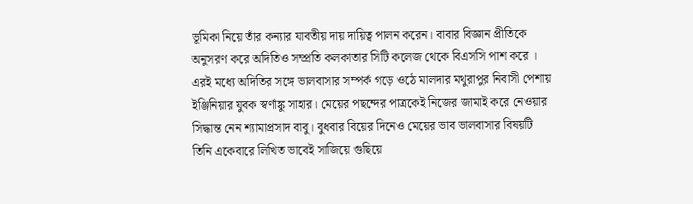ভূমিকা নিয়ে তাঁর কন্যার যাবতীয় দায় দায়িত্ব পালন করেন। বাবার বিজ্ঞান প্রীতিকে অনুসরণ করে অদিতিও সম্প্রতি কলকাতার সিটি কলেজ থেকে বিএসসি পাশ করে । এরই মধ্যে অদিতির সঙ্গে ভালবাসার সম্পর্ক গড়ে ওঠে মালদার মথুরাপুর নিবাসী পেশায় ইঞ্জিনিয়ার যুবক স্বর্ণাঙ্কু সাহার। মেয়ের পছন্দের পাত্রকেই নিজের জামাই করে নেওয়ার সিদ্ধান্ত নেন শ্যামাপ্রসাদ বাবু। বুধবার বিয়ের দিনেও মেয়ের ভাব ভালবাসার বিষয়টি তিনি একেবারে লিখিত ভাবেই সাজিয়ে গুছিয়ে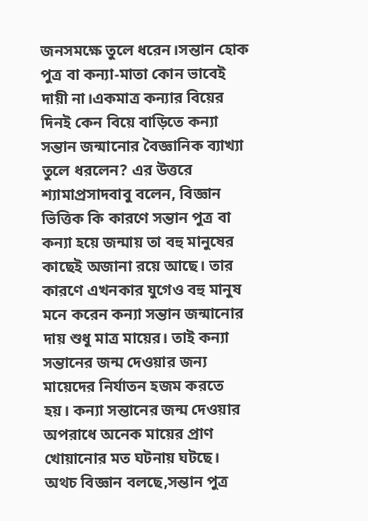জনসমক্ষে তুলে ধরেন।সন্তান হোক পুত্র বা কন্যা-মাতা কোন ভাবেই দায়ী না।একমাত্র কন্যার বিয়ের দিনই কেন বিয়ে বাড়িতে কন্যা সন্তান জন্মানোর বৈজ্ঞানিক ব্যাখ্যা তুলে ধরলেন? এর উত্তরে শ্যামাপ্রসাদবাবু বলেন, বিজ্ঞান ভিত্তিক কি কারণে সন্তান পুত্র বা কন্যা হয়ে জন্মায় তা বহু মানুষের কাছেই অজানা রয়ে আছে। তার কারণে এখনকার যুগেও বহু মানুষ মনে করেন কন্যা সন্তান জন্মানোর দায় শুধু মাত্র মায়ের। তাই কন্যা সন্তানের জন্ম দেওয়ার জন্য মায়েদের নির্যাতন হজম করতে হয়। কন্যা সন্তানের জন্ম দেওয়ার অপরাধে অনেক মায়ের প্রাণ খোয়ানোর মত ঘটনায় ঘটছে। অথচ বিজ্ঞান বলছে,সন্তান পুত্র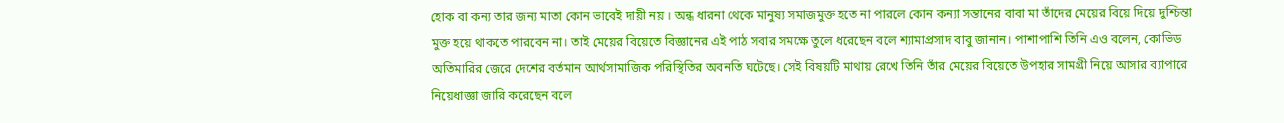হোক বা কন্য তার জন্য মাতা কোন ভাবেই দায়ী নয় । অন্ধ ধারনা থেকে মানুষ্য সমাজমুক্ত হতে না পারলে কোন কন্যা সন্তানের বাবা মা তাঁদের মেয়ের বিয়ে দিয়ে দুশ্চিন্তা মুক্ত হয়ে থাকতে পারবেন না। তাই মেয়ের বিয়েতে বিজ্ঞানের এই পাঠ সবার সমক্ষে তুলে ধরেছেন বলে শ্যামাপ্রসাদ বাবু জানান। পাশাপাশি তিনি এও বলেন, কোভিড অতিমারির জেরে দেশের বর্তমান আর্থসামাজিক পরিস্থিতির অবনতি ঘটেছে। সেই বিষয়টি মাথায় রেখে তিনি তাঁর মেয়ের বিয়েতে উপহার সামগ্রী নিয়ে আসার ব্যাপারে নিয়েধাজ্ঞা জারি করেছেন বলে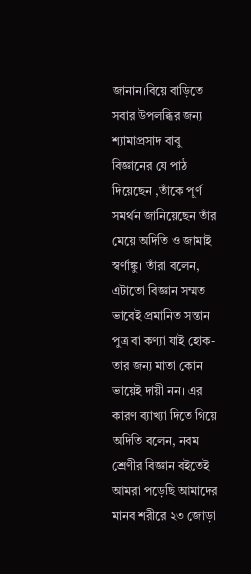জানান।বিয়ে বাড়িতে সবার উপলব্ধির জন্য শ্যামাপ্রসাদ বাবু বিজ্ঞানের যে পাঠ দিয়েছেন ,তাঁকে পূর্ণ সমর্থন জানিয়েছেন তাঁর মেয়ে অদিতি ও জামাই স্বর্ণাঙ্কু। তাঁরা বলেন, এটাতো বিজ্ঞান সম্মত ভাবেই প্রমানিত সন্তান পুত্র বা কণ্যা যাই হোক- তার জন্য মাতা কোন ভায়েই দায়ী নন। এর কারণ ব্যাখ্যা দিতে গিয়ে অদিতি বলেন, নবম শ্রেণীর বিজ্ঞান বইতেই আমরা পড়েছি আমাদের মানব শরীরে ২৩ জোড়া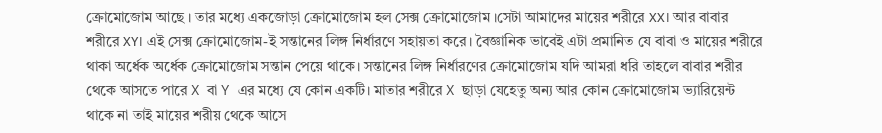ক্রোমোজোম আছে । তার মধ্যে একজোড়া ক্রোমোজোম হল সেক্স ক্রোমোজোম ।সেটা আমাদের মায়ের শরীরে XX। আর বাবার শরীরে XY। এই সেক্স ক্রোমোজোম-ই সন্তানের লিঙ্গ নির্ধারণে সহায়তা করে। বৈজ্ঞানিক ভাবেই এটা প্রমানিত যে বাবা ও মায়ের শরীরে থাকা অর্ধেক অর্ধেক ক্রোমোজোম সন্তান পেয়ে থাকে। সন্তানের লিঙ্গ নির্ধারণের ক্রোমোজোম যদি আমরা ধরি তাহলে বাবার শরীর থেকে আসতে পারে X বা Y এর মধ্যে যে কোন একটি। মাতার শরীরে X ছাড়া যেহেতু অন্য আর কোন ক্রোমোজোম ভ্যারিয়েন্ট থাকে না তাই মায়ের শরীয় থেকে আসে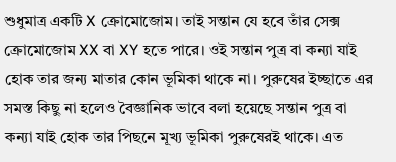শুধুমাত্র একটি X ক্রোমোজোম। তাই সন্তান যে হবে তাঁর সেক্স ক্রোমোজোম XX বা XY হতে পারে। ওই সন্তান পুত্র বা কন্যা যাই হোক তার জন্য মাতার কোন ভূমিকা থাকে না। পুরুষের ইচ্ছাতে এর সমস্ত কিছু না হলেও বৈজ্ঞানিক ভাবে বলা হয়েছে সন্তান পুত্র বা কন্যা যাই হোক তার পিছনে মূখ্য ভূমিকা পুরুষেরই থাকে। এত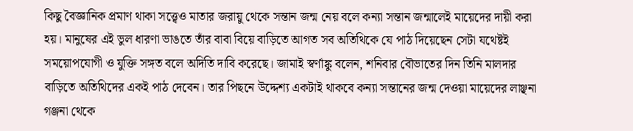কিছু বৈজ্ঞানিক প্রমাণ থাকা সত্ত্বেও মাতার জরায়ু থেকে সন্তান জন্ম নেয় বলে কন্যা সন্তান জন্মালেই মায়েদের দায়ী করা হয়। মানুষের এই ভুল ধারণা ভাঙতে তাঁর বাবা বিয়ে বাড়িতে আগত সব অতিথিকে যে পাঠ দিয়েছেন সেটা যথেষ্টই সময়োপযোগী ও যুক্তি সঙ্গত বলে অদিতি দাবি করেছে। জামাই স্বর্ণাঙ্কু বলেন, শনিবার বৌভাতের দিন তিনি মালদার বাড়িতে অতিথিদের একই পাঠ দেবেন। তার পিছনে উদ্দেশ্য একটাই থাকবে কন্যা সন্তানের জন্ম দেওয়া মায়েদের লাঞ্ছনা গঞ্জনা থেকে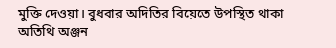মুক্তি দেওয়া। বুধবার অদিতির বিয়েতে উপস্থিত থাকা অতিথি অঞ্জন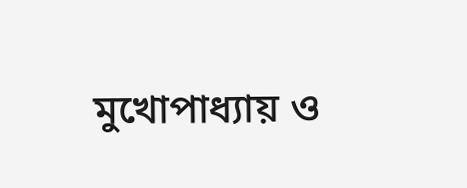মুখোপাধ্যায় ও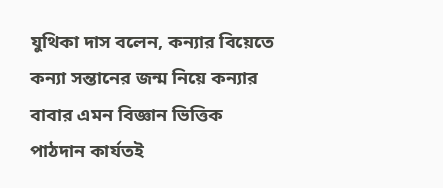যুথিকা দাস বলেন, কন্যার বিয়েতে কন্যা সন্তানের জন্ম নিয়ে কন্যার বাবার এমন বিজ্ঞান ভিত্তিক পাঠদান কার্যতই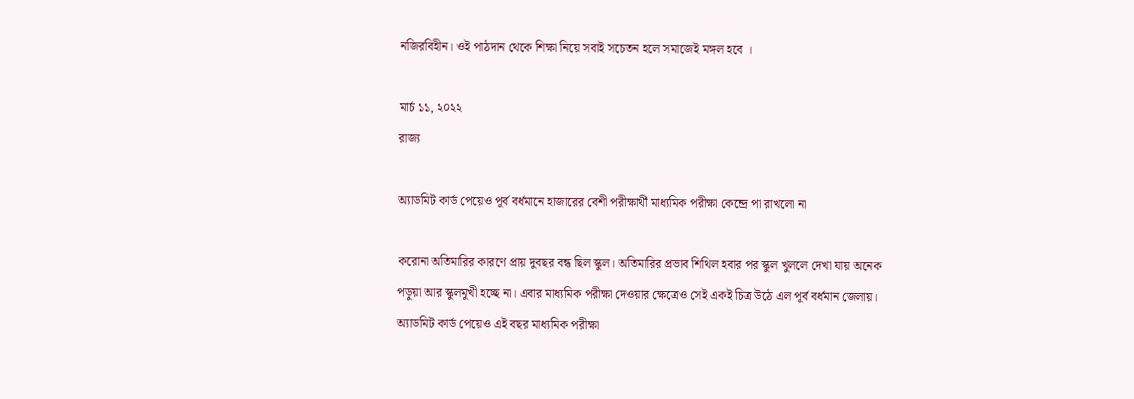নজিরবিহীন। ওই পাঠদান থেকে শিক্ষা নিয়ে সবাই সচেতন হলে সমাজেই মঙ্গল হবে ।

মার্চ ১১, ২০২২
রাজ্য

অ্যাডমিট কার্ড পেয়েও পূর্ব বর্ধমানে হাজারের বেশী পরীক্ষার্থী মাধ্যমিক পরীক্ষা কেন্দ্রে পা রাখলো না

করোনা অতিমারির কারণে প্রায় দুবছর বন্ধ ছিল স্কুল। অতিমারির প্রভাব শিথিল হবার পর স্কুল খুললে দেখা যায় অনেক পড়ুয়া আর স্কুলমুখী হচ্ছে না। এবার মাধ্যমিক পরীক্ষা দেওয়ার ক্ষেত্রেও সেই একই চিত্র উঠে এল পূর্ব বর্ধমান জেলায়। অ্যাডমিট কার্ড পেয়েও এই বছর মাধ্যমিক পরীক্ষা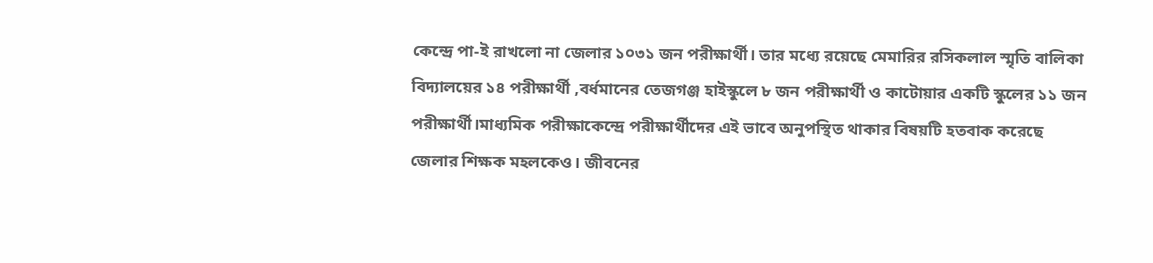কেন্দ্রে পা-ই রাখলো না জেলার ১০৩১ জন পরীক্ষার্থী। তার মধ্যে রয়েছে মেমারির রসিকলাল স্মৃতি বালিকা বিদ্যালয়ের ১৪ পরীক্ষার্থী ,বর্ধমানের তেজগঞ্জ হাইস্কুলে ৮ জন পরীক্ষার্থী ও কাটোয়ার একটি স্কুলের ১১ জন পরীক্ষার্থী।মাধ্যমিক পরীক্ষাকেন্দ্রে পরীক্ষার্থীদের এই ভাবে অনুপস্থিত থাকার বিষয়টি হতবাক করেছে জেলার শিক্ষক মহলকেও। জীবনের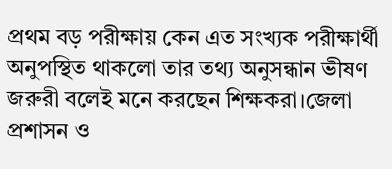প্রথম বড় পরীক্ষায় কেন এত সংখ্যক পরীক্ষার্থী অনুপস্থিত থাকলো তার তথ্য অনুসন্ধান ভীষণ জরুরী বলেই মনে করছেন শিক্ষকরা।জেলা প্রশাসন ও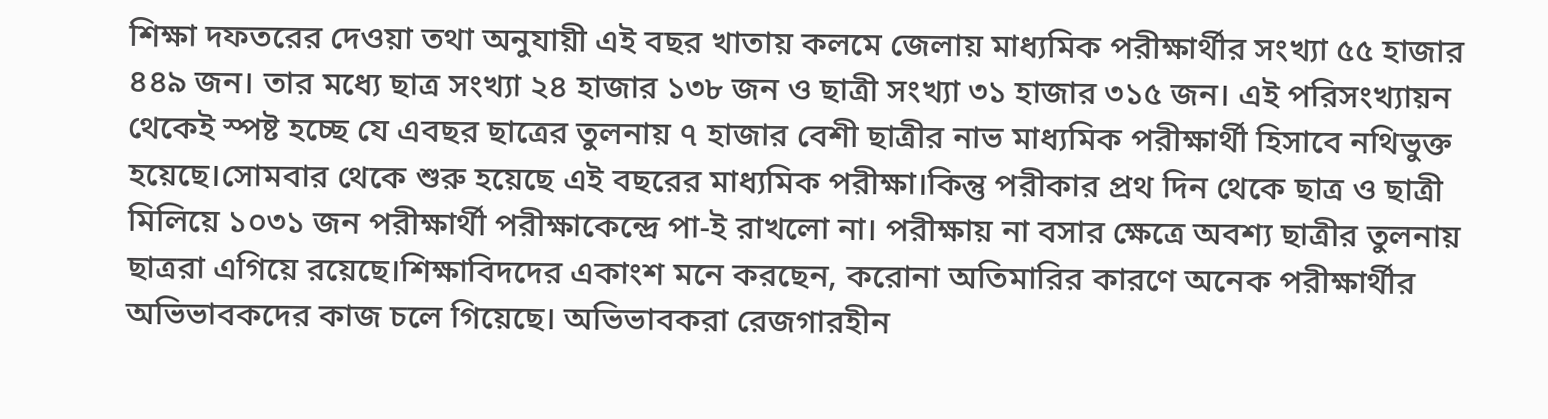শিক্ষা দফতরের দেওয়া তথা অনুযায়ী এই বছর খাতায় কলমে জেলায় মাধ্যমিক পরীক্ষার্থীর সংখ্যা ৫৫ হাজার ৪৪৯ জন। তার মধ্যে ছাত্র সংখ্যা ২৪ হাজার ১৩৮ জন ও ছাত্রী সংখ্যা ৩১ হাজার ৩১৫ জন। এই পরিসংখ্যায়ন থেকেই স্পষ্ট হচ্ছে যে এবছর ছাত্রের তুলনায় ৭ হাজার বেশী ছাত্রীর নাভ মাধ্যমিক পরীক্ষার্থী হিসাবে নথিভুক্ত হয়েছে।সোমবার থেকে শুরু হয়েছে এই বছরের মাধ্যমিক পরীক্ষা।কিন্তু পরীকার প্রথ দিন থেকে ছাত্র ও ছাত্রী মিলিয়ে ১০৩১ জন পরীক্ষার্থী পরীক্ষাকেন্দ্রে পা-ই রাখলো না। পরীক্ষায় না বসার ক্ষেত্রে অবশ্য ছাত্রীর তুলনায় ছাত্ররা এগিয়ে রয়েছে।শিক্ষাবিদদের একাংশ মনে করছেন, করোনা অতিমারির কারণে অনেক পরীক্ষার্থীর অভিভাবকদের কাজ চলে গিয়েছে। অভিভাবকরা রেজগারহীন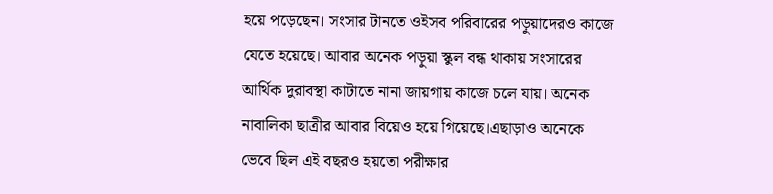হয়ে পড়েছেন। সংসার টানতে ওইসব পরিবারের পড়ুয়াদেরও কাজে যেতে হয়েছে। আবার অনেক পড়ুয়া স্কুল বন্ধ থাকায় সংসারের আর্থিক দুরাবস্থা কাটাতে নানা জায়গায় কাজে চলে যায়। অনেক নাবালিকা ছাত্রীর আবার বিয়েও হয়ে গিয়েছে।এছাড়াও অনেকে ভেবে ছিল এই বছরও হয়তো পরীক্ষার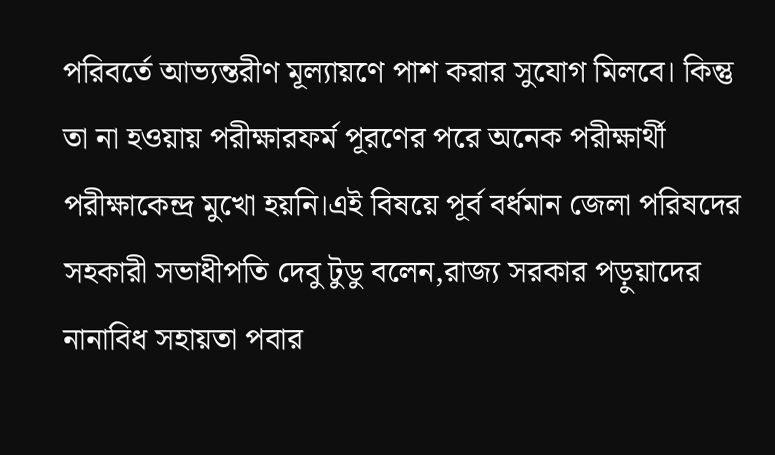পরিবর্তে আভ্যন্তরীণ মূল্যায়ণে পাশ করার সুযোগ মিলবে। কিন্তু তা না হওয়ায় পরীক্ষারফর্ম পূরণের পরে অনেক পরীক্ষার্থী পরীক্ষাকেন্দ্র মুখো হয়নি।এই বিষয়ে পূর্ব বর্ধমান জেলা পরিষদের সহকারী সভাধীপতি দেবু টুডু বলেন,রাজ্য সরকার পড়ুয়াদের নানাবিধ সহায়তা পবার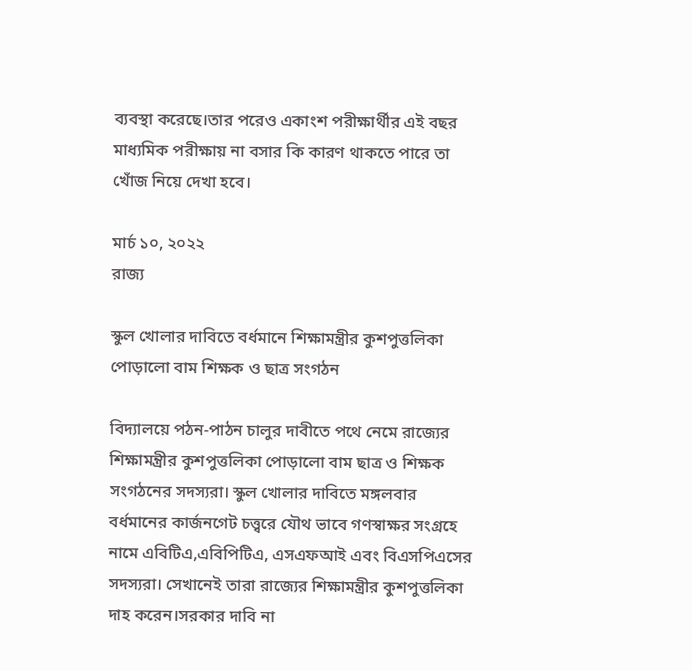ব্যবস্থা করেছে।তার পরেও একাংশ পরীক্ষার্থীর এই বছর মাধ্যমিক পরীক্ষায় না বসার কি কারণ থাকতে পারে তা খোঁজ নিয়ে দেখা হবে।

মার্চ ১০, ২০২২
রাজ্য

স্কুল খোলার দাবিতে বর্ধমানে শিক্ষামন্ত্রীর কুশপুত্তলিকা পোড়ালো বাম শিক্ষক ও ছাত্র সংগঠন

বিদ্যালয়ে পঠন-পাঠন চালুর দাবীতে পথে নেমে রাজ্যের শিক্ষামন্ত্রীর কুশপুত্তলিকা পোড়ালো বাম ছাত্র ও শিক্ষক সংগঠনের সদস্যরা। স্কুল খোলার দাবিতে মঙ্গলবার বর্ধমানের কার্জনগেট চত্ত্বরে যৌথ ভাবে গণস্বাক্ষর সংগ্রহে নামে এবিটিএ,এবিপিটিএ, এসএফআই এবং বিএসপিএসের সদস্যরা। সেখানেই তারা রাজ্যের শিক্ষামন্ত্রীর কুশপুত্তলিকা দাহ করেন।সরকার দাবি না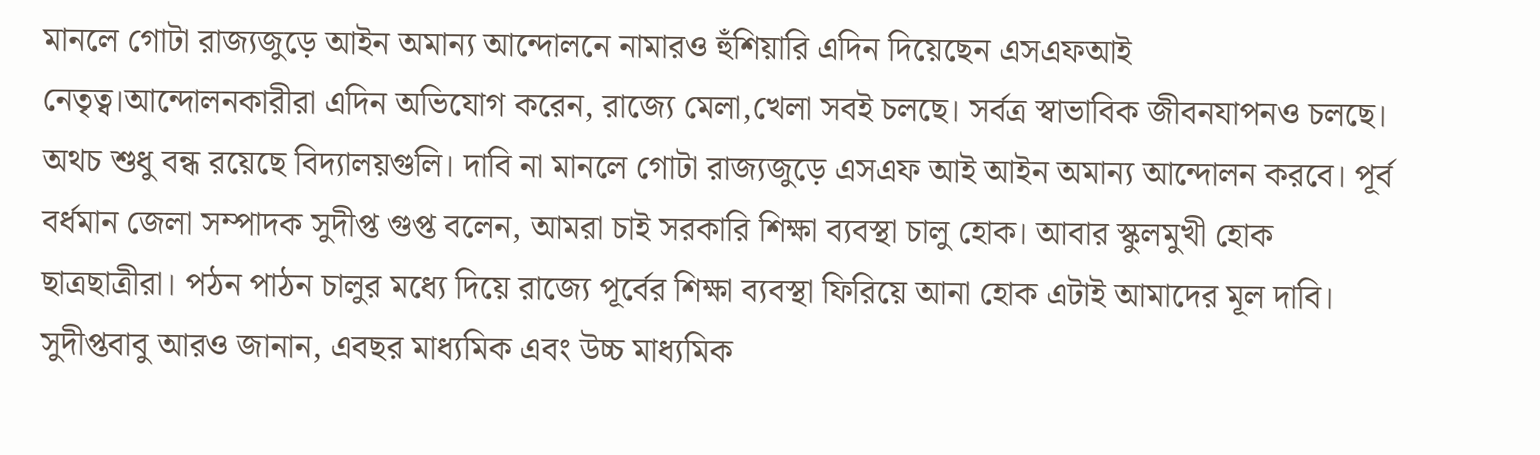মানলে গোটা রাজ্যজুড়ে আইন অমান্য আন্দোলনে নামারও হুঁশিয়ারি এদিন দিয়েছেন এসএফআই নেতৃত্ব।আন্দোলনকারীরা এদিন অভিযোগ করেন, রাজ্যে মেলা,খেলা সবই চলছে। সর্বত্র স্বাভাবিক জীবনযাপনও চলছে। অথচ শুধু বন্ধ রয়েছে বিদ্যালয়গুলি। দাবি না মানলে গোটা রাজ্যজুড়ে এসএফ আই আইন অমান্য আন্দোলন করবে। পূর্ব বর্ধমান জেলা সম্পাদক সুদীপ্ত গুপ্ত বলেন, আমরা চাই সরকারি শিক্ষা ব্যবস্থা চালু হোক। আবার স্কুলমুখী হোক ছাত্রছাত্রীরা। পঠন পাঠন চালুর মধ্যে দিয়ে রাজ্যে পূর্বের শিক্ষা ব্যবস্থা ফিরিয়ে আনা হোক এটাই আমাদের মূল দাবি। সুদীপ্তবাবু আরও জানান, এবছর মাধ্যমিক এবং উচ্চ মাধ্যমিক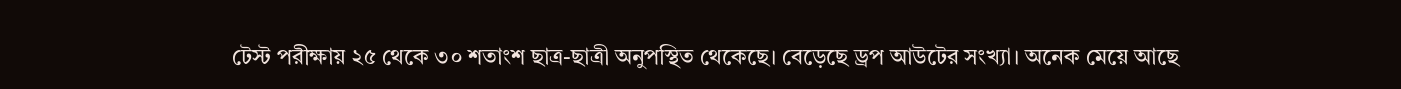টেস্ট পরীক্ষায় ২৫ থেকে ৩০ শতাংশ ছাত্র-ছাত্রী অনুপস্থিত থেকেছে। বেড়েছে ড্রপ আউটের সংখ্যা। অনেক মেয়ে আছে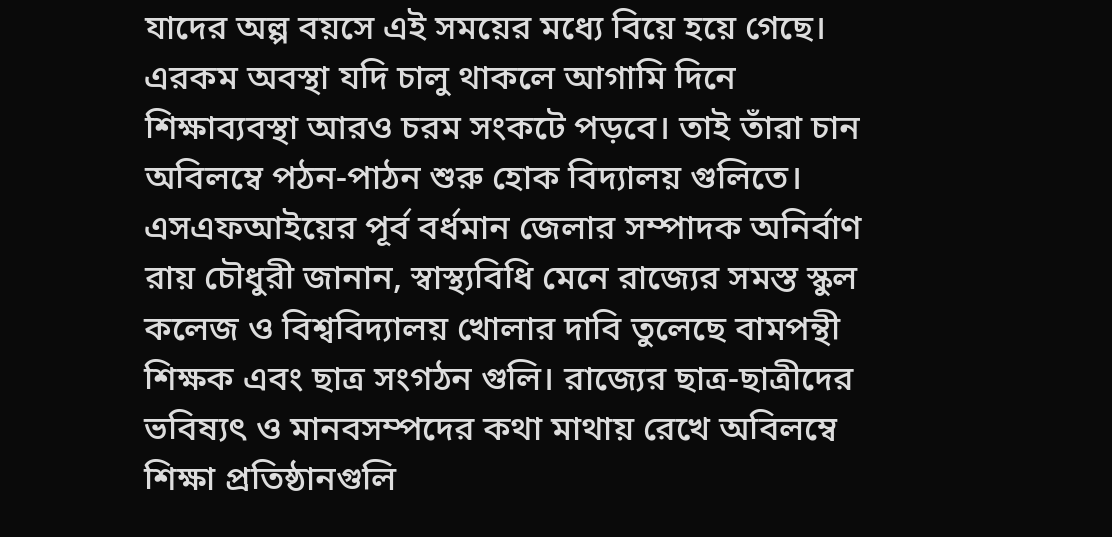যাদের অল্প বয়সে এই সময়ের মধ্যে বিয়ে হয়ে গেছে। এরকম অবস্থা যদি চালু থাকলে আগামি দিনে শিক্ষাব্যবস্থা আরও চরম সংকটে পড়বে। তাই তাঁরা চান অবিলম্বে পঠন-পাঠন শুরু হোক বিদ্যালয় গুলিতে। এসএফআইয়ের পূর্ব বর্ধমান জেলার সম্পাদক অনির্বাণ রায় চৌধুরী জানান, স্বাস্থ্যবিধি মেনে রাজ্যের সমস্ত স্কুল কলেজ ও বিশ্ববিদ্যালয় খোলার দাবি তুলেছে বামপন্থী শিক্ষক এবং ছাত্র সংগঠন গুলি। রাজ্যের ছাত্র-ছাত্রীদের ভবিষ্যৎ ও মানবসম্পদের কথা মাথায় রেখে অবিলম্বে শিক্ষা প্রতিষ্ঠানগুলি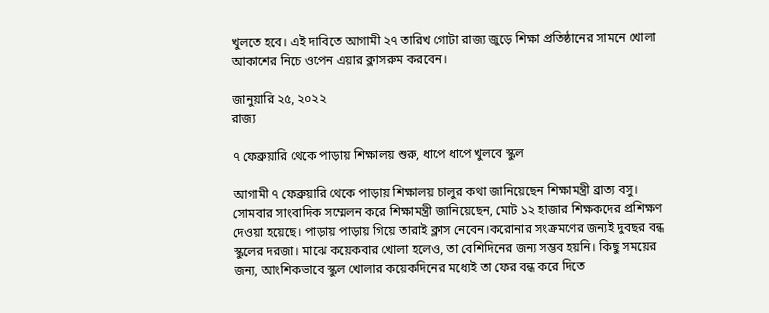খুলতে হবে। এই দাবিতে আগামী ২৭ তারিখ গোটা রাজ্য জুড়ে শিক্ষা প্রতিষ্ঠানের সামনে খোলা আকাশের নিচে ওপেন এয়ার ক্লাসরুম করবেন।

জানুয়ারি ২৫, ২০২২
রাজ্য

৭ ফেব্রুয়ারি থেকে পাড়ায় শিক্ষালয় শুরু, ধাপে ধাপে খুলবে স্কুল

আগামী ৭ ফেব্রুয়ারি থেকে পাড়ায় শিক্ষালয় চালুর কথা জানিয়েছেন শিক্ষামন্ত্রী ব্রাত্য বসু। সোমবার সাংবাদিক সম্মেলন করে শিক্ষামন্ত্রী জানিয়েছেন, মোট ১২ হাজার শিক্ষকদের প্রশিক্ষণ দেওয়া হয়েছে। পাড়ায় পাড়ায় গিয়ে তারাই ক্লাস নেবেন।করোনার সংক্রমণের জন্যই দুবছর বন্ধ স্কুলের দরজা। মাঝে কয়েকবার খোলা হলেও, তা বেশিদিনের জন্য সম্ভব হয়নি। কিছু সময়ের জন্য, আংশিকভাবে স্কুল খোলার কয়েকদিনের মধ্যেই তা ফের বন্ধ করে দিতে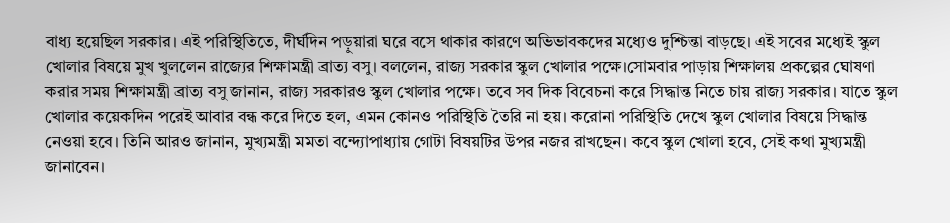বাধ্য হয়েছিল সরকার। এই পরিস্থিতিতে, দীর্ঘদিন পড়ুয়ারা ঘরে বসে থাকার কারণে অভিভাবকদের মধ্যেও দুশ্চিন্তা বাড়ছে। এই সবের মধ্যেই স্কুল খোলার বিষয়ে মুখ খুললেন রাজ্যের শিক্ষামন্ত্রী ব্রাত্য বসু। বললেন, রাজ্য সরকার স্কুল খোলার পক্ষে।সোমবার পাড়ায় শিক্ষালয় প্রকল্পের ঘোষণা করার সময় শিক্ষামন্ত্রী ব্রাত্য বসু জানান, রাজ্য সরকারও স্কুল খোলার পক্ষে। তবে সব দিক বিবেচনা করে সিদ্ধান্ত নিতে চায় রাজ্য সরকার। যাতে স্কুল খোলার কয়েকদিন পরেই আবার বন্ধ করে দিতে হল, এমন কোনও পরিস্থিতি তৈরি না হয়। করোনা পরিস্থিতি দেখে স্কুল খোলার বিষয়ে সিদ্ধান্ত নেওয়া হবে। তিনি আরও জানান, মুখ্যমন্ত্রী মমতা বন্দ্যোপাধ্যায় গোটা বিষয়টির উপর নজর রাখছেন। কবে স্কুল খোলা হবে, সেই কথা মুখ্যমন্ত্রী জানাবেন।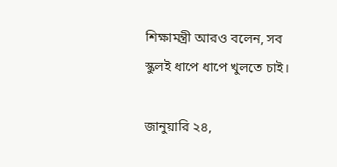শিক্ষামন্ত্রী আরও বলেন, সব স্কুলই ধাপে ধাপে খুলতে চাই।

জানুয়ারি ২৪,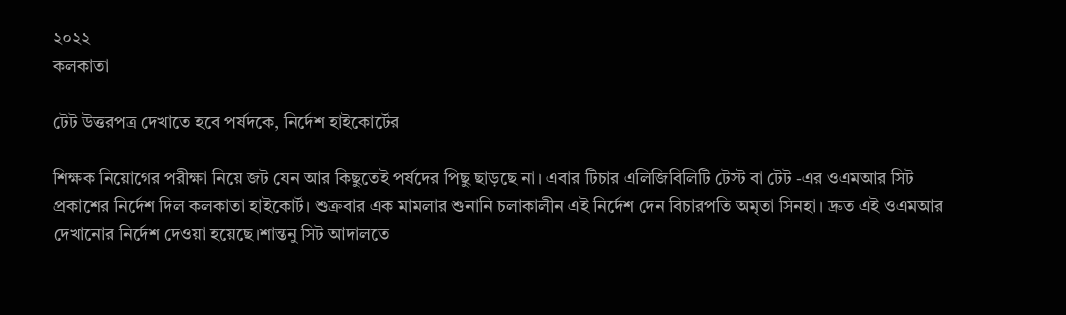২০২২
কলকাতা

টেট উত্তরপত্র দেখাতে হবে পর্ষদকে, নির্দেশ হাইকোর্টের

শিক্ষক নিয়োগের পরীক্ষা নিয়ে জট যেন আর কিছুতেই পর্ষদের পিছু ছাড়ছে না। এবার টিচার এলিজিবিলিটি টেস্ট বা টেট -এর ওএমআর সিট প্রকাশের নির্দেশ দিল কলকাতা হাইকোর্ট। শুক্রবার এক মামলার শুনানি চলাকালীন এই নির্দেশ দেন বিচারপতি অমৃতা সিনহা। দ্রুত এই ওএমআর দেখানোর নির্দেশ দেওয়া হয়েছে।শান্তনু সিট আদালতে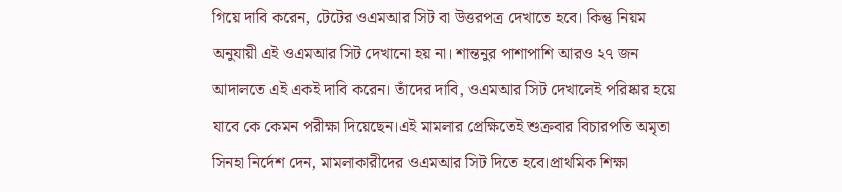গিয়ে দাবি করেন, টেটের ওএমআর সিট বা উত্তরপত্র দেখাতে হবে। কিন্তু নিয়ম অনুযায়ী এই ওএমআর সিট দেখানো হয় না। শান্তনুর পাশাপাশি আরও ২৭ জন আদালতে এই একই দাবি করেন। তাঁদের দাবি, ওএমআর সিট দেখালেই পরিষ্কার হয়ে যাবে কে কেমন পরীক্ষা দিয়েছেন।এই মামলার প্রেক্ষিতেই শুক্রবার বিচারপতি অমৃতা সিনহা নির্দেশ দেন, মামলাকারীদের ওএমআর সিট দিতে হবে।প্রাথমিক শিক্ষা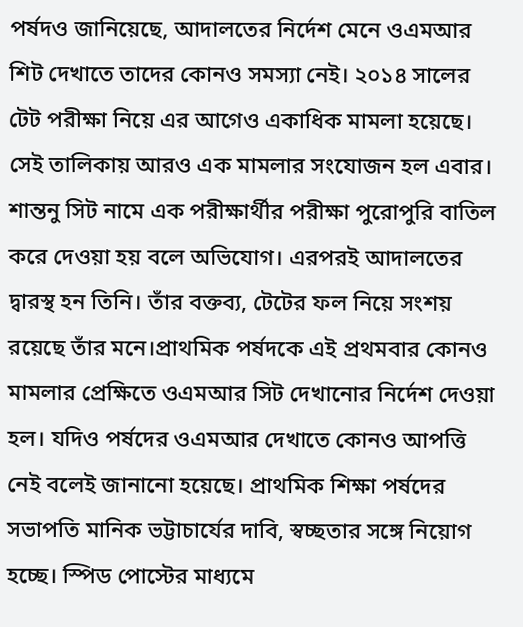পর্ষদও জানিয়েছে, আদালতের নির্দেশ মেনে ওএমআর শিট দেখাতে তাদের কোনও সমস্যা নেই। ২০১৪ সালের টেট পরীক্ষা নিয়ে এর আগেও একাধিক মামলা হয়েছে। সেই তালিকায় আরও এক মামলার সংযোজন হল এবার। শান্তনু সিট নামে এক পরীক্ষার্থীর পরীক্ষা পুরোপুরি বাতিল করে দেওয়া হয় বলে অভিযোগ। এরপরই আদালতের দ্বারস্থ হন তিনি। তাঁর বক্তব্য, টেটের ফল নিয়ে সংশয় রয়েছে তাঁর মনে।প্রাথমিক পর্ষদকে এই প্রথমবার কোনও মামলার প্রেক্ষিতে ওএমআর সিট দেখানোর নির্দেশ দেওয়া হল। যদিও পর্ষদের ওএমআর দেখাতে কোনও আপত্তি নেই বলেই জানানো হয়েছে। প্রাথমিক শিক্ষা পর্ষদের সভাপতি মানিক ভট্টাচার্যের দাবি, স্বচ্ছতার সঙ্গে নিয়োগ হচ্ছে। স্পিড পোস্টের মাধ্যমে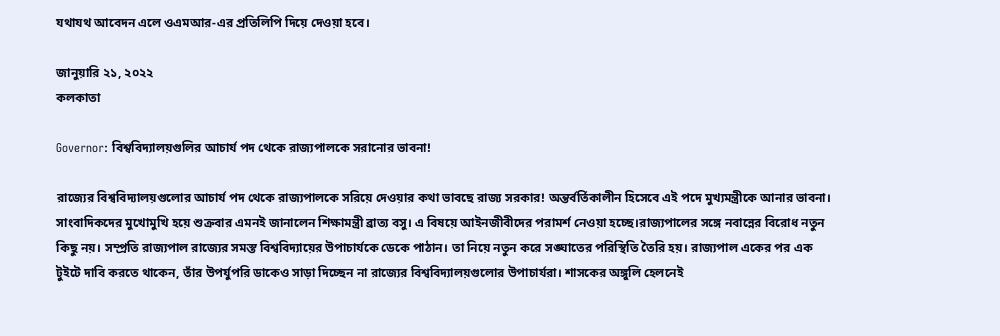যথাযথ আবেদন এলে ওএমআর-এর প্রতিলিপি দিয়ে দেওয়া হবে।

জানুয়ারি ২১, ২০২২
কলকাতা

Governor: বিশ্ববিদ্যালয়গুলির আচার্য পদ থেকে রাজ্যপালকে সরানোর ভাবনা!

রাজ্যের বিশ্ববিদ্যালয়গুলোর আচার্য পদ থেকে রাজ্যপালকে সরিয়ে দেওয়ার কথা ভাবছে রাজ্য সরকার! অন্তর্বর্তিকালীন হিসেবে এই পদে মুখ্যমন্ত্রীকে আনার ভাবনা। সাংবাদিকদের মুখোমুখি হয়ে শুক্রবার এমনই জানালেন শিক্ষামন্ত্রী ব্রাত্য বসু। এ বিষয়ে আইনজীবীদের পরামর্শ নেওয়া হচ্ছে।রাজ্যপালের সঙ্গে নবান্নের বিরোধ নতুন কিছু নয়। সম্প্রতি রাজ্যপাল রাজ্যের সমস্ত বিশ্ববিদ্যায়ের উপাচার্যকে ডেকে পাঠান। তা নিয়ে নতুন করে সঙ্ঘাতের পরিস্থিতি তৈরি হয়। রাজ্যপাল একের পর এক টুইটে দাবি করতে থাকেন, তাঁর উপর্যুপরি ডাকেও সাড়া দিচ্ছেন না রাজ্যের বিশ্ববিদ্যালয়গুলোর উপাচার্যরা। শাসকের অঙ্গুলি হেলনেই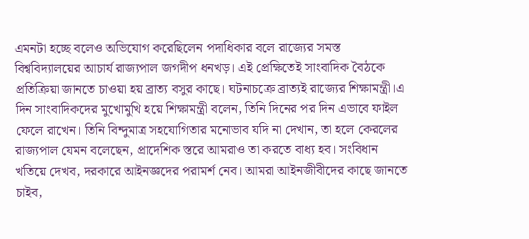এমনটা হচ্ছে বলেও অভিযোগ করেছিলেন পদাধিকার বলে রাজ্যের সমস্ত বিশ্ববিদ্যালয়ের আচার্য রাজ্যপাল জগদীপ ধনখড়। এই প্রেক্ষিতেই সাংবাদিক বৈঠকে প্রতিক্রিয়া জানতে চাওয়া হয় ব্রাত্য বসুর কাছে। ঘটনাচক্রে ব্রাত্যই রাজ্যের শিক্ষামন্ত্রী।এ দিন সাংবাদিকদের মুখোমুখি হয়ে শিক্ষামন্ত্রী বলেন, তিনি দিনের পর দিন এভাবে ফাইল ফেলে রাখেন। তিনি বিন্দুমাত্র সহযোগিতার মনোভাব যদি না দেখান, তা হলে কেরলের রাজ্যপাল যেমন বলেছেন, প্রাদেশিক স্তরে আমরাও তা করতে বাধ্য হব। সংবিধান খতিয়ে দেখব, দরকারে আইনজ্ঞদের পরামর্শ নেব। আমরা আইনজীবীদের কাছে জানতে চাইব,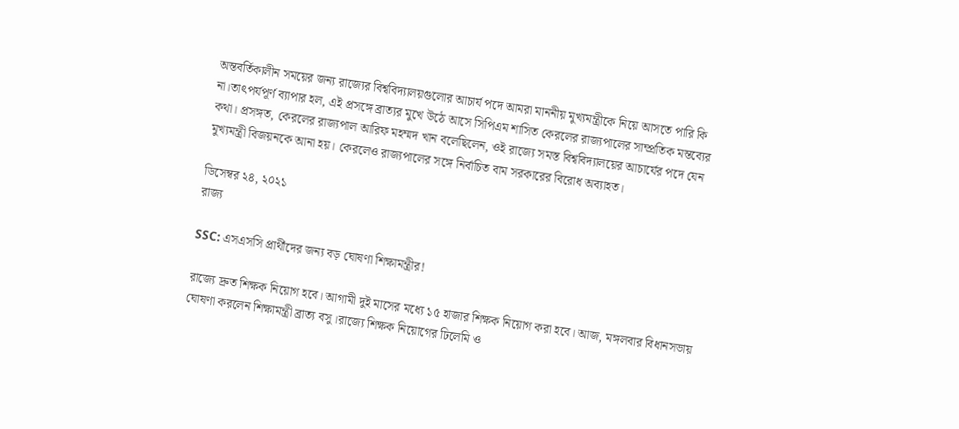অন্তবর্তিকালীন সময়ের জন্য রাজ্যের বিশ্ববিদ্যালয়গুলোর আচার্য পদে আমরা মাননীয় মুখ্যমন্ত্রীকে নিয়ে আসতে পারি কি না।তাৎপর্যপূর্ণ ব্যাপার হল, এই প্রসঙ্গে ব্রাত্যর মুখে উঠে আসে সিপিএম শাসিত কেরলের রাজ্যপালের সাম্প্রতিক মন্তব্যের কথা। প্রসঙ্গত, কেরলের রাজ্যপাল আরিফ মহম্মদ খান বলেছিলেন, ওই রাজ্যে সমস্ত বিশ্ববিদ্যালয়ের আচার্যের পদে যেন মুখ্যমন্ত্রী বিজয়নকে আনা হয়। কেরলেও রাজ্যপালের সঙ্গে নির্বাচিত বাম সরকারের বিরোধ অব্যাহত।

ডিসেম্বর ২৪, ২০২১
রাজ্য

SSC: এসএসসি প্রার্থীদের জন্য বড় ঘোষণা শিক্ষামন্ত্রীর!

রাজ্যে দ্রুত শিক্ষক নিয়োগ হবে। আগামী দুই মাসের মধ্যে ১৫ হাজার শিক্ষক নিয়োগ করা হবে। আজ, মঙ্গলবার বিধানসভায় ঘোষণা করলেন শিক্ষামন্ত্রী ব্রাত্য বসু।রাজ্যে শিক্ষক নিয়োগের ঢিলেমি ও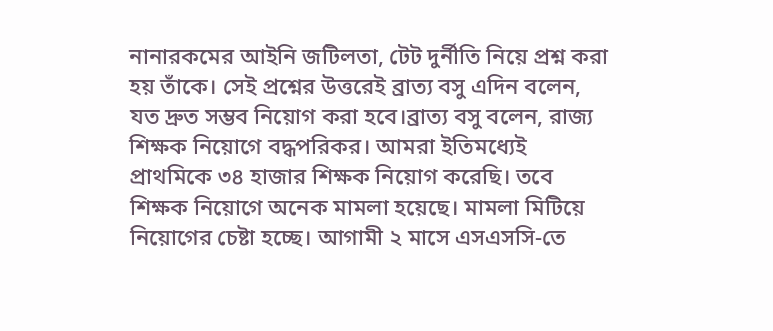নানারকমের আইনি জটিলতা, টেট দুর্নীতি নিয়ে প্রশ্ন করা হয় তাঁকে। সেই প্রশ্নের উত্তরেই ব্রাত্য বসু এদিন বলেন, যত দ্রুত সম্ভব নিয়োগ করা হবে।ব্রাত্য বসু বলেন, রাজ্য শিক্ষক নিয়োগে বদ্ধপরিকর। আমরা ইতিমধ্যেই প্রাথমিকে ৩৪ হাজার শিক্ষক নিয়োগ করেছি। তবে শিক্ষক নিয়োগে অনেক মামলা হয়েছে। মামলা মিটিয়ে নিয়োগের চেষ্টা হচ্ছে। আগামী ২ মাসে এসএসসি-তে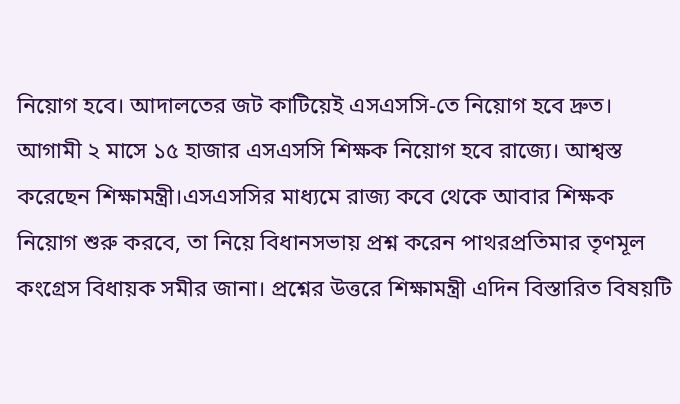নিয়োগ হবে। আদালতের জট কাটিয়েই এসএসসি-তে নিয়োগ হবে দ্রুত। আগামী ২ মাসে ১৫ হাজার এসএসসি শিক্ষক নিয়োগ হবে রাজ্যে। আশ্বস্ত করেছেন শিক্ষামন্ত্রী।এসএসসির মাধ্যমে রাজ্য কবে থেকে আবার শিক্ষক নিয়োগ শুরু করবে, তা নিয়ে বিধানসভায় প্রশ্ন করেন পাথরপ্রতিমার তৃণমূল কংগ্রেস বিধায়ক সমীর জানা। প্রশ্নের উত্তরে শিক্ষামন্ত্রী এদিন বিস্তারিত বিষয়টি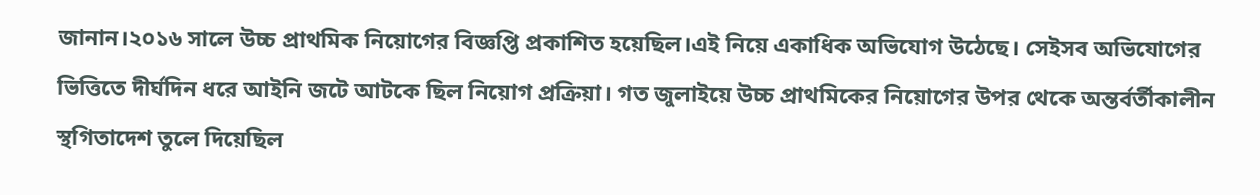জানান।২০১৬ সালে উচ্চ প্রাথমিক নিয়োগের বিজ্ঞপ্তি প্রকাশিত হয়েছিল।এই নিয়ে একাধিক অভিযোগ উঠেছে। সেইসব অভিযোগের ভিত্তিতে দীর্ঘদিন ধরে আইনি জটে আটকে ছিল নিয়োগ প্রক্রিয়া। গত জুলাইয়ে উচ্চ প্রাথমিকের নিয়োগের উপর থেকে অন্তর্বর্তীকালীন স্থগিতাদেশ তুলে দিয়েছিল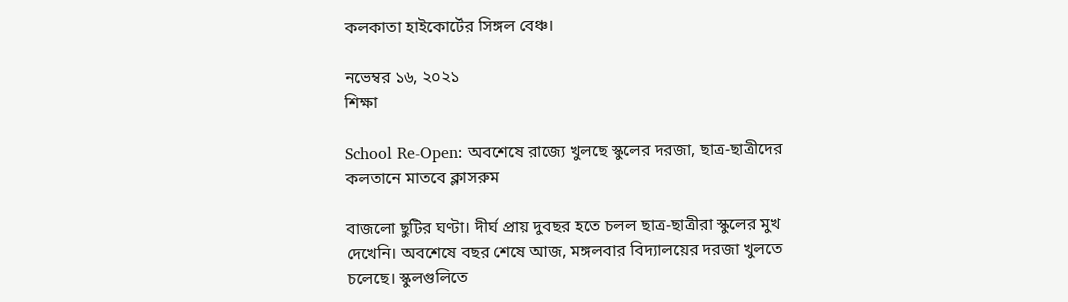কলকাতা হাইকোর্টের সিঙ্গল বেঞ্চ।

নভেম্বর ১৬, ২০২১
শিক্ষা

School Re-Open: অবশেষে রাজ্যে খুলছে স্কুলের দরজা, ছাত্র-ছাত্রীদের কলতানে মাতবে ক্লাসরুম

বাজলো ছুটির ঘণ্টা। দীর্ঘ প্রায় দুবছর হতে চলল ছাত্র-ছাত্রীরা স্কুলের মুখ দেখেনি। অবশেষে বছর শেষে আজ, মঙ্গলবার বিদ্যালয়ের দরজা খুলতে চলেছে। স্কুলগুলিতে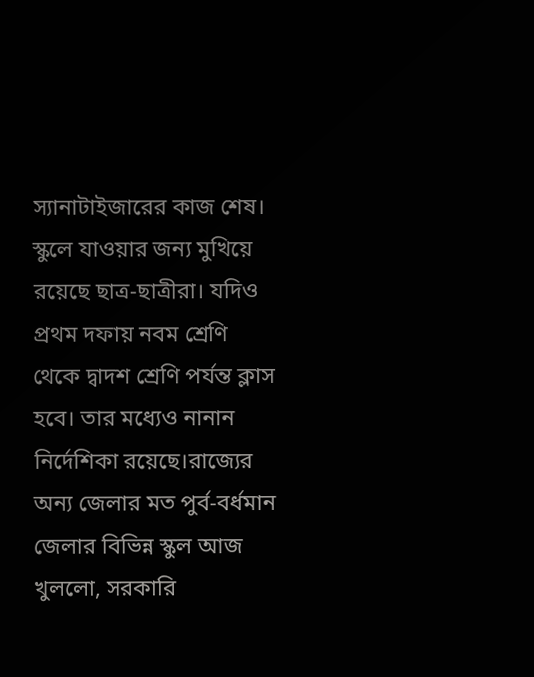স্যানাটাইজারের কাজ শেষ। স্কুলে যাওয়ার জন্য মুখিয়ে রয়েছে ছাত্র-ছাত্রীরা। যদিও প্রথম দফায় নবম শ্রেণি থেকে দ্বাদশ শ্রেণি পর্যন্ত ক্লাস হবে। তার মধ্যেও নানান নির্দেশিকা রয়েছে।রাজ্যের অন্য জেলার মত পুর্ব-বর্ধমান জেলার বিভিন্ন স্কুল আজ খুললো, সরকারি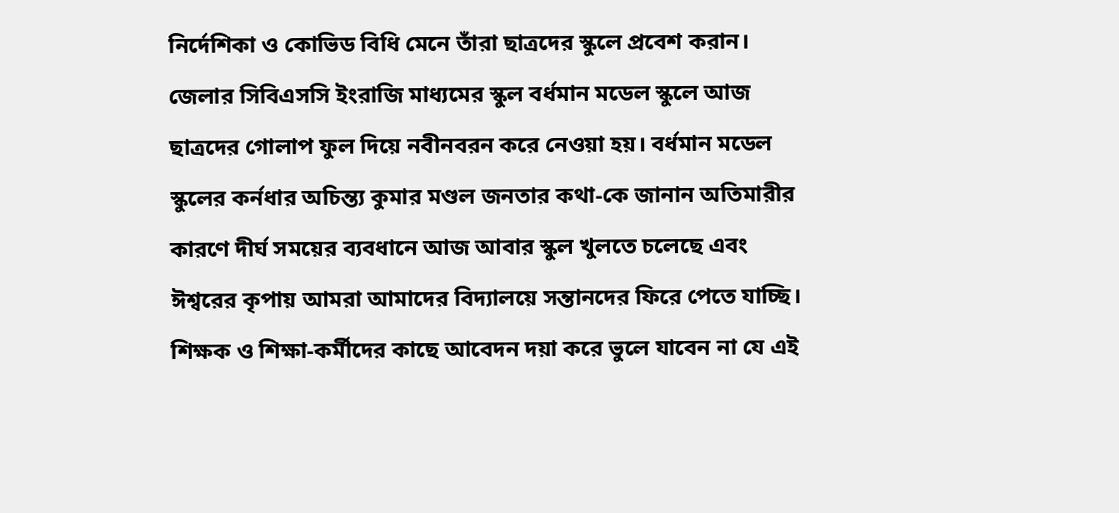নির্দেশিকা ও কোভিড বিধি মেনে তাঁরা ছাত্রদের স্কুলে প্রবেশ করান। জেলার সিবিএসসি ইংরাজি মাধ্যমের স্কুল বর্ধমান মডেল স্কুলে আজ ছাত্রদের গোলাপ ফুল দিয়ে নবীনবরন করে নেওয়া হয়। বর্ধমান মডেল স্কুলের কর্নধার অচিন্ত্য কুমার মণ্ডল জনতার কথা-কে জানান অতিমারীর কারণে দীর্ঘ সময়ের ব্যবধানে আজ আবার স্কুল খুলতে চলেছে এবং ঈশ্বরের কৃপায় আমরা আমাদের বিদ্যালয়ে সন্তানদের ফিরে পেতে যাচ্ছি। শিক্ষক ও শিক্ষা-কর্মীদের কাছে আবেদন দয়া করে ভুলে যাবেন না যে এই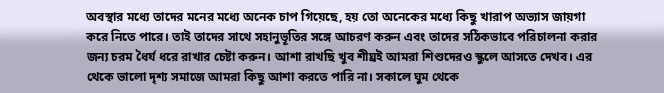অবস্থার মধ্যে তাদের মনের মধ্যে অনেক চাপ গিয়েছে, হয় তো অনেকের মধ্যে কিছু খারাপ অভ্যাস জায়গা করে নিতে পারে। তাই তাদের সাথে সহানুভূতির সঙ্গে আচরণ করুন এবং তাদের সঠিকভাবে পরিচালনা করার জন্য চরম ধৈর্য ধরে রাখার চেষ্টা করুন। আশা রাখছি খুব শীঘ্রই আমরা শিশুদেরও স্কুলে আসতে দেখব। এর থেকে ভালো দৃশ্য সমাজে আমরা কিছু আশা করতে পারি না। সকালে ঘুম থেকে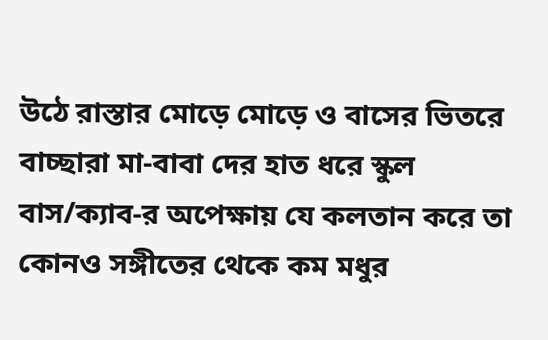উঠে রাস্তার মোড়ে মোড়ে ও বাসের ভিতরে বাচ্ছারা মা-বাবা দের হাত ধরে স্কুল বাস/ক্যাব-র অপেক্ষায় যে কলতান করে তা কোনও সঙ্গীতের থেকে কম মধুর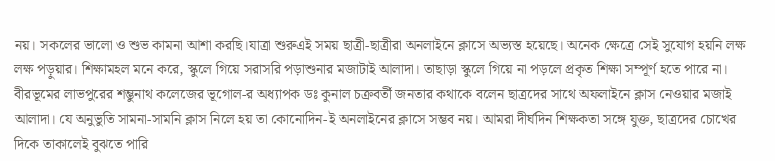নয়। সকলের ভালো ও শুভ কামনা আশা করছি।যাত্রা শুরুএই সময় ছাত্রী-ছাত্রীরা অনলাইনে ক্লাসে অভ্যস্ত হয়েছে। অনেক ক্ষেত্রে সেই সুযোগ হয়নি লক্ষ লক্ষ পড়ুয়ার। শিক্ষামহল মনে করে, স্কুলে গিয়ে সরাসরি পড়াশুনার মজাটাই আলাদা। তাছাড়া স্কুলে গিয়ে না পড়লে প্রকৃত শিক্ষা সম্পূর্ণ হতে পারে না। বীরভূমের লাভপুরের শম্ভুনাথ কলেজের ভূগোল-র অধ্যাপক ডঃ কুনাল চক্রবর্তী জনতার কথাকে বলেন ছাত্রদের সাথে অফলাইনে ক্লাস নেওয়ার মজাই আলাদা। যে অনুভুতি সামনা-সামনি ক্লাস নিলে হয় তা কোনোদিন-ই অনলাইনের ক্লাসে সম্ভব নয়। আমরা দীর্ঘদিন শিক্ষকতা সঙ্গে যুক্ত, ছাত্রদের চোখের দিকে তাকালেই বুঝতে পারি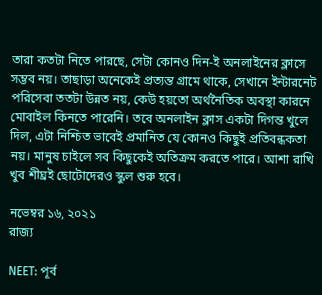তারা কতটা নিতে পারছে, সেটা কোনও দিন-ই অনলাইনের ক্লাসে সম্ভব নয়। তাছাড়া অনেকেই প্রত্যন্ত গ্রামে থাকে, সেখানে ইন্টারনেট পরিসেবা ততটা উন্নত নয়, কেউ হয়তো অর্থনৈতিক অবস্থা কারনে মোবাইল কিনতে পারেনি। তবে অনলাইন ক্লাস একটা দিগন্ত খুলে দিল, এটা নিশ্চিত ভাবেই প্রমানিত যে কোনও কিছুই প্রতিবন্ধকতা নয়। মানুষ চাইলে সব কিছুকেই অতিক্রম করতে পারে। আশা রাখি খুব শীঘ্রই ছোটোদেরও স্কুল শুরু হবে।

নভেম্বর ১৬, ২০২১
রাজ্য

NEET: পূর্ব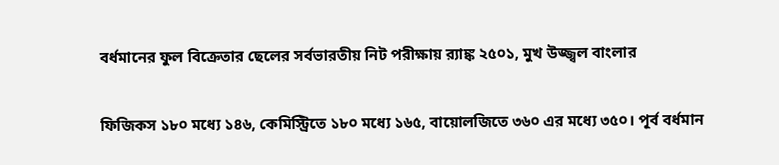বর্ধমানের ফুল বিক্রেতার ছেলের সর্বভারতীয় নিট পরীক্ষায় র‍্যাঙ্ক ২৫০১, মুখ উজ্জ্বল বাংলার

ফিজিকস ১৮০ মধ্যে ১৪৬, কেমিস্ট্রিতে ১৮০ মধ্যে ১৬৫, বায়োলজিতে ৩৬০ এর মধ্যে ৩৫০। পূর্ব বর্ধমান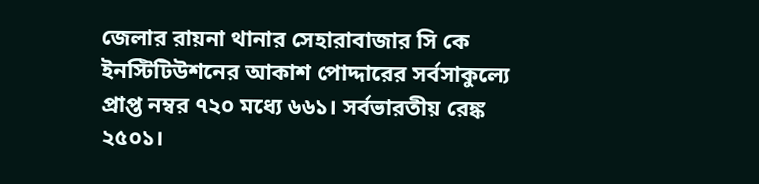জেলার রায়না থানার সেহারাবাজার সি কে ইনস্টিটিউশনের আকাশ পোদ্দারের সর্বসাকুল্যে প্রাপ্ত নম্বর ৭২০ মধ্যে ৬৬১। সর্বভারতীয় রেঙ্ক ২৫০১।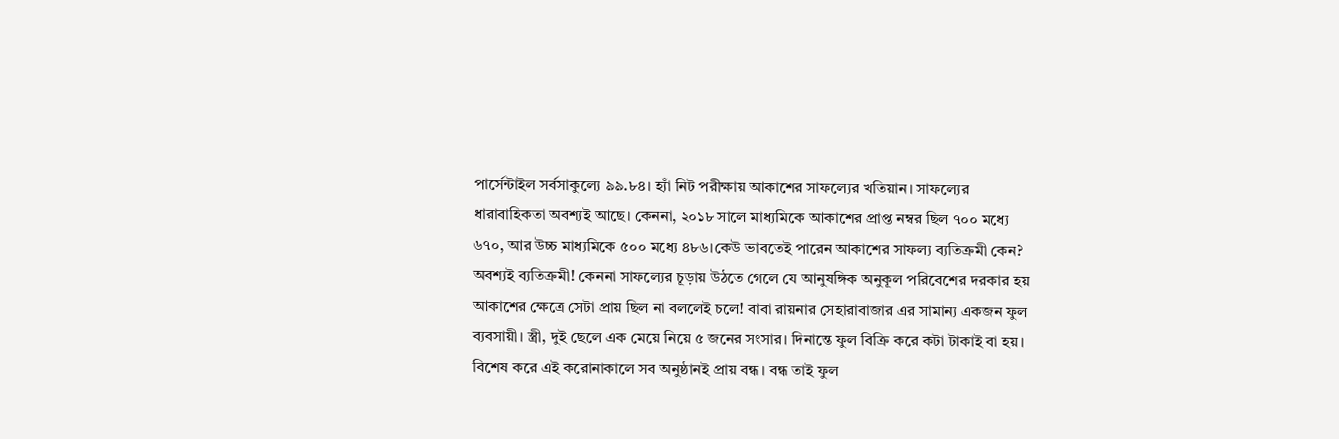পার্সেন্টাইল সর্বসাকুল্যে ৯৯.৮৪। হ্যাঁ নিট পরীক্ষায় আকাশের সাফল্যের খতিয়ান। সাফল্যের ধারাবাহিকতা অবশ্যই আছে। কেননা, ২০১৮ সালে মাধ্যমিকে আকাশের প্রাপ্ত নম্বর ছিল ৭০০ মধ্যে ৬৭০, আর উচ্চ মাধ্যমিকে ৫০০ মধ্যে ৪৮৬।কেউ ভাবতেই পারেন আকাশের সাফল্য ব্যতিক্রমী কেন? অবশ্যই ব্যতিক্রমী! কেননা সাফল্যের চূড়ায় উঠতে গেলে যে আনুষঙ্গিক অনুকূল পরিবেশের দরকার হয় আকাশের ক্ষেত্রে সেটা প্রায় ছিল না বললেই চলে! বাবা রায়নার সেহারাবাজার এর সামান্য একজন ফুল ব্যবসায়ী। স্ত্রী, দুই ছেলে এক মেয়ে নিয়ে ৫ জনের সংসার। দিনান্তে ফুল বিক্রি করে কটা টাকাই বা হয়। বিশেষ করে এই করোনাকালে সব অনুষ্ঠানই প্রায় বন্ধ। বন্ধ তাই ফুল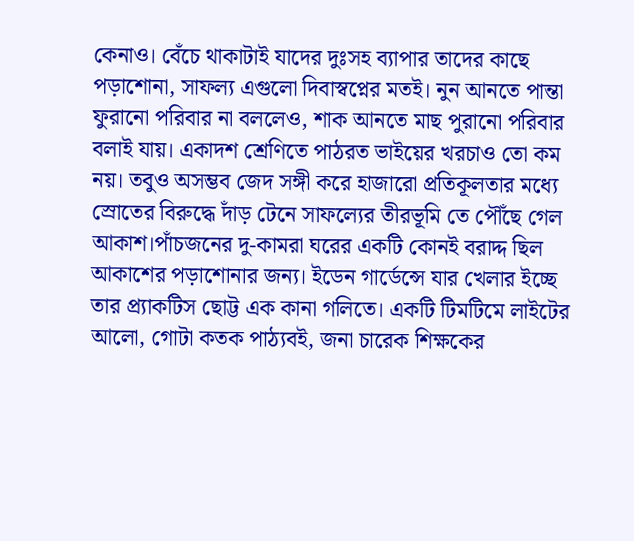কেনাও। বেঁচে থাকাটাই যাদের দুঃসহ ব্যাপার তাদের কাছে পড়াশোনা, সাফল্য এগুলো দিবাস্বপ্নের মতই। নুন আনতে পান্তা ফুরানো পরিবার না বললেও, শাক আনতে মাছ পুরানো পরিবার বলাই যায়। একাদশ শ্রেণিতে পাঠরত ভাইয়ের খরচাও তো কম নয়। তবুও অসম্ভব জেদ সঙ্গী করে হাজারো প্রতিকূলতার মধ্যে স্রোতের বিরুদ্ধে দাঁড় টেনে সাফল্যের তীরভূমি তে পৌঁছে গেল আকাশ।পাঁচজনের দু-কামরা ঘরের একটি কোনই বরাদ্দ ছিল আকাশের পড়াশোনার জন্য। ইডেন গার্ডেন্সে যার খেলার ইচ্ছে তার প্র্যাকটিস ছোট্ট এক কানা গলিতে। একটি টিমটিমে লাইটের আলো, গোটা কতক পাঠ্যবই, জনা চারেক শিক্ষকের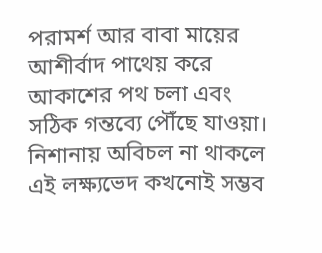পরামর্শ আর বাবা মায়ের আশীর্বাদ পাথেয় করে আকাশের পথ চলা এবং সঠিক গন্তব্যে পৌঁছে যাওয়া। নিশানায় অবিচল না থাকলে এই লক্ষ্যভেদ কখনোই সম্ভব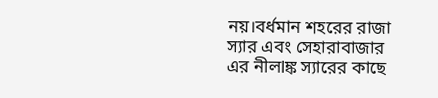নয়।বর্ধমান শহরের রাজা স্যার এবং সেহারাবাজার এর নীলlঙ্ক স্যারের কাছে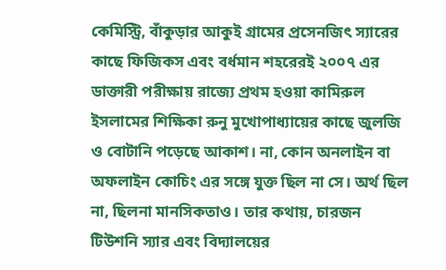কেমিস্ট্রি, বাঁকুড়ার আকুই গ্রামের প্রসেনজিৎ স্যারের কাছে ফিজিকস এবং বর্ধমান শহরেরই ২০০৭ এর ডাক্তারী পরীক্ষায় রাজ্যে প্রথম হওয়া কামিরুল ইসলামের শিক্ষিকা রুনু মুখোপাধ্যায়ের কাছে জুলজি ও বোটানি পড়েছে আকাশ। না, কোন অনলাইন বা অফলাইন কোচিং এর সঙ্গে যুক্ত ছিল না সে। অর্থ ছিল না, ছিলনা মানসিকতাও। তার কথায়, চারজন টিউশনি স্যার এবং বিদ্যালয়ের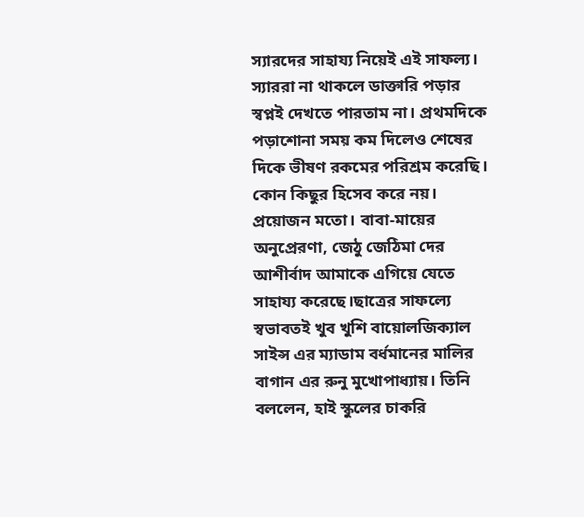স্যারদের সাহায্য নিয়েই এই সাফল্য। স্যাররা না থাকলে ডাক্তারি পড়ার স্বপ্নই দেখতে পারতাম না। প্রথমদিকে পড়াশোনা সময় কম দিলেও শেষের দিকে ভীষণ রকমের পরিশ্রম করেছি। কোন কিছুর হিসেব করে নয়। প্রয়োজন মতো। বাবা-মায়ের অনুপ্রেরণা, জেঠু জেঠিমা দের আশীর্বাদ আমাকে এগিয়ে যেতে সাহায্য করেছে।ছাত্রের সাফল্যে স্বভাবতই খুব খুশি বায়োলজিক্যাল সাইন্স এর ম্যাডাম বর্ধমানের মালির বাগান এর রুনু মুখোপাধ্যায়। তিনি বললেন, হাই স্কুলের চাকরি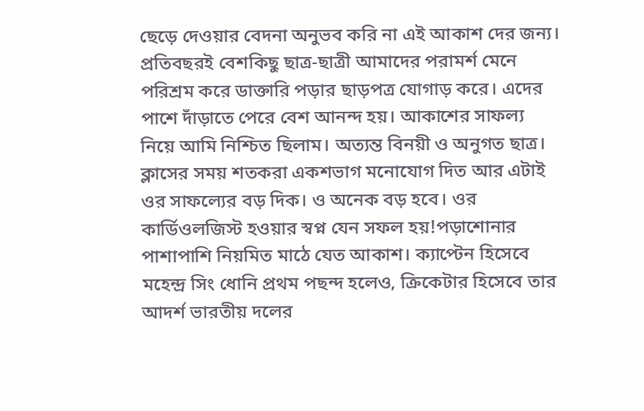ছেড়ে দেওয়ার বেদনা অনুভব করি না এই আকাশ দের জন্য। প্রতিবছরই বেশকিছু ছাত্র-ছাত্রী আমাদের পরামর্শ মেনে পরিশ্রম করে ডাক্তারি পড়ার ছাড়পত্র যোগাড় করে। এদের পাশে দাঁড়াতে পেরে বেশ আনন্দ হয়। আকাশের সাফল্য নিয়ে আমি নিশ্চিত ছিলাম। অত্যন্ত বিনয়ী ও অনুগত ছাত্র। ক্লাসের সময় শতকরা একশভাগ মনোযোগ দিত আর এটাই ওর সাফল্যের বড় দিক। ও অনেক বড় হবে। ওর কার্ডিওলজিস্ট হওয়ার স্বপ্ন যেন সফল হয়!পড়াশোনার পাশাপাশি নিয়মিত মাঠে যেত আকাশ। ক্যাপ্টেন হিসেবে মহেন্দ্র সিং ধোনি প্রথম পছন্দ হলেও, ক্রিকেটার হিসেবে তার আদর্শ ভারতীয় দলের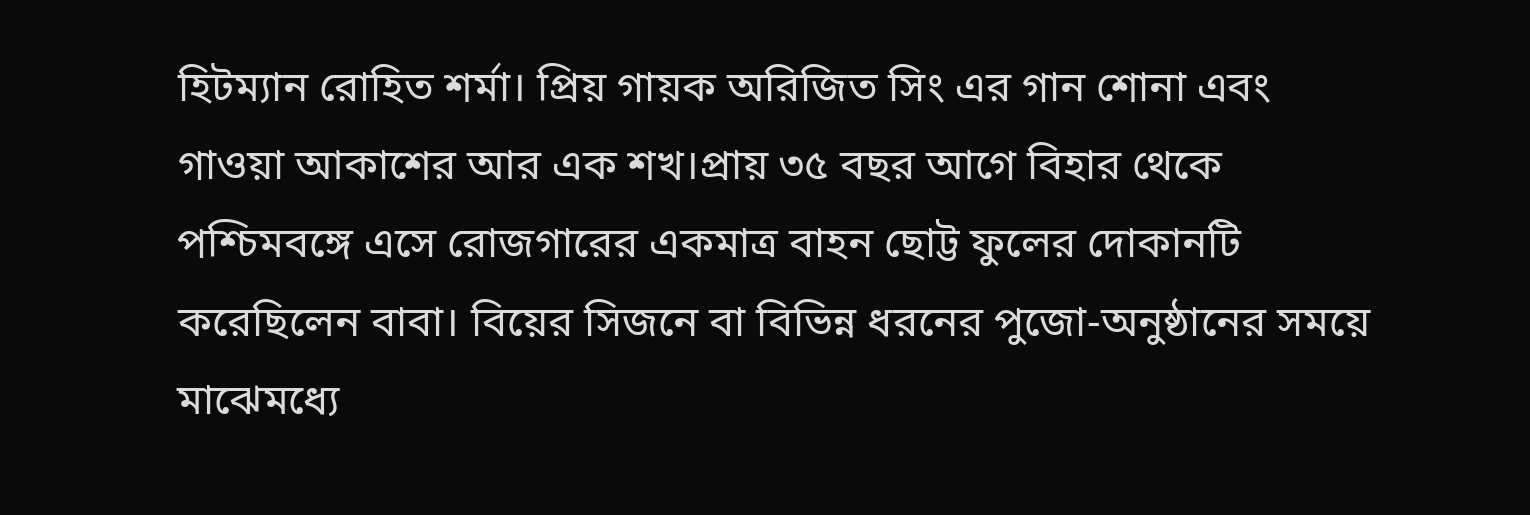হিটম্যান রোহিত শর্মা। প্রিয় গায়ক অরিজিত সিং এর গান শোনা এবং গাওয়া আকাশের আর এক শখ।প্রায় ৩৫ বছর আগে বিহার থেকে পশ্চিমবঙ্গে এসে রোজগারের একমাত্র বাহন ছোট্ট ফুলের দোকানটি করেছিলেন বাবা। বিয়ের সিজনে বা বিভিন্ন ধরনের পুজো-অনুষ্ঠানের সময়ে মাঝেমধ্যে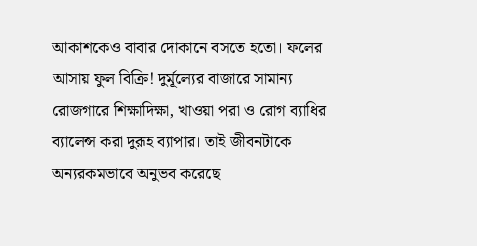আকাশকেও বাবার দোকানে বসতে হতো। ফলের আসায় ফুল বিক্রি! দুর্মূল্যের বাজারে সামান্য রোজগারে শিক্ষাদিক্ষা, খাওয়া পরা ও রোগ ব্যাধির ব্যালেন্স করা দুরূহ ব্যাপার। তাই জীবনটাকে অন্যরকমভাবে অনুভব করেছে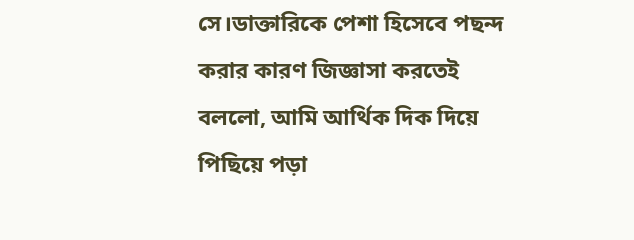সে।ডাক্তারিকে পেশা হিসেবে পছন্দ করার কারণ জিজ্ঞাসা করতেই বললো, আমি আর্থিক দিক দিয়ে পিছিয়ে পড়া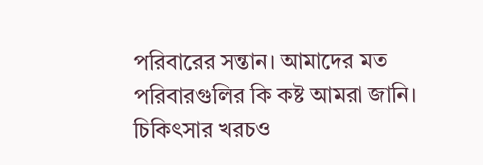পরিবারের সন্তান। আমাদের মত পরিবারগুলির কি কষ্ট আমরা জানি। চিকিৎসার খরচও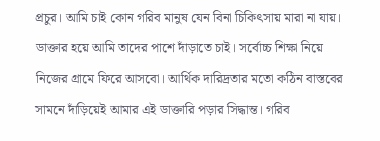প্রচুর। আমি চাই কোন গরিব মানুষ যেন বিনা চিকিৎসায় মারা না যায়। ডাক্তার হয়ে আমি তাদের পাশে দাঁড়াতে চাই। সর্বোচ্চ শিক্ষা নিয়ে নিজের গ্রামে ফিরে আসবো। আর্থিক দারিদ্রতার মতো কঠিন বাস্তবের সামনে দাঁড়িয়েই আমার এই ডাক্তারি পড়ার সিদ্ধান্ত। গরিব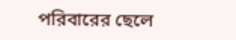পরিবারের ছেলে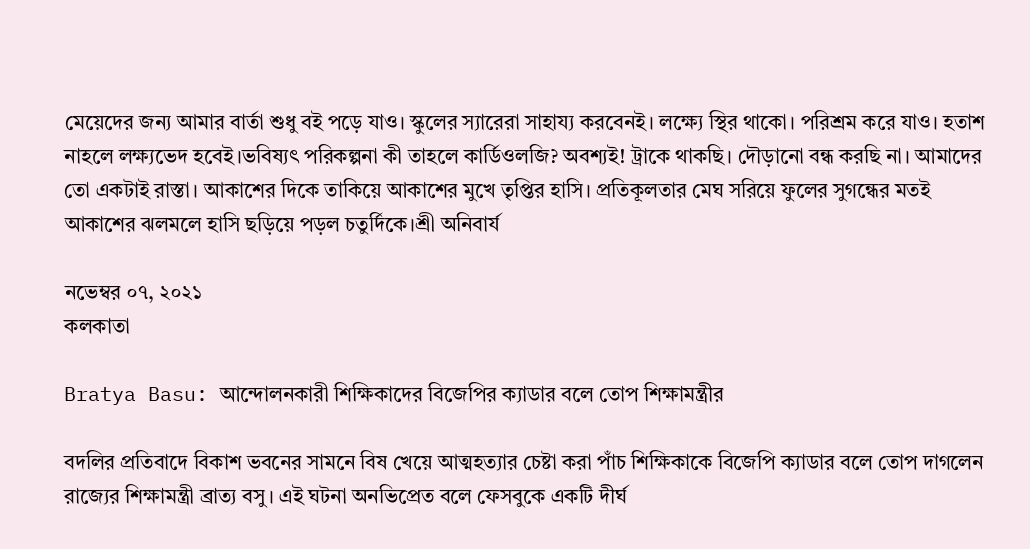মেয়েদের জন্য আমার বার্তা শুধু বই পড়ে যাও। স্কুলের স্যারেরা সাহায্য করবেনই। লক্ষ্যে স্থির থাকো। পরিশ্রম করে যাও। হতাশ নাহলে লক্ষ্যভেদ হবেই।ভবিষ্যৎ পরিকল্পনা কী তাহলে কার্ডিওলজি? অবশ্যই! ট্রাকে থাকছি। দৌড়ানো বন্ধ করছি না। আমাদের তো একটাই রাস্তা। আকাশের দিকে তাকিয়ে আকাশের মুখে তৃপ্তির হাসি। প্রতিকূলতার মেঘ সরিয়ে ফুলের সুগন্ধের মতই আকাশের ঝলমলে হাসি ছড়িয়ে পড়ল চতুর্দিকে।শ্রী অনিবার্য

নভেম্বর ০৭, ২০২১
কলকাতা

Bratya Basu: আন্দোলনকারী শিক্ষিকাদের বিজেপির ক্যাডার বলে তোপ শিক্ষামন্ত্রীর

বদলির প্রতিবাদে বিকাশ ভবনের সামনে বিষ খেয়ে আত্মহত্যার চেষ্টা করা পাঁচ শিক্ষিকাকে বিজেপি ক্যাডার বলে তোপ দাগলেন রাজ্যের শিক্ষামন্ত্রী ব্রাত্য বসু। এই ঘটনা অনভিপ্রেত বলে ফেসবুকে একটি দীর্ঘ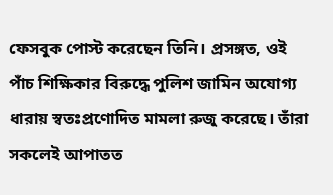ফেসবুক পোস্ট করেছেন তিনি। প্রসঙ্গত, ওই পাঁচ শিক্ষিকার বিরুদ্ধে পুলিশ জামিন অযোগ্য ধারায় স্বতঃপ্রণোদিত মামলা রুজু করেছে। তাঁরা সকলেই আপাতত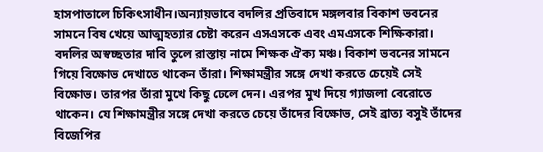হাসপাতালে চিকিৎসাধীন।অন্যায়ভাবে বদলির প্রতিবাদে মঙ্গলবার বিকাশ ভবনের সামনে বিষ খেয়ে আত্মহত্যার চেষ্টা করেন এসএসকে এবং এমএসকে শিক্ষিকারা। বদলির অস্বচ্ছতার দাবি তুলে রাস্তায় নামে শিক্ষক ঐক্য মঞ্চ। বিকাশ ভবনের সামনে গিয়ে বিক্ষোভ দেখাতে থাকেন তাঁরা। শিক্ষামন্ত্রীর সঙ্গে দেখা করতে চেয়েই সেই বিক্ষোভ। তারপর তাঁরা মুখে কিছু ঢেলে দেন। এরপর মুখ দিয়ে গ্যাজলা বেরোতে থাকেন। যে শিক্ষামন্ত্রীর সঙ্গে দেখা করতে চেয়ে তাঁদের বিক্ষোভ, সেই ব্রাত্য বসুই তাঁদের বিজেপির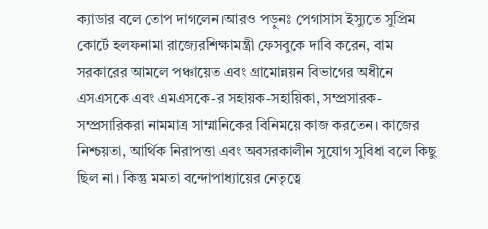ক্যাডার বলে তোপ দাগলেন।আরও পড়ুনঃ পেগাসাস ইস্যুতে সুপ্রিম কোর্টে হলফনামা রাজ্যেরশিক্ষামন্ত্রী ফেসবুকে দাবি করেন, বাম সরকারের আমলে পঞ্চায়েত এবং গ্রামোন্নয়ন বিভাগের অধীনে এসএসকে এবং এমএসকে-র সহায়ক-সহায়িকা, সম্প্রসারক-সম্প্রসারিকরা নামমাত্র সাম্মানিকের বিনিময়ে কাজ করতেন। কাজের নিশ্চয়তা, আর্থিক নিরাপত্তা এবং অবসরকালীন সুযোগ সুবিধা বলে কিছু ছিল না। কিন্তু মমতা বন্দোপাধ্যায়ের নেতৃত্বে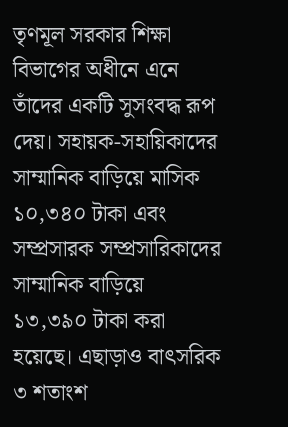তৃণমূল সরকার শিক্ষা বিভাগের অধীনে এনে তাঁদের একটি সুসংবদ্ধ রূপ দেয়। সহায়ক-সহায়িকাদের সাম্মানিক বাড়িয়ে মাসিক ১০,৩৪০ টাকা এবং সম্প্রসারক সম্প্রসারিকাদের সাম্মানিক বাড়িয়ে ১৩,৩৯০ টাকা করা হয়েছে। এছাড়াও বাৎসরিক ৩ শতাংশ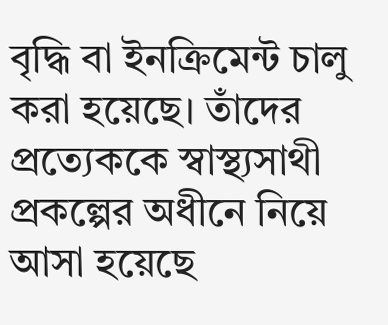বৃদ্ধি বা ইনক্রিমেন্ট চালু করা হয়েছে। তাঁদের প্রত্যেককে স্বাস্থ্যসাথী প্রকল্পের অধীনে নিয়ে আসা হয়েছে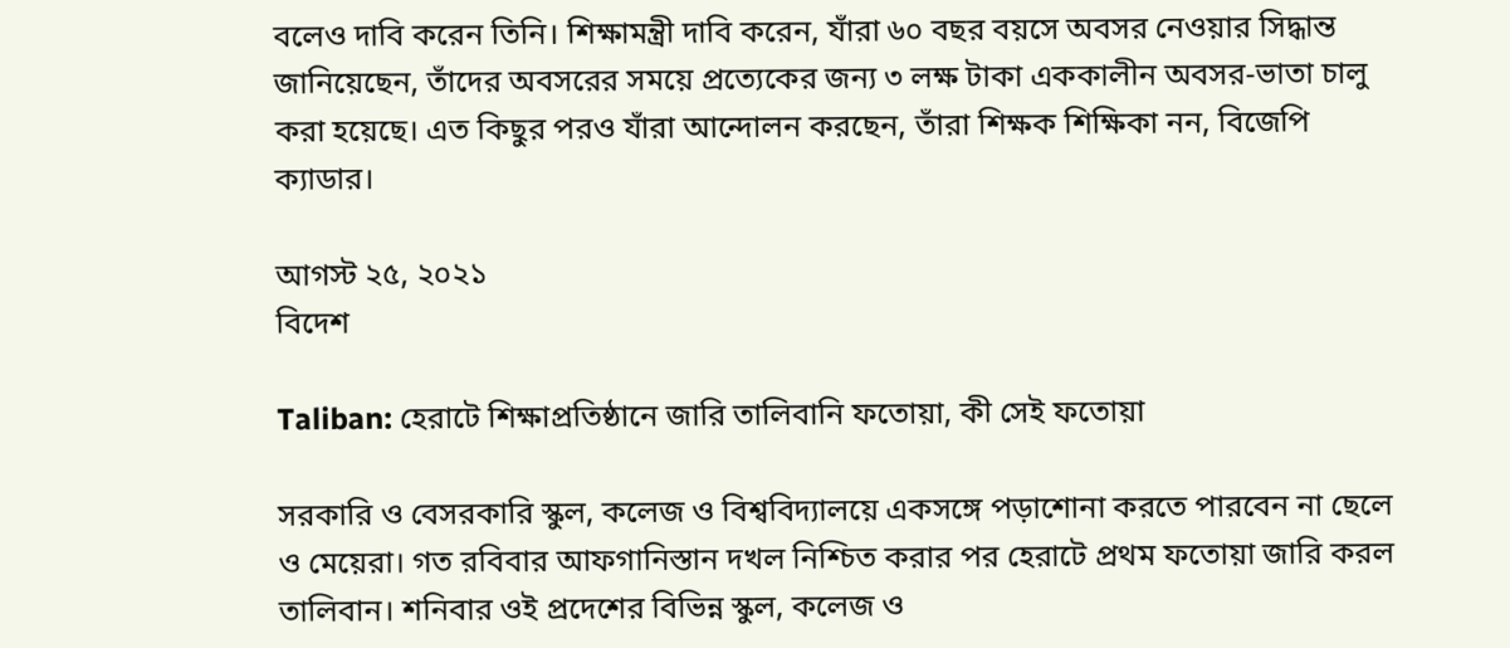বলেও দাবি করেন তিনি। শিক্ষামন্ত্রী দাবি করেন, যাঁরা ৬০ বছর বয়সে অবসর নেওয়ার সিদ্ধান্ত জানিয়েছেন, তাঁদের অবসরের সময়ে প্রত্যেকের জন্য ৩ লক্ষ টাকা এককালীন অবসর-ভাতা চালু করা হয়েছে। এত কিছুর পরও যাঁরা আন্দোলন করছেন, তাঁরা শিক্ষক শিক্ষিকা নন, বিজেপি ক্যাডার।

আগস্ট ২৫, ২০২১
বিদেশ

Taliban: হেরাটে শিক্ষাপ্রতিষ্ঠানে জারি তালিবানি ফতোয়া, কী সেই ফতোয়া

সরকারি ও বেসরকারি স্কুল, কলেজ ও বিশ্ববিদ্যালয়ে একসঙ্গে পড়াশোনা করতে পারবেন না ছেলে ও মেয়েরা। গত রবিবার আফগানিস্তান দখল নিশ্চিত করার পর হেরাটে প্রথম ফতোয়া জারি করল তালিবান। শনিবার ওই প্রদেশের বিভিন্ন স্কুল, কলেজ ও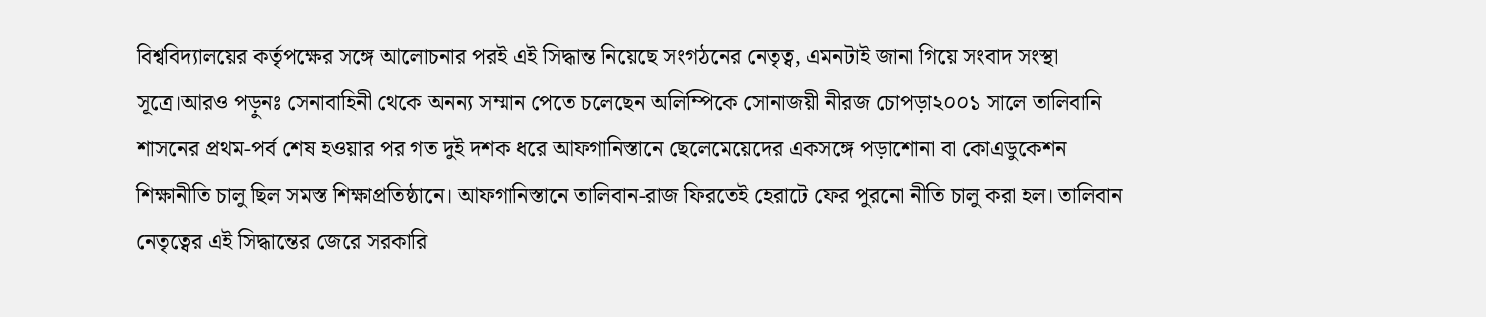বিশ্ববিদ্যালয়ের কর্তৃপক্ষের সঙ্গে আলোচনার পরই এই সিদ্ধান্ত নিয়েছে সংগঠনের নেতৃত্ব, এমনটাই জানা গিয়ে সংবাদ সংস্থা সূত্রে।আরও পড়ুনঃ সেনাবাহিনী থেকে অনন্য সম্মান পেতে চলেছেন অলিম্পিকে সোনাজয়ী নীরজ চোপড়া২০০১ সালে তালিবানি শাসনের প্রথম-পর্ব শেষ হওয়ার পর গত দুই দশক ধরে আফগানিস্তানে ছেলেমেয়েদের একসঙ্গে পড়াশোনা বা কোএডুকেশন শিক্ষানীতি চালু ছিল সমস্ত শিক্ষাপ্রতিষ্ঠানে। আফগানিস্তানে তালিবান-রাজ ফিরতেই হেরাটে ফের পুরনো নীতি চালু করা হল। তালিবান নেতৃত্বের এই সিদ্ধান্তের জেরে সরকারি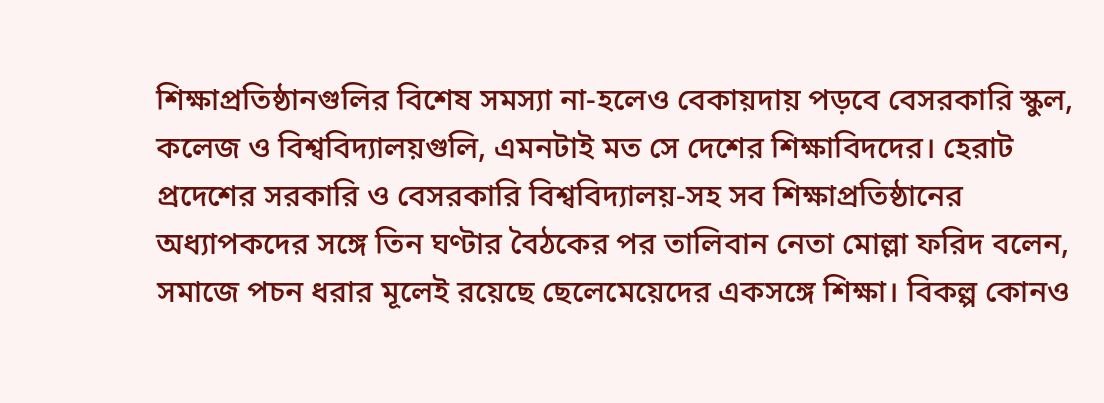শিক্ষাপ্রতিষ্ঠানগুলির বিশেষ সমস্যা না-হলেও বেকায়দায় পড়বে বেসরকারি স্কুল, কলেজ ও বিশ্ববিদ্যালয়গুলি, এমনটাই মত সে দেশের শিক্ষাবিদদের। হেরাট প্রদেশের সরকারি ও বেসরকারি বিশ্ববিদ্যালয়-সহ সব শিক্ষাপ্রতিষ্ঠানের অধ্যাপকদের সঙ্গে তিন ঘণ্টার বৈঠকের পর তালিবান নেতা মোল্লা ফরিদ বলেন, সমাজে পচন ধরার মূলেই রয়েছে ছেলেমেয়েদের একসঙ্গে শিক্ষা। বিকল্প কোনও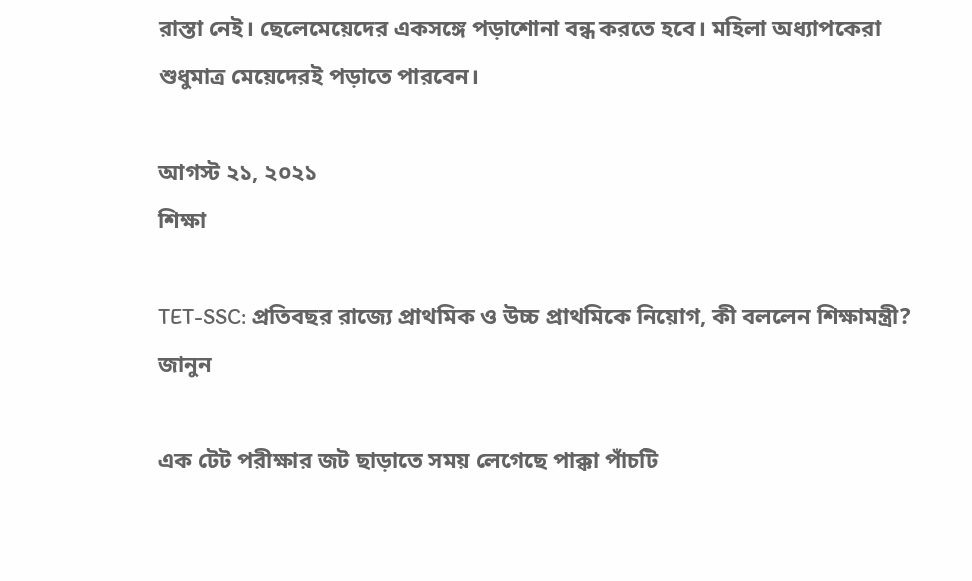রাস্তা নেই। ছেলেমেয়েদের একসঙ্গে পড়াশোনা বন্ধ করতে হবে। মহিলা অধ্যাপকেরা শুধুমাত্র মেয়েদেরই পড়াতে পারবেন।

আগস্ট ২১, ২০২১
শিক্ষা

TET-SSC: প্রতিবছর রাজ্যে প্রাথমিক ও উচ্চ প্রাথমিকে নিয়োগ, কী বললেন শিক্ষামন্ত্রী? জানুন

এক টেট পরীক্ষার জট ছাড়াতে সময় লেগেছে পাক্কা পাঁচটি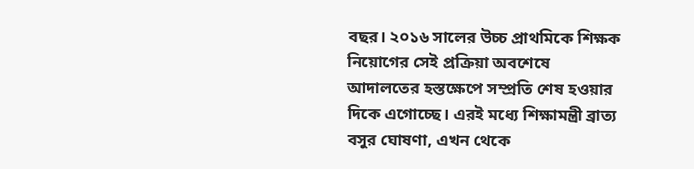বছর। ২০১৬ সালের উচ্চ প্রাথমিকে শিক্ষক নিয়োগের সেই প্রক্রিয়া অবশেষে আদালতের হস্তক্ষেপে সম্প্রতি শেষ হওয়ার দিকে এগোচ্ছে। এরই মধ্যে শিক্ষামন্ত্রী ব্রাত্য বসুর ঘোষণা, এখন থেকে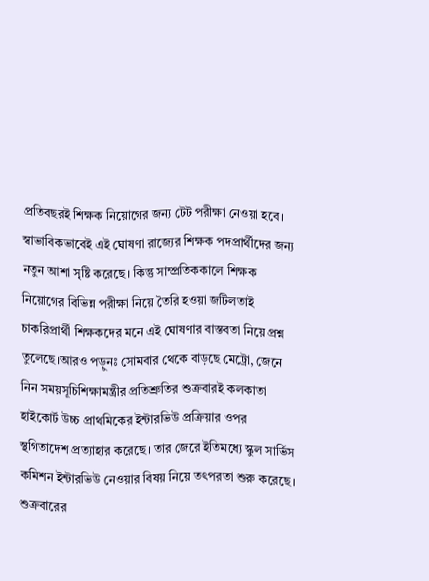প্রতিবছরই শিক্ষক নিয়োগের জন্য টেট পরীক্ষা নেওয়া হবে। স্বাভাবিকভাবেই এই ঘোষণা রাজ্যের শিক্ষক পদপ্রার্থীদের জন্য নতুন আশা সৃষ্টি করেছে। কিন্তু সাম্প্রতিককালে শিক্ষক নিয়োগের বিভিন্ন পরীক্ষা নিয়ে তৈরি হওয়া জটিলতাই চাকরিপ্রার্থী শিক্ষকদের মনে এই ঘোষণার বাস্তবতা নিয়ে প্রশ্ন তুলেছে।আরও পড়ুনঃ সোমবার থেকে বাড়ছে মেট্রো, জেনে নিন সময়সূচিশিক্ষামন্ত্রীর প্রতিশ্রুতির শুক্রবারই কলকাতা হাইকোর্ট উচ্চ প্রাথমিকের ইন্টারভিউ প্রক্রিয়ার ওপর স্থগিতাদেশ প্রত্যাহার করেছে। তার জেরে ইতিমধ্যে স্কুল সার্ভিস কমিশন ইন্টারভিউ নেওয়ার বিষয় নিয়ে তৎপরতা শুরু করেছে। শুক্রবারের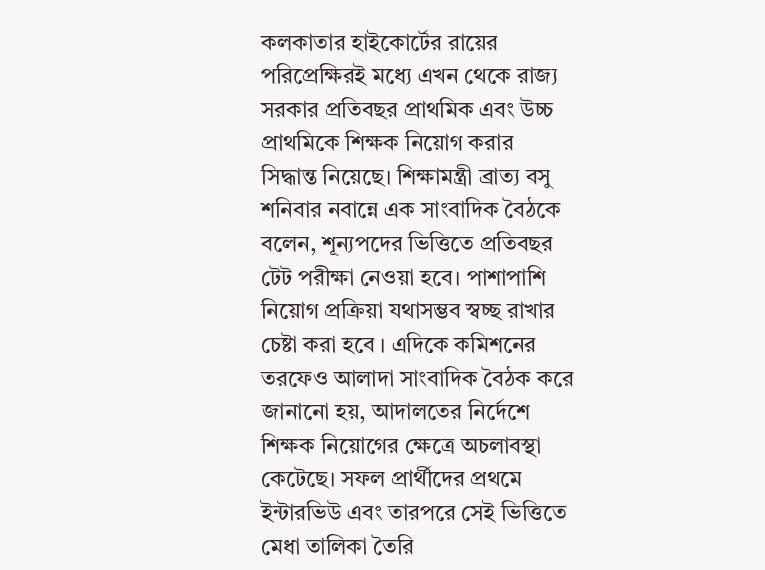কলকাতার হাইকোর্টের রায়ের পরিপ্রেক্ষিরই মধ্যে এখন থেকে রাজ্য সরকার প্রতিবছর প্রাথমিক এবং উচ্চ প্রাথমিকে শিক্ষক নিয়োগ করার সিদ্ধান্ত নিয়েছে। শিক্ষামন্ত্রী ব্রাত্য বসু শনিবার নবান্নে এক সাংবাদিক বৈঠকে বলেন, শূন্যপদের ভিত্তিতে প্রতিবছর টেট পরীক্ষা নেওয়া হবে। পাশাপাশি নিয়োগ প্রক্রিয়া যথাসম্ভব স্বচ্ছ রাখার চেষ্টা করা হবে । এদিকে কমিশনের তরফেও আলাদা সাংবাদিক বৈঠক করে জানানো হয়, আদালতের নির্দেশে শিক্ষক নিয়োগের ক্ষেত্রে অচলাবস্থা কেটেছে। সফল প্রার্থীদের প্রথমে ইন্টারভিউ এবং তারপরে সেই ভিত্তিতে মেধা তালিকা তৈরি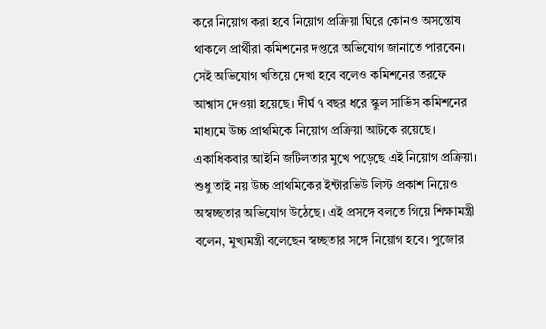করে নিয়োগ করা হবে নিয়োগ প্রক্রিয়া ঘিরে কোনও অসন্তোষ থাকলে প্রার্থীরা কমিশনের দপ্তরে অভিযোগ জানাতে পারবেন। সেই অভিযোগ খতিয়ে দেখা হবে বলেও কমিশনের তরফে আশ্বাস দেওয়া হয়েছে। দীর্ঘ ৭ বছর ধরে স্কুল সার্ভিস কমিশনের মাধ্যমে উচ্চ প্রাথমিকে নিয়োগ প্রক্রিয়া আটকে রয়েছে। একাধিকবার আইনি জটিলতার মুখে পড়েছে এই নিয়োগ প্রক্রিয়া। শুধু তাই নয় উচ্চ প্রাথমিকের ইন্টারভিউ লিস্ট প্রকাশ নিয়েও অস্বচ্ছতার অভিযোগ উঠেছে। এই প্রসঙ্গে বলতে গিয়ে শিক্ষামন্ত্রী বলেন, মুখ্যমন্ত্রী বলেছেন স্বচ্ছতার সঙ্গে নিয়োগ হবে। পুজোর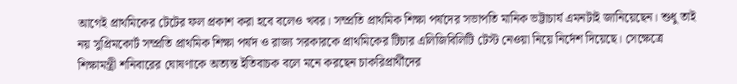আগেই প্রাথমিকের টেটের ফল প্রকাশ করা হবে বলেও খবর। সম্প্রতি প্রাথমিক শিক্ষা পর্ষদের সভাপতি মানিক ভট্টাচার্য এমনটাই জানিয়েছেন। শুধু তাই নয় সুপ্রিমকোর্ট সম্প্রতি প্রাথমিক শিক্ষা পর্ষদ ও রাজ্য সরকারকে প্রাথমিকের টিচার এলিজিবিলিটি টেস্ট নেওয়া নিয়ে নির্দেশ দিয়েছে। সেক্ষেত্রে শিক্ষামন্ত্রী শনিবারের ঘোষণাকে অত্যন্ত ইতিবাচক বলে মনে করছেন চাকরিপ্রার্থীদের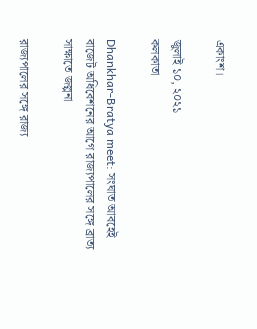একাংশ।

জুলাই ১০, ২০২১
কলকাতা

Dhankhar-Bratya meet: সংঘাত আবহেই বাজেট অধিবেশনের আগে রাজ্যপালের সঙ্গে ব্রাত্য সাক্ষাতে জল্পনা

রাজ্যপালের সঙ্গে রাজ্য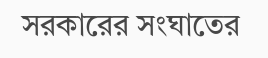সরকারের সংঘাতের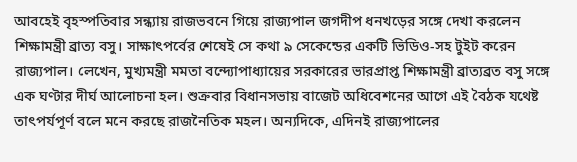আবহেই বৃহস্পতিবার সন্ধ্যায় রাজভবনে গিয়ে রাজ্যপাল জগদীপ ধনখড়ের সঙ্গে দেখা করলেন শিক্ষামন্ত্রী ব্রাত্য বসু। সাক্ষাৎপর্বের শেষেই সে কথা ৯ সেকেন্ডের একটি ভিডিও-সহ টুইট করেন রাজ্যপাল। লেখেন, মুখ্যমন্ত্রী মমতা বন্দ্যোপাধ্যায়ের সরকারের ভারপ্রাপ্ত শিক্ষামন্ত্রী ব্রাত্যব্রত বসু সঙ্গে এক ঘণ্টার দীর্ঘ আলোচনা হল। শুক্রবার বিধানসভায় বাজেট অধিবেশনের আগে এই বৈঠক যথেষ্ট তাৎপর্যপূর্ণ বলে মনে করছে রাজনৈতিক মহল। অন্যদিকে, এদিনই রাজ্যপালের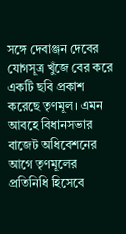সঙ্গে দেবাঞ্জন দেবের যোগসূত্র খুঁজে বের করে একটি ছবি প্রকাশ করেছে তৃণমূল। এমন আবহে বিধানসভার বাজেট অধিবেশনের আগে তৃণমূলের প্রতিনিধি হিসেবে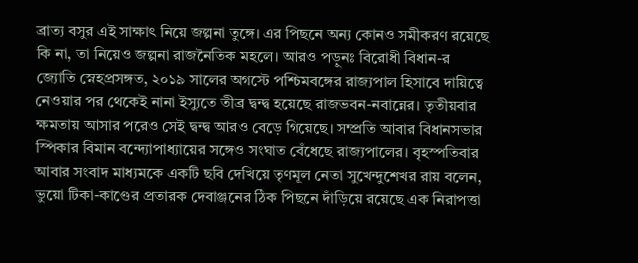ব্রাত্য বসুর এই সাক্ষাৎ নিয়ে জল্পনা তুঙ্গে। এর পিছনে অন্য কোনও সমীকরণ রয়েছে কি না, তা নিয়েও জল্পনা রাজনৈতিক মহলে। আরও পড়ুনঃ বিরোধী বিধান-র জ্যোতি স্নেহপ্রসঙ্গত, ২০১৯ সালের অগস্টে পশ্চিমবঙ্গের রাজ্যপাল হিসাবে দায়িত্বে নেওয়ার পর থেকেই নানা ইস্যুতে তীব্র দ্বন্দ্ব হয়েছে রাজভবন-নবান্নের। তৃতীয়বার ক্ষমতায় আসার পরেও সেই দ্বন্দ্ব আরও বেড়ে গিয়েছে। সম্প্রতি আবার বিধানসভার স্পিকার বিমান বন্দ্যোপাধ্যায়ের সঙ্গেও সংঘাত বেঁধেছে রাজ্যপালের। বৃহস্পতিবার আবার সংবাদ মাধ্যমকে একটি ছবি দেখিয়ে তৃণমূল নেতা সুখেন্দুশেখর রায় বলেন, ভুয়ো টিকা-কাণ্ডের প্রতারক দেবাঞ্জনের ঠিক পিছনে দাঁড়িয়ে রয়েছে এক নিরাপত্তা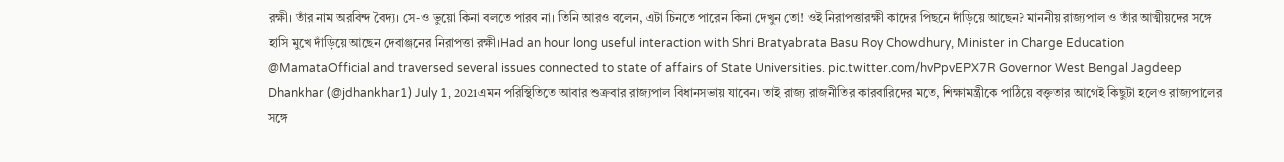রক্ষী। তাঁর নাম অরবিন্দ বৈদ্য। সে-ও ভুয়ো কিনা বলতে পারব না। তিনি আরও বলেন, এটা চিনতে পারেন কিনা দেখুন তো! ওই নিরাপত্তারক্ষী কাদের পিছনে দাঁড়িয়ে আছেন? মাননীয় রাজ্যপাল ও তাঁর আত্মীয়দের সঙ্গে হাসি মুখে দাঁড়িয়ে আছেন দেবাঞ্জনের নিরাপত্তা রক্ষী।Had an hour long useful interaction with Shri Bratyabrata Basu Roy Chowdhury, Minister in Charge Education @MamataOfficial and traversed several issues connected to state of affairs of State Universities. pic.twitter.com/hvPpvEPX7R Governor West Bengal Jagdeep Dhankhar (@jdhankhar1) July 1, 2021এমন পরিস্থিতিতে আবার শুক্রবার রাজ্যপাল বিধানসভায় যাবেন। তাই রাজ্য রাজনীতির কারবারিদের মতে, শিক্ষামন্ত্রীকে পাঠিয়ে বক্তৃতার আগেই কিছুটা হলেও রাজ্যপালের সঙ্গে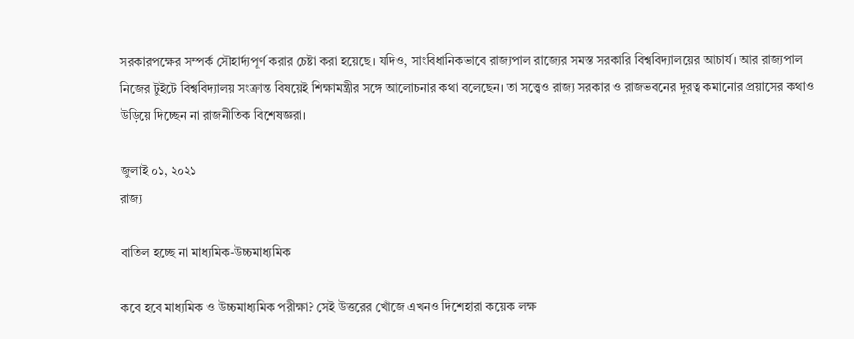সরকারপক্ষের সম্পর্ক সৌহার্দ্যপূর্ণ করার চেষ্টা করা হয়েছে। যদিও, সাংবিধানিকভাবে রাজ্যপাল রাজ্যের সমস্ত সরকারি বিশ্ববিদ্যালয়ের আচার্য। আর রাজ্যপাল নিজের টুইটে বিশ্ববিদ্যালয় সংক্রান্ত বিষয়েই শিক্ষামন্ত্রীর সঙ্গে আলোচনার কথা বলেছেন। তা সত্ত্বেও রাজ্য সরকার ও রাজভবনের দূরত্ব কমানোর প্রয়াসের কথাও উড়িয়ে দিচ্ছেন না রাজনীতিক বিশেষজ্ঞরা।

জুলাই ০১, ২০২১
রাজ্য

বাতিল হচ্ছে না মাধ্যমিক-উচ্চমাধ্যমিক

কবে হবে মাধ্যমিক ও উচ্চমাধ্যমিক পরীক্ষা? সেই উত্তরের খোঁজে এখনও দিশেহারা কয়েক লক্ষ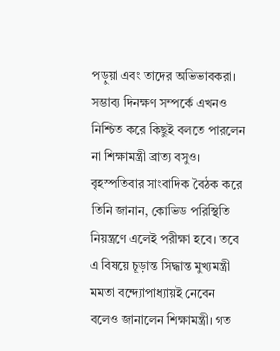পড়ুয়া এবং তাদের অভিভাবকরা। সম্ভাব্য দিনক্ষণ সম্পর্কে এখনও নিশ্চিত করে কিছুই বলতে পারলেন না শিক্ষামন্ত্রী ব্রাত্য বসুও। বৃহস্পতিবার সাংবাদিক বৈঠক করে তিনি জানান, কোভিড পরিস্থিতি নিয়ন্ত্রণে এলেই পরীক্ষা হবে। তবে এ বিষয়ে চূড়ান্ত সিদ্ধান্ত মুখ্যমন্ত্রী মমতা বন্দ্যোপাধ্যায়ই নেবেন বলেও জানালেন শিক্ষামন্ত্রী। গত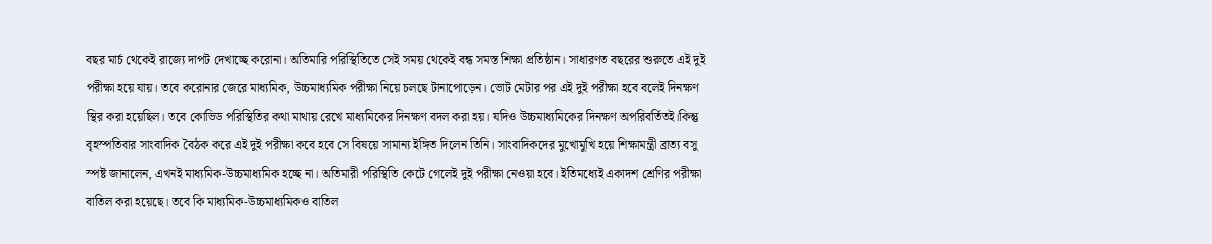বছর মার্চ থেকেই রাজ্যে দাপট দেখাচ্ছে করোনা। অতিমারি পরিস্থিতিতে সেই সময় থেকেই বন্ধ সমস্ত শিক্ষা প্রতিষ্ঠান। সাধারণত বছরের শুরুতে এই দুই পরীক্ষা হয়ে যায়। তবে করোনার জেরে মাধ্যমিক, উচ্চমাধ্যমিক পরীক্ষা নিয়ে চলছে টানাপোড়েন। ভোট মেটার পর এই দুই পরীক্ষা হবে বলেই দিনক্ষণ স্থির করা হয়েছিল। তবে কোভিড পরিস্থিতির কথা মাথায় রেখে মাধ্যমিকের দিনক্ষণ বদল করা হয়। যদিও উচ্চমাধ্যমিকের দিনক্ষণ অপরিবর্তিতই।কিন্তু বৃহস্পতিবার সাংবাদিক বৈঠক করে এই দুই পরীক্ষা কবে হবে সে বিষয়ে সামান্য ইঙ্গিত দিলেন তিনি। সাংবাদিকদের মুখোমুখি হয়ে শিক্ষামন্ত্রী ব্রাত্য বসু স্পষ্ট জানালেন, এখনই মাধ্যমিক-উচ্চমাধ্যমিক হচ্ছে না। অতিমারী পরিস্থিতি কেটে গেলেই দুই পরীক্ষা নেওয়া হবে। ইতিমধ্যেই একাদশ শ্রেণির পরীক্ষা বাতিল করা হয়েছে। তবে কি মাধ্যমিক-উচ্চমাধ্যমিকও বাতিল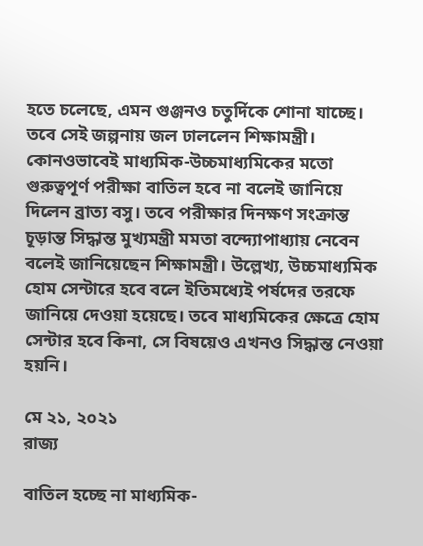হতে চলেছে, এমন গুঞ্জনও চতুর্দিকে শোনা যাচ্ছে। তবে সেই জল্পনায় জল ঢাললেন শিক্ষামন্ত্রী। কোনওভাবেই মাধ্যমিক-উচ্চমাধ্যমিকের মতো গুরুত্বপূর্ণ পরীক্ষা বাতিল হবে না বলেই জানিয়ে দিলেন ব্রাত্য বসু। তবে পরীক্ষার দিনক্ষণ সংক্রান্ত চূড়ান্ত সিদ্ধান্ত মুখ্যমন্ত্রী মমতা বন্দ্যোপাধ্যায় নেবেন বলেই জানিয়েছেন শিক্ষামন্ত্রী। উল্লেখ্য, উচ্চমাধ্যমিক হোম সেন্টারে হবে বলে ইতিমধ্যেই পর্ষদের তরফে জানিয়ে দেওয়া হয়েছে। তবে মাধ্যমিকের ক্ষেত্রে হোম সেন্টার হবে কিনা, সে বিষয়েও এখনও সিদ্ধান্ত নেওয়া হয়নি।

মে ২১, ২০২১
রাজ্য

বাতিল হচ্ছে না মাধ্যমিক-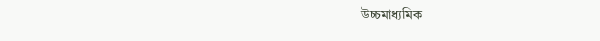উচ্চমাধ্যমিক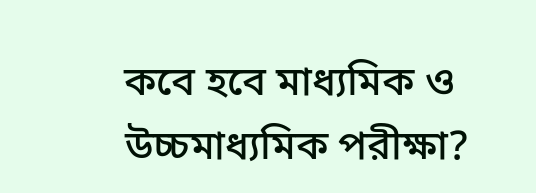কবে হবে মাধ্যমিক ও উচ্চমাধ্যমিক পরীক্ষা?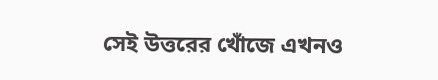সেই উত্তরের খোঁজে এখনও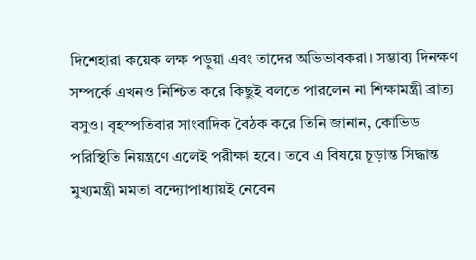দিশেহারা কয়েক লক্ষ পড়ুয়া এবং তাদের অভিভাবকরা। সম্ভাব্য দিনক্ষণ সম্পর্কে এখনও নিশ্চিত করে কিছুই বলতে পারলেন না শিক্ষামন্ত্রী ব্রাত্য বসুও। বৃহস্পতিবার সাংবাদিক বৈঠক করে তিনি জানান, কোভিড পরিস্থিতি নিয়ন্ত্রণে এলেই পরীক্ষা হবে। তবে এ বিষয়ে চূড়ান্ত সিদ্ধান্ত মুখ্যমন্ত্রী মমতা বন্দ্যোপাধ্যায়ই নেবেন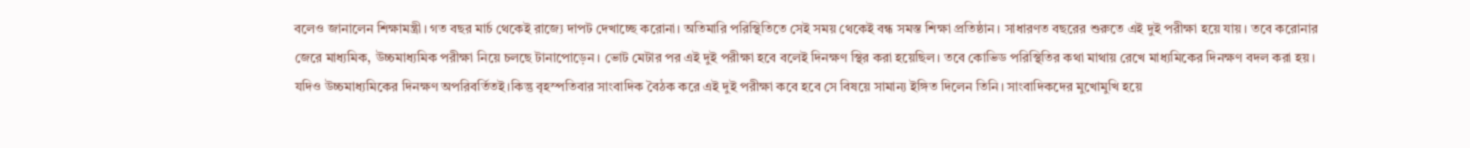বলেও জানালেন শিক্ষামন্ত্রী। গত বছর মার্চ থেকেই রাজ্যে দাপট দেখাচ্ছে করোনা। অতিমারি পরিস্থিতিতে সেই সময় থেকেই বন্ধ সমস্ত শিক্ষা প্রতিষ্ঠান। সাধারণত বছরের শুরুতে এই দুই পরীক্ষা হয়ে যায়। তবে করোনার জেরে মাধ্যমিক, উচ্চমাধ্যমিক পরীক্ষা নিয়ে চলছে টানাপোড়েন। ভোট মেটার পর এই দুই পরীক্ষা হবে বলেই দিনক্ষণ স্থির করা হয়েছিল। তবে কোভিড পরিস্থিতির কথা মাথায় রেখে মাধ্যমিকের দিনক্ষণ বদল করা হয়। যদিও উচ্চমাধ্যমিকের দিনক্ষণ অপরিবর্তিতই।কিন্তু বৃহস্পতিবার সাংবাদিক বৈঠক করে এই দুই পরীক্ষা কবে হবে সে বিষয়ে সামান্য ইঙ্গিত দিলেন তিনি। সাংবাদিকদের মুখোমুখি হয়ে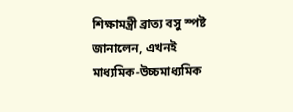শিক্ষামন্ত্রী ব্রাত্য বসু স্পষ্ট জানালেন, এখনই মাধ্যমিক-উচ্চমাধ্যমিক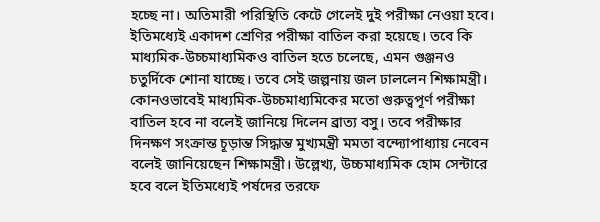হচ্ছে না। অতিমারী পরিস্থিতি কেটে গেলেই দুই পরীক্ষা নেওয়া হবে। ইতিমধ্যেই একাদশ শ্রেণির পরীক্ষা বাতিল করা হয়েছে। তবে কি মাধ্যমিক-উচ্চমাধ্যমিকও বাতিল হতে চলেছে, এমন গুঞ্জনও চতুর্দিকে শোনা যাচ্ছে। তবে সেই জল্পনায় জল ঢাললেন শিক্ষামন্ত্রী। কোনওভাবেই মাধ্যমিক-উচ্চমাধ্যমিকের মতো গুরুত্বপূর্ণ পরীক্ষা বাতিল হবে না বলেই জানিয়ে দিলেন ব্রাত্য বসু। তবে পরীক্ষার দিনক্ষণ সংক্রান্ত চূড়ান্ত সিদ্ধান্ত মুখ্যমন্ত্রী মমতা বন্দ্যোপাধ্যায় নেবেন বলেই জানিয়েছেন শিক্ষামন্ত্রী। উল্লেখ্য, উচ্চমাধ্যমিক হোম সেন্টারে হবে বলে ইতিমধ্যেই পর্ষদের তরফে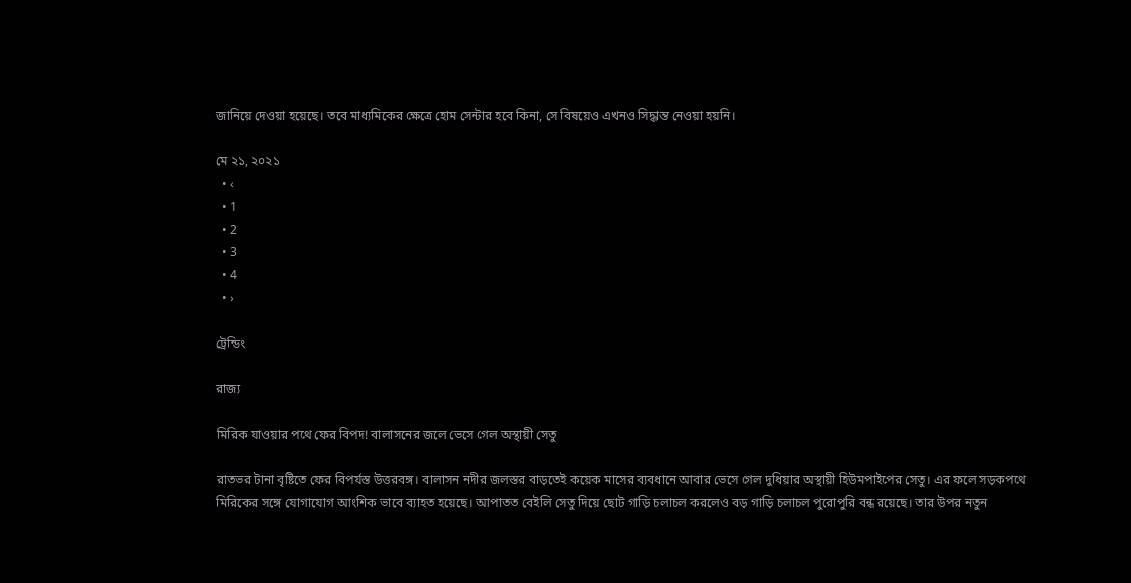জানিয়ে দেওয়া হয়েছে। তবে মাধ্যমিকের ক্ষেত্রে হোম সেন্টার হবে কিনা, সে বিষয়েও এখনও সিদ্ধান্ত নেওয়া হয়নি।

মে ২১, ২০২১
  • ‹
  • 1
  • 2
  • 3
  • 4
  • ›

ট্রেন্ডিং

রাজ্য

মিরিক যাওয়ার পথে ফের বিপদ! বালাসনের জলে ভেসে গেল অস্থায়ী সেতু

রাতভর টানা বৃষ্টিতে ফের বিপর্যস্ত উত্তরবঙ্গ। বালাসন নদীর জলস্তর বাড়তেই কয়েক মাসের ব্যবধানে আবার ভেসে গেল দুধিয়ার অস্থায়ী হিউমপাইপের সেতু। এর ফলে সড়কপথে মিরিকের সঙ্গে যোগাযোগ আংশিক ভাবে ব্যাহত হয়েছে। আপাতত বেইলি সেতু দিয়ে ছোট গাড়ি চলাচল করলেও বড় গাড়ি চলাচল পুরোপুরি বন্ধ রয়েছে। তার উপর নতুন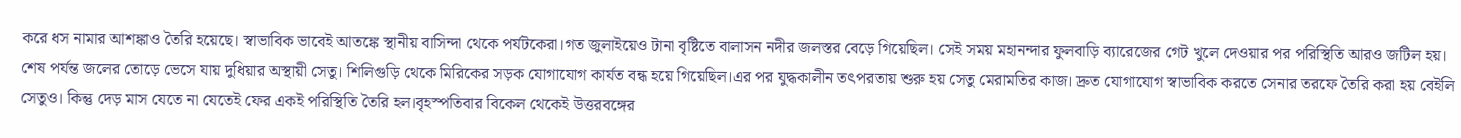করে ধস নামার আশঙ্কাও তৈরি হয়েছে। স্বাভাবিক ভাবেই আতঙ্কে স্থানীয় বাসিন্দা থেকে পর্যটকেরা।গত জুলাইয়েও টানা বৃষ্টিতে বালাসন নদীর জলস্তর বেড়ে গিয়েছিল। সেই সময় মহানন্দার ফুলবাড়ি ব্যারেজের গেট খুলে দেওয়ার পর পরিস্থিতি আরও জটিল হয়। শেষ পর্যন্ত জলের তোড়ে ভেসে যায় দুধিয়ার অস্থায়ী সেতু। শিলিগুড়ি থেকে মিরিকের সড়ক যোগাযোগ কার্যত বন্ধ হয়ে গিয়েছিল।এর পর যুদ্ধকালীন তৎপরতায় শুরু হয় সেতু মেরামতির কাজ। দ্রুত যোগাযোগ স্বাভাবিক করতে সেনার তরফে তৈরি করা হয় বেইলি সেতুও। কিন্তু দেড় মাস যেতে না যেতেই ফের একই পরিস্থিতি তৈরি হল।বৃহস্পতিবার বিকেল থেকেই উত্তরবঙ্গের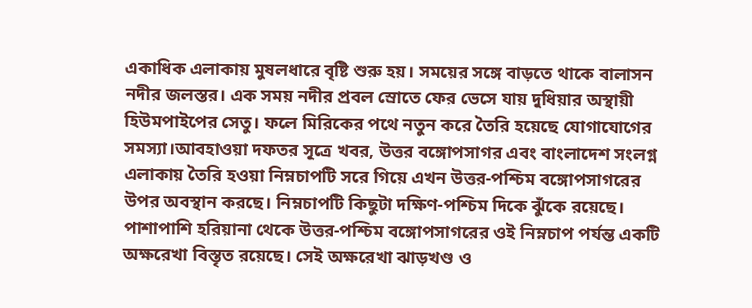একাধিক এলাকায় মুষলধারে বৃষ্টি শুরু হয়। সময়ের সঙ্গে বাড়তে থাকে বালাসন নদীর জলস্তর। এক সময় নদীর প্রবল স্রোতে ফের ভেসে যায় দুধিয়ার অস্থায়ী হিউমপাইপের সেতু। ফলে মিরিকের পথে নতুন করে তৈরি হয়েছে যোগাযোগের সমস্যা।আবহাওয়া দফতর সূত্রে খবর, উত্তর বঙ্গোপসাগর এবং বাংলাদেশ সংলগ্ন এলাকায় তৈরি হওয়া নিম্নচাপটি সরে গিয়ে এখন উত্তর-পশ্চিম বঙ্গোপসাগরের উপর অবস্থান করছে। নিম্নচাপটি কিছুটা দক্ষিণ-পশ্চিম দিকে ঝুঁকে রয়েছে। পাশাপাশি হরিয়ানা থেকে উত্তর-পশ্চিম বঙ্গোপসাগরের ওই নিম্নচাপ পর্যন্ত একটি অক্ষরেখা বিস্তৃত রয়েছে। সেই অক্ষরেখা ঝাড়খণ্ড ও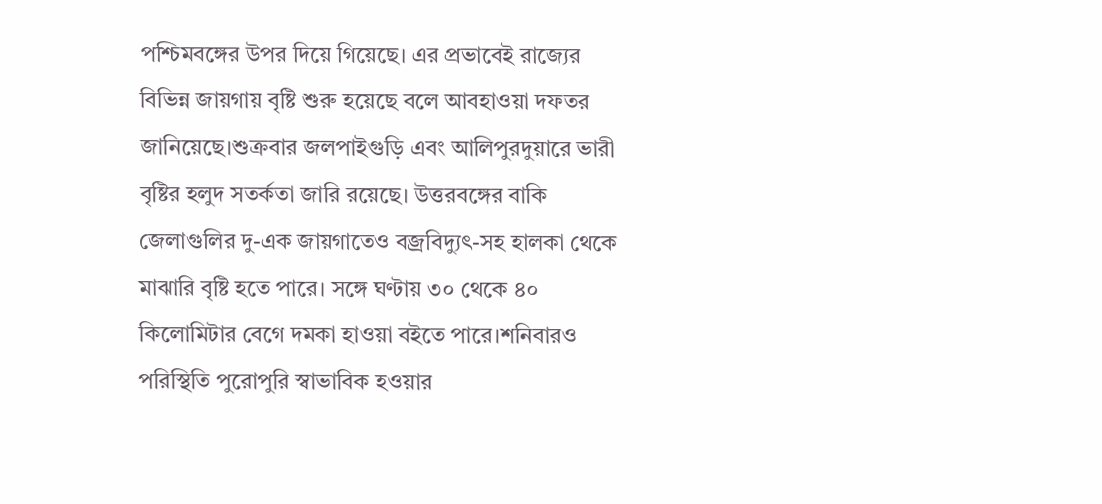পশ্চিমবঙ্গের উপর দিয়ে গিয়েছে। এর প্রভাবেই রাজ্যের বিভিন্ন জায়গায় বৃষ্টি শুরু হয়েছে বলে আবহাওয়া দফতর জানিয়েছে।শুক্রবার জলপাইগুড়ি এবং আলিপুরদুয়ারে ভারী বৃষ্টির হলুদ সতর্কতা জারি রয়েছে। উত্তরবঙ্গের বাকি জেলাগুলির দু-এক জায়গাতেও বজ্রবিদ্যুৎ-সহ হালকা থেকে মাঝারি বৃষ্টি হতে পারে। সঙ্গে ঘণ্টায় ৩০ থেকে ৪০ কিলোমিটার বেগে দমকা হাওয়া বইতে পারে।শনিবারও পরিস্থিতি পুরোপুরি স্বাভাবিক হওয়ার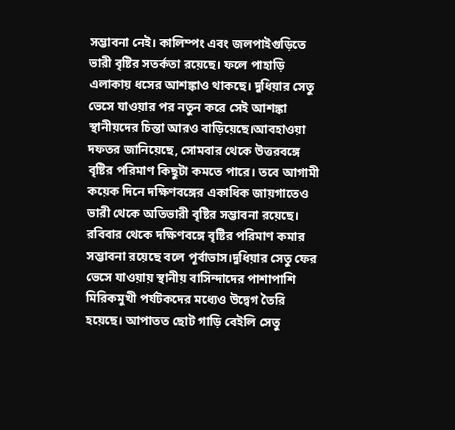সম্ভাবনা নেই। কালিম্পং এবং জলপাইগুড়িতে ভারী বৃষ্টির সতর্কতা রয়েছে। ফলে পাহাড়ি এলাকায় ধসের আশঙ্কাও থাকছে। দুধিয়ার সেতু ভেসে যাওয়ার পর নতুন করে সেই আশঙ্কা স্থানীয়দের চিন্তা আরও বাড়িয়েছে।আবহাওয়া দফতর জানিয়েছে, সোমবার থেকে উত্তরবঙ্গে বৃষ্টির পরিমাণ কিছুটা কমতে পারে। তবে আগামী কয়েক দিনে দক্ষিণবঙ্গের একাধিক জায়গাতেও ভারী থেকে অতিভারী বৃষ্টির সম্ভাবনা রয়েছে। রবিবার থেকে দক্ষিণবঙ্গে বৃষ্টির পরিমাণ কমার সম্ভাবনা রয়েছে বলে পূর্বাভাস।দুধিয়ার সেতু ফের ভেসে যাওয়ায় স্থানীয় বাসিন্দাদের পাশাপাশি মিরিকমুখী পর্যটকদের মধ্যেও উদ্বেগ তৈরি হয়েছে। আপাতত ছোট গাড়ি বেইলি সেতু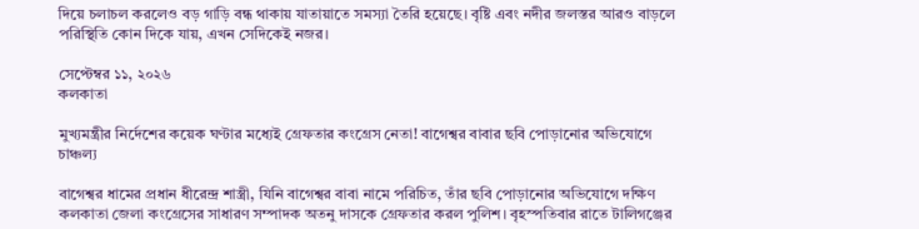দিয়ে চলাচল করলেও বড় গাড়ি বন্ধ থাকায় যাতায়াতে সমস্যা তৈরি হয়েছে। বৃষ্টি এবং নদীর জলস্তর আরও বাড়লে পরিস্থিতি কোন দিকে যায়, এখন সেদিকেই নজর।

সেপ্টেম্বর ১১, ২০২৬
কলকাতা

মুখ্যমন্ত্রীর নির্দেশের কয়েক ঘণ্টার মধ্যেই গ্রেফতার কংগ্রেস নেতা! বাগেশ্বর বাবার ছবি পোড়ানোর অভিযোগে চাঞ্চল্য

বাগেশ্বর ধামের প্রধান ধীরেন্দ্র শাস্ত্রী, যিনি বাগেশ্বর বাবা নামে পরিচিত, তাঁর ছবি পোড়ানোর অভিযোগে দক্ষিণ কলকাতা জেলা কংগ্রেসের সাধারণ সম্পাদক অতনু দাসকে গ্রেফতার করল পুলিশ। বৃহস্পতিবার রাতে টালিগঞ্জের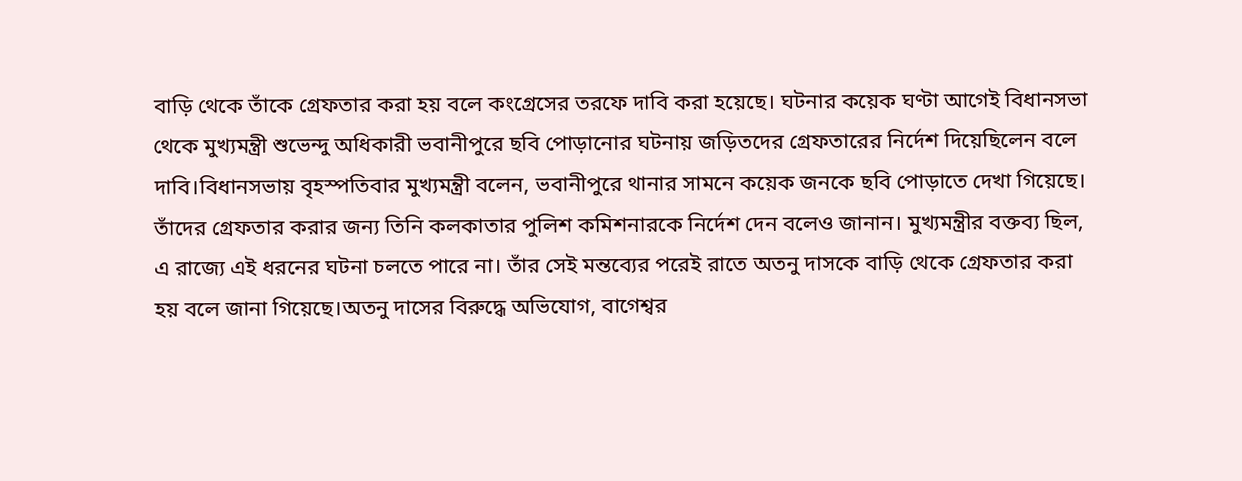বাড়ি থেকে তাঁকে গ্রেফতার করা হয় বলে কংগ্রেসের তরফে দাবি করা হয়েছে। ঘটনার কয়েক ঘণ্টা আগেই বিধানসভা থেকে মুখ্যমন্ত্রী শুভেন্দু অধিকারী ভবানীপুরে ছবি পোড়ানোর ঘটনায় জড়িতদের গ্রেফতারের নির্দেশ দিয়েছিলেন বলে দাবি।বিধানসভায় বৃহস্পতিবার মুখ্যমন্ত্রী বলেন, ভবানীপুরে থানার সামনে কয়েক জনকে ছবি পোড়াতে দেখা গিয়েছে। তাঁদের গ্রেফতার করার জন্য তিনি কলকাতার পুলিশ কমিশনারকে নির্দেশ দেন বলেও জানান। মুখ্যমন্ত্রীর বক্তব্য ছিল, এ রাজ্যে এই ধরনের ঘটনা চলতে পারে না। তাঁর সেই মন্তব্যের পরেই রাতে অতনু দাসকে বাড়ি থেকে গ্রেফতার করা হয় বলে জানা গিয়েছে।অতনু দাসের বিরুদ্ধে অভিযোগ, বাগেশ্বর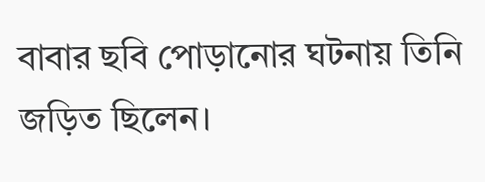বাবার ছবি পোড়ানোর ঘটনায় তিনি জড়িত ছিলেন।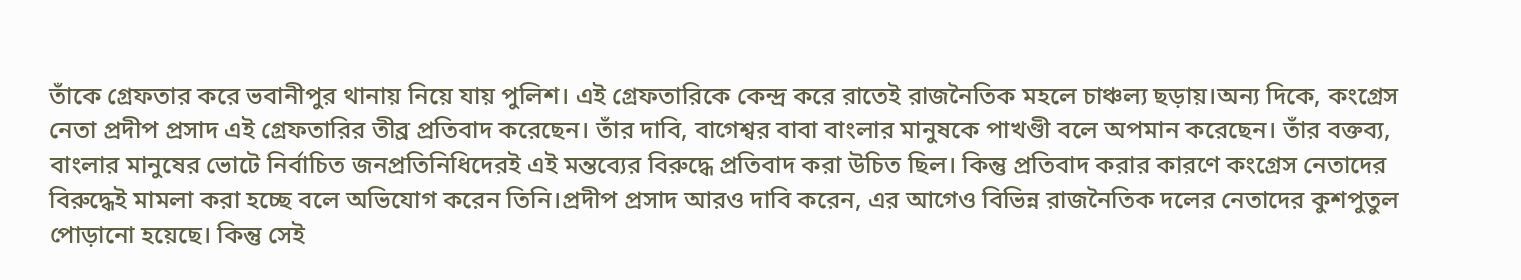তাঁকে গ্রেফতার করে ভবানীপুর থানায় নিয়ে যায় পুলিশ। এই গ্রেফতারিকে কেন্দ্র করে রাতেই রাজনৈতিক মহলে চাঞ্চল্য ছড়ায়।অন্য দিকে, কংগ্রেস নেতা প্রদীপ প্রসাদ এই গ্রেফতারির তীব্র প্রতিবাদ করেছেন। তাঁর দাবি, বাগেশ্বর বাবা বাংলার মানুষকে পাখণ্ডী বলে অপমান করেছেন। তাঁর বক্তব্য, বাংলার মানুষের ভোটে নির্বাচিত জনপ্রতিনিধিদেরই এই মন্তব্যের বিরুদ্ধে প্রতিবাদ করা উচিত ছিল। কিন্তু প্রতিবাদ করার কারণে কংগ্রেস নেতাদের বিরুদ্ধেই মামলা করা হচ্ছে বলে অভিযোগ করেন তিনি।প্রদীপ প্রসাদ আরও দাবি করেন, এর আগেও বিভিন্ন রাজনৈতিক দলের নেতাদের কুশপুতুল পোড়ানো হয়েছে। কিন্তু সেই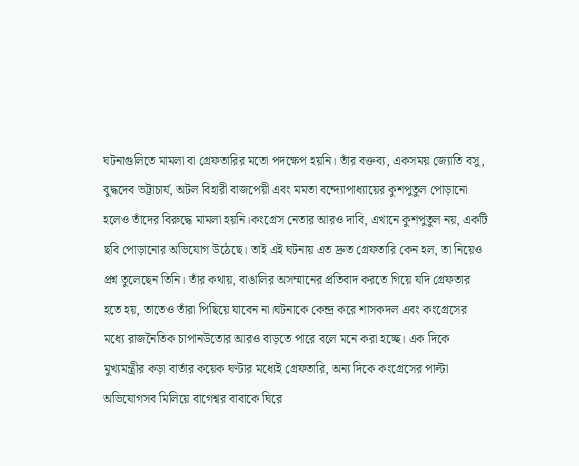ঘটনাগুলিতে মামলা বা গ্রেফতারির মতো পদক্ষেপ হয়নি। তাঁর বক্তব্য, একসময় জ্যোতি বসু, বুদ্ধদেব ভট্টাচার্য, অটল বিহারী বাজপেয়ী এবং মমতা বন্দ্যোপাধ্যায়ের কুশপুতুল পোড়ানো হলেও তাঁদের বিরুদ্ধে মামলা হয়নি।কংগ্রেস নেতার আরও দাবি, এখানে কুশপুতুল নয়, একটি ছবি পোড়ানোর অভিযোগ উঠেছে। তাই এই ঘটনায় এত দ্রুত গ্রেফতারি কেন হল, তা নিয়েও প্রশ্ন তুলেছেন তিনি। তাঁর কথায়, বাঙালির অসম্মানের প্রতিবাদ করতে গিয়ে যদি গ্রেফতার হতে হয়, তাতেও তাঁরা পিছিয়ে যাবেন না।ঘটনাকে কেন্দ্র করে শাসকদল এবং কংগ্রেসের মধ্যে রাজনৈতিক চাপানউতোর আরও বাড়তে পারে বলে মনে করা হচ্ছে। এক দিকে মুখ্যমন্ত্রীর কড়া বার্তার কয়েক ঘণ্টার মধ্যেই গ্রেফতারি, অন্য দিকে কংগ্রেসের পাল্টা অভিযোগসব মিলিয়ে বাগেশ্বর বাবাকে ঘিরে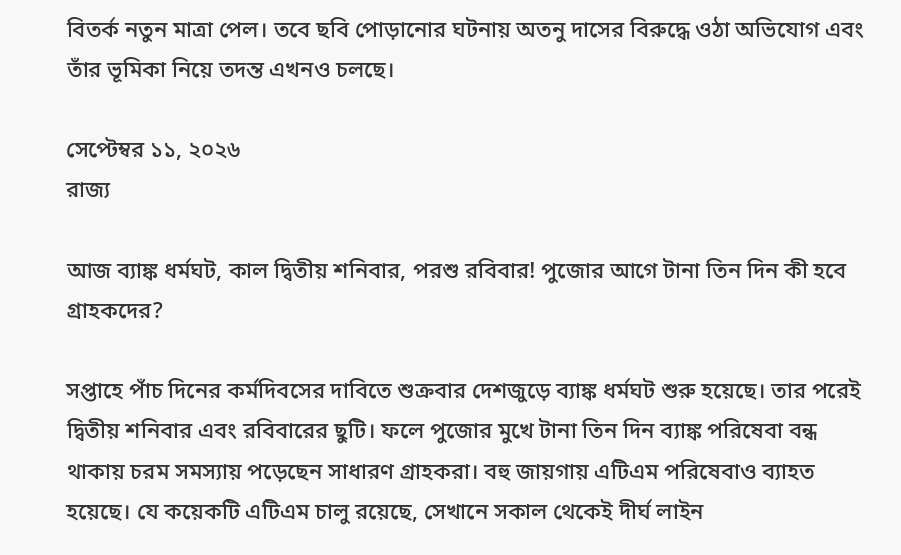বিতর্ক নতুন মাত্রা পেল। তবে ছবি পোড়ানোর ঘটনায় অতনু দাসের বিরুদ্ধে ওঠা অভিযোগ এবং তাঁর ভূমিকা নিয়ে তদন্ত এখনও চলছে।

সেপ্টেম্বর ১১, ২০২৬
রাজ্য

আজ ব্যাঙ্ক ধর্মঘট, কাল দ্বিতীয় শনিবার, পরশু রবিবার! পুজোর আগে টানা তিন দিন কী হবে গ্রাহকদের?

সপ্তাহে পাঁচ দিনের কর্মদিবসের দাবিতে শুক্রবার দেশজুড়ে ব্যাঙ্ক ধর্মঘট শুরু হয়েছে। তার পরেই দ্বিতীয় শনিবার এবং রবিবারের ছুটি। ফলে পুজোর মুখে টানা তিন দিন ব্যাঙ্ক পরিষেবা বন্ধ থাকায় চরম সমস্যায় পড়েছেন সাধারণ গ্রাহকরা। বহু জায়গায় এটিএম পরিষেবাও ব্যাহত হয়েছে। যে কয়েকটি এটিএম চালু রয়েছে, সেখানে সকাল থেকেই দীর্ঘ লাইন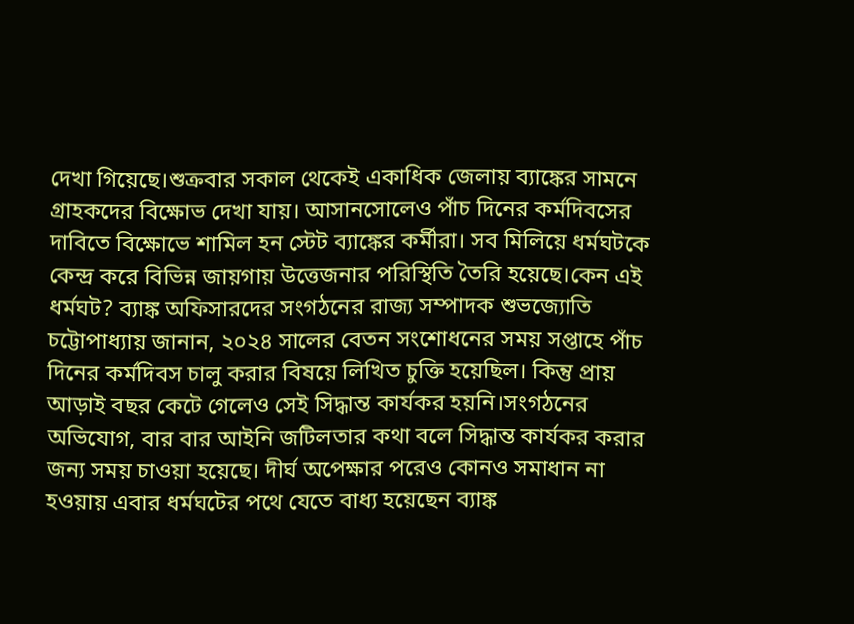দেখা গিয়েছে।শুক্রবার সকাল থেকেই একাধিক জেলায় ব্যাঙ্কের সামনে গ্রাহকদের বিক্ষোভ দেখা যায়। আসানসোলেও পাঁচ দিনের কর্মদিবসের দাবিতে বিক্ষোভে শামিল হন স্টেট ব্যাঙ্কের কর্মীরা। সব মিলিয়ে ধর্মঘটকে কেন্দ্র করে বিভিন্ন জায়গায় উত্তেজনার পরিস্থিতি তৈরি হয়েছে।কেন এই ধর্মঘট? ব্যাঙ্ক অফিসারদের সংগঠনের রাজ্য সম্পাদক শুভজ্যোতি চট্টোপাধ্যায় জানান, ২০২৪ সালের বেতন সংশোধনের সময় সপ্তাহে পাঁচ দিনের কর্মদিবস চালু করার বিষয়ে লিখিত চুক্তি হয়েছিল। কিন্তু প্রায় আড়াই বছর কেটে গেলেও সেই সিদ্ধান্ত কার্যকর হয়নি।সংগঠনের অভিযোগ, বার বার আইনি জটিলতার কথা বলে সিদ্ধান্ত কার্যকর করার জন্য সময় চাওয়া হয়েছে। দীর্ঘ অপেক্ষার পরেও কোনও সমাধান না হওয়ায় এবার ধর্মঘটের পথে যেতে বাধ্য হয়েছেন ব্যাঙ্ক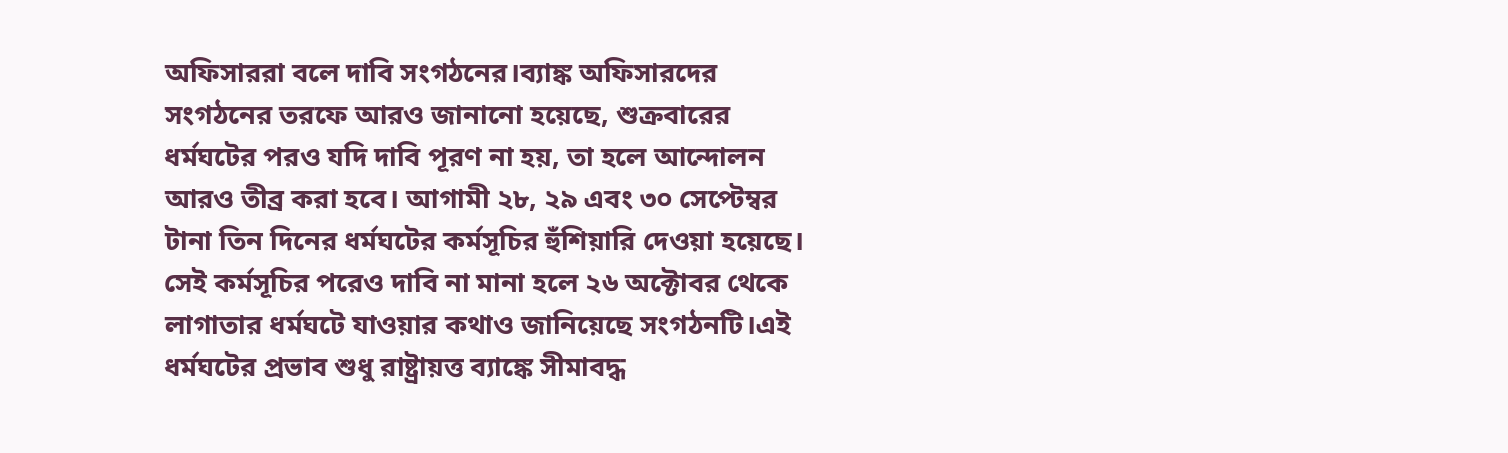অফিসাররা বলে দাবি সংগঠনের।ব্যাঙ্ক অফিসারদের সংগঠনের তরফে আরও জানানো হয়েছে, শুক্রবারের ধর্মঘটের পরও যদি দাবি পূরণ না হয়, তা হলে আন্দোলন আরও তীব্র করা হবে। আগামী ২৮, ২৯ এবং ৩০ সেপ্টেম্বর টানা তিন দিনের ধর্মঘটের কর্মসূচির হুঁশিয়ারি দেওয়া হয়েছে। সেই কর্মসূচির পরেও দাবি না মানা হলে ২৬ অক্টোবর থেকে লাগাতার ধর্মঘটে যাওয়ার কথাও জানিয়েছে সংগঠনটি।এই ধর্মঘটের প্রভাব শুধু রাষ্ট্রায়ত্ত ব্যাঙ্কে সীমাবদ্ধ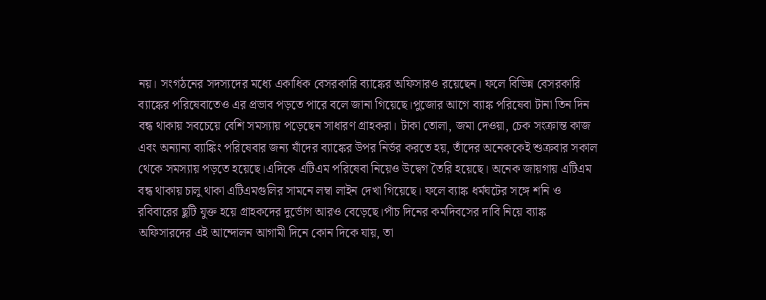নয়। সংগঠনের সদস্যদের মধ্যে একাধিক বেসরকারি ব্যাঙ্কের অফিসারও রয়েছেন। ফলে বিভিন্ন বেসরকারি ব্যাঙ্কের পরিষেবাতেও এর প্রভাব পড়তে পারে বলে জানা গিয়েছে।পুজোর আগে ব্যাঙ্ক পরিষেবা টানা তিন দিন বন্ধ থাকায় সবচেয়ে বেশি সমস্যায় পড়েছেন সাধারণ গ্রাহকরা। টাকা তোলা, জমা দেওয়া, চেক সংক্রান্ত কাজ এবং অন্যান্য ব্যাঙ্কিং পরিষেবার জন্য যাঁদের ব্যাঙ্কের উপর নির্ভর করতে হয়, তাঁদের অনেককেই শুক্রবার সকাল থেকে সমস্যায় পড়তে হয়েছে।এদিকে এটিএম পরিষেবা নিয়েও উদ্বেগ তৈরি হয়েছে। অনেক জায়গায় এটিএম বন্ধ থাকায় চালু থাকা এটিএমগুলির সামনে লম্বা লাইন দেখা গিয়েছে। ফলে ব্যাঙ্ক ধর্মঘটের সঙ্গে শনি ও রবিবারের ছুটি যুক্ত হয়ে গ্রাহকদের দুর্ভোগ আরও বেড়েছে।পাঁচ দিনের কর্মদিবসের দাবি নিয়ে ব্যাঙ্ক অফিসারদের এই আন্দোলন আগামী দিনে কোন দিকে যায়, তা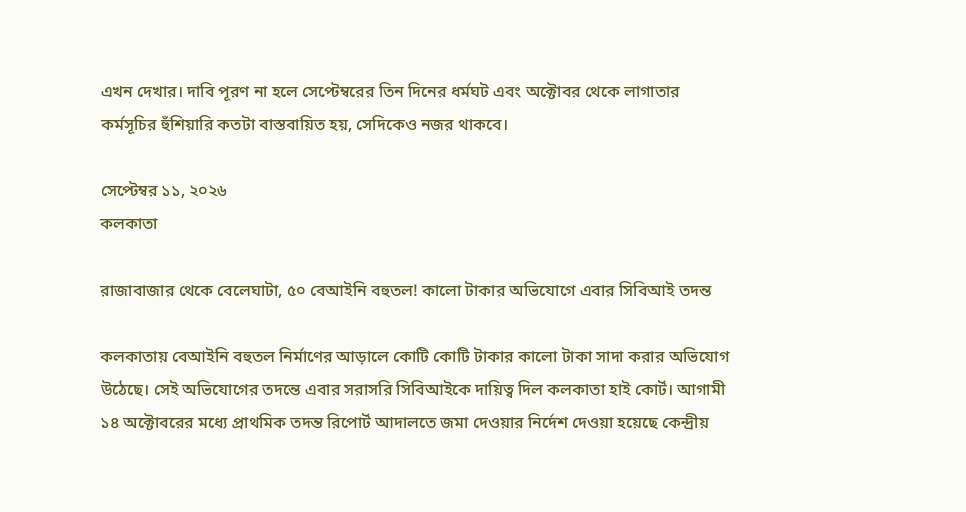এখন দেখার। দাবি পূরণ না হলে সেপ্টেম্বরের তিন দিনের ধর্মঘট এবং অক্টোবর থেকে লাগাতার কর্মসূচির হুঁশিয়ারি কতটা বাস্তবায়িত হয়, সেদিকেও নজর থাকবে।

সেপ্টেম্বর ১১, ২০২৬
কলকাতা

রাজাবাজার থেকে বেলেঘাটা, ৫০ বেআইনি বহুতল! কালো টাকার অভিযোগে এবার সিবিআই তদন্ত

কলকাতায় বেআইনি বহুতল নির্মাণের আড়ালে কোটি কোটি টাকার কালো টাকা সাদা করার অভিযোগ উঠেছে। সেই অভিযোগের তদন্তে এবার সরাসরি সিবিআইকে দায়িত্ব দিল কলকাতা হাই কোর্ট। আগামী ১৪ অক্টোবরের মধ্যে প্রাথমিক তদন্ত রিপোর্ট আদালতে জমা দেওয়ার নির্দেশ দেওয়া হয়েছে কেন্দ্রীয়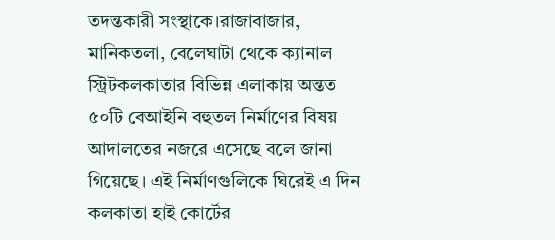তদন্তকারী সংস্থাকে।রাজাবাজার, মানিকতলা, বেলেঘাটা থেকে ক্যানাল স্ট্রিটকলকাতার বিভিন্ন এলাকায় অন্তত ৫০টি বেআইনি বহুতল নির্মাণের বিষয় আদালতের নজরে এসেছে বলে জানা গিয়েছে। এই নির্মাণগুলিকে ঘিরেই এ দিন কলকাতা হাই কোর্টের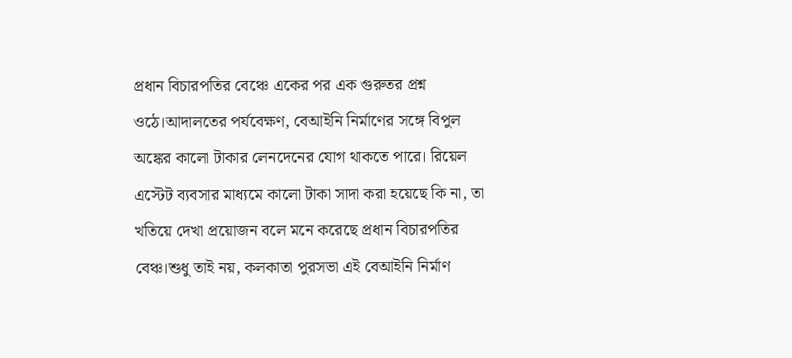প্রধান বিচারপতির বেঞ্চে একের পর এক গুরুতর প্রশ্ন ওঠে।আদালতের পর্যবেক্ষণ, বেআইনি নির্মাণের সঙ্গে বিপুল অঙ্কের কালো টাকার লেনদেনের যোগ থাকতে পারে। রিয়েল এস্টেট ব্যবসার মাধ্যমে কালো টাকা সাদা করা হয়েছে কি না, তা খতিয়ে দেখা প্রয়োজন বলে মনে করেছে প্রধান বিচারপতির বেঞ্চ।শুধু তাই নয়, কলকাতা পুরসভা এই বেআইনি নির্মাণ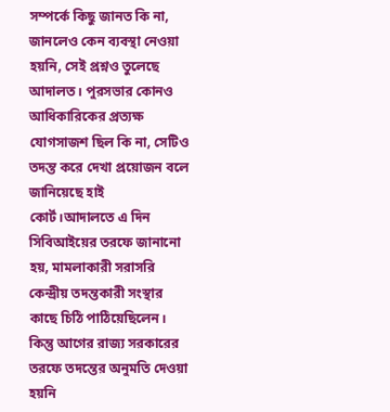সম্পর্কে কিছু জানত কি না, জানলেও কেন ব্যবস্থা নেওয়া হয়নি, সেই প্রশ্নও তুলেছে আদালত। পুরসভার কোনও আধিকারিকের প্রত্যক্ষ যোগসাজশ ছিল কি না, সেটিও তদন্ত করে দেখা প্রয়োজন বলে জানিয়েছে হাই কোর্ট।আদালতে এ দিন সিবিআইয়ের তরফে জানানো হয়, মামলাকারী সরাসরি কেন্দ্রীয় তদন্তকারী সংস্থার কাছে চিঠি পাঠিয়েছিলেন। কিন্তু আগের রাজ্য সরকারের তরফে তদন্তের অনুমতি দেওয়া হয়নি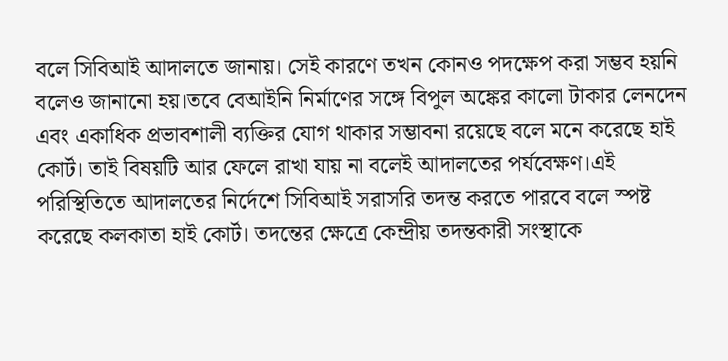বলে সিবিআই আদালতে জানায়। সেই কারণে তখন কোনও পদক্ষেপ করা সম্ভব হয়নি বলেও জানানো হয়।তবে বেআইনি নির্মাণের সঙ্গে বিপুল অঙ্কের কালো টাকার লেনদেন এবং একাধিক প্রভাবশালী ব্যক্তির যোগ থাকার সম্ভাবনা রয়েছে বলে মনে করেছে হাই কোর্ট। তাই বিষয়টি আর ফেলে রাখা যায় না বলেই আদালতের পর্যবেক্ষণ।এই পরিস্থিতিতে আদালতের নির্দেশে সিবিআই সরাসরি তদন্ত করতে পারবে বলে স্পষ্ট করেছে কলকাতা হাই কোর্ট। তদন্তের ক্ষেত্রে কেন্দ্রীয় তদন্তকারী সংস্থাকে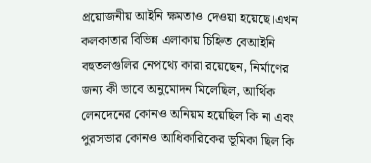প্রয়োজনীয় আইনি ক্ষমতাও দেওয়া হয়েছে।এখন কলকাতার বিভিন্ন এলাকায় চিহ্নিত বেআইনি বহুতলগুলির নেপথ্যে কারা রয়েছেন, নির্মাণের জন্য কী ভাবে অনুমোদন মিলেছিল, আর্থিক লেনদেনের কোনও অনিয়ম হয়েছিল কি না এবং পুরসভার কোনও আধিকারিকের ভূমিকা ছিল কি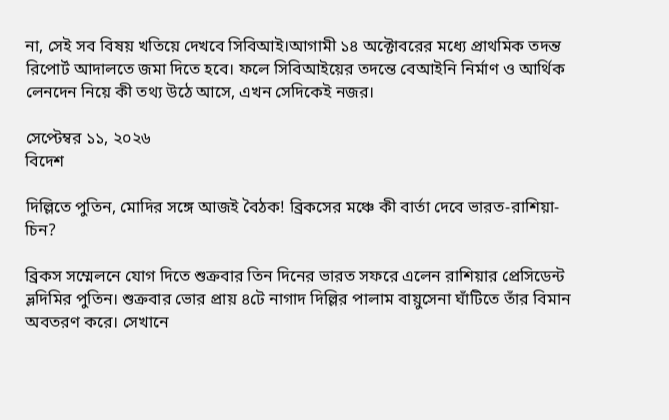না, সেই সব বিষয় খতিয়ে দেখবে সিবিআই।আগামী ১৪ অক্টোবরের মধ্যে প্রাথমিক তদন্ত রিপোর্ট আদালতে জমা দিতে হবে। ফলে সিবিআইয়ের তদন্তে বেআইনি নির্মাণ ও আর্থিক লেনদেন নিয়ে কী তথ্য উঠে আসে, এখন সেদিকেই নজর।

সেপ্টেম্বর ১১, ২০২৬
বিদেশ

দিল্লিতে পুতিন, মোদির সঙ্গে আজই বৈঠক! ব্রিকসের মঞ্চে কী বার্তা দেবে ভারত-রাশিয়া-চিন?

ব্রিকস সম্মেলনে যোগ দিতে শুক্রবার তিন দিনের ভারত সফরে এলেন রাশিয়ার প্রেসিডেন্ট ভ্লদিমির পুতিন। শুক্রবার ভোর প্রায় ৪টে নাগাদ দিল্লির পালাম বায়ুসেনা ঘাঁটিতে তাঁর বিমান অবতরণ করে। সেখানে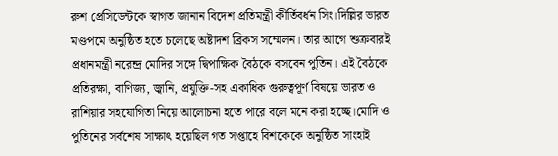রুশ প্রেসিডেন্টকে স্বাগত জানান বিদেশ প্রতিমন্ত্রী কীর্তিবর্ধন সিং।দিল্লির ভারত মণ্ডপমে অনুষ্ঠিত হতে চলেছে অষ্টাদশ ব্রিকস সম্মেলন। তার আগে শুক্রবারই প্রধানমন্ত্রী নরেন্দ্র মোদির সঙ্গে দ্বিপাক্ষিক বৈঠকে বসবেন পুতিন। এই বৈঠকে প্রতিরক্ষা, বাণিজ্য, জ্বানি, প্রযুক্তি-সহ একাধিক গুরুত্বপূর্ণ বিষয়ে ভারত ও রাশিয়ার সহযোগিতা নিয়ে আলোচনা হতে পারে বলে মনে করা হচ্ছে।মোদি ও পুতিনের সর্বশেষ সাক্ষাৎ হয়েছিল গত সপ্তাহে বিশকেকে অনুষ্ঠিত সাংহাই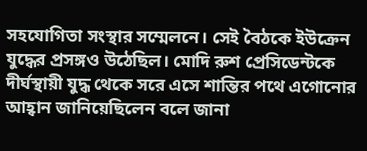সহযোগিতা সংস্থার সম্মেলনে। সেই বৈঠকে ইউক্রেন যুদ্ধের প্রসঙ্গও উঠেছিল। মোদি রুশ প্রেসিডেন্টকে দীর্ঘস্থায়ী যুদ্ধ থেকে সরে এসে শান্তির পথে এগোনোর আহ্বান জানিয়েছিলেন বলে জানা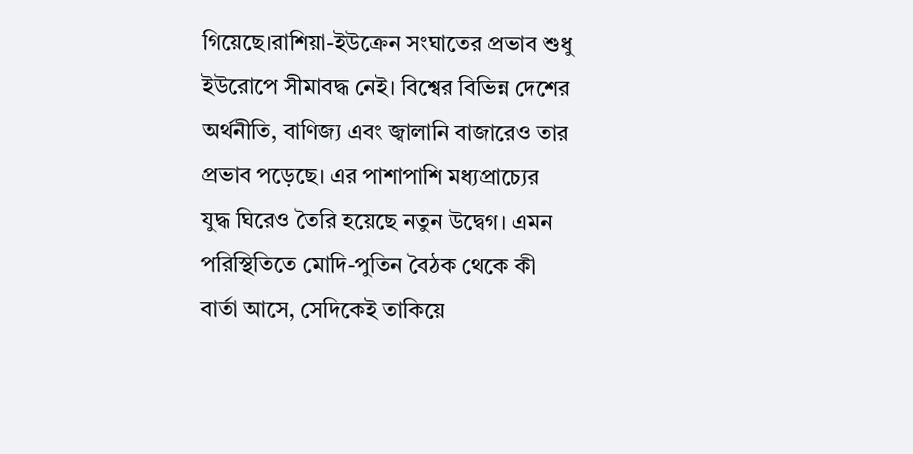গিয়েছে।রাশিয়া-ইউক্রেন সংঘাতের প্রভাব শুধু ইউরোপে সীমাবদ্ধ নেই। বিশ্বের বিভিন্ন দেশের অর্থনীতি, বাণিজ্য এবং জ্বালানি বাজারেও তার প্রভাব পড়েছে। এর পাশাপাশি মধ্যপ্রাচ্যের যুদ্ধ ঘিরেও তৈরি হয়েছে নতুন উদ্বেগ। এমন পরিস্থিতিতে মোদি-পুতিন বৈঠক থেকে কী বার্তা আসে, সেদিকেই তাকিয়ে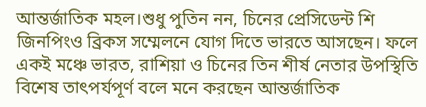আন্তর্জাতিক মহল।শুধু পুতিন নন, চিনের প্রেসিডেন্ট শি জিনপিংও ব্রিকস সম্মেলনে যোগ দিতে ভারতে আসছেন। ফলে একই মঞ্চে ভারত, রাশিয়া ও চিনের তিন শীর্ষ নেতার উপস্থিতি বিশেষ তাৎপর্যপূর্ণ বলে মনে করছেন আন্তর্জাতিক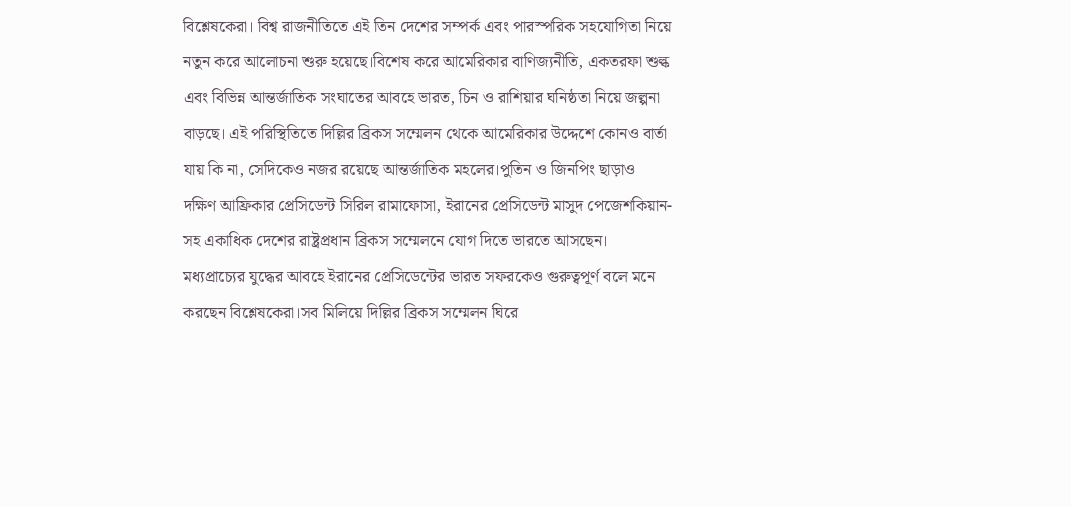বিশ্লেষকেরা। বিশ্ব রাজনীতিতে এই তিন দেশের সম্পর্ক এবং পারস্পরিক সহযোগিতা নিয়ে নতুন করে আলোচনা শুরু হয়েছে।বিশেষ করে আমেরিকার বাণিজ্যনীতি, একতরফা শুল্ক এবং বিভিন্ন আন্তর্জাতিক সংঘাতের আবহে ভারত, চিন ও রাশিয়ার ঘনিষ্ঠতা নিয়ে জল্পনা বাড়ছে। এই পরিস্থিতিতে দিল্লির ব্রিকস সম্মেলন থেকে আমেরিকার উদ্দেশে কোনও বার্তা যায় কি না, সেদিকেও নজর রয়েছে আন্তর্জাতিক মহলের।পুতিন ও জিনপিং ছাড়াও দক্ষিণ আফ্রিকার প্রেসিডেন্ট সিরিল রামাফোসা, ইরানের প্রেসিডেন্ট মাসুদ পেজেশকিয়ান-সহ একাধিক দেশের রাষ্ট্রপ্রধান ব্রিকস সম্মেলনে যোগ দিতে ভারতে আসছেন। মধ্যপ্রাচ্যের যুদ্ধের আবহে ইরানের প্রেসিডেন্টের ভারত সফরকেও গুরুত্বপূর্ণ বলে মনে করছেন বিশ্লেষকেরা।সব মিলিয়ে দিল্লির ব্রিকস সম্মেলন ঘিরে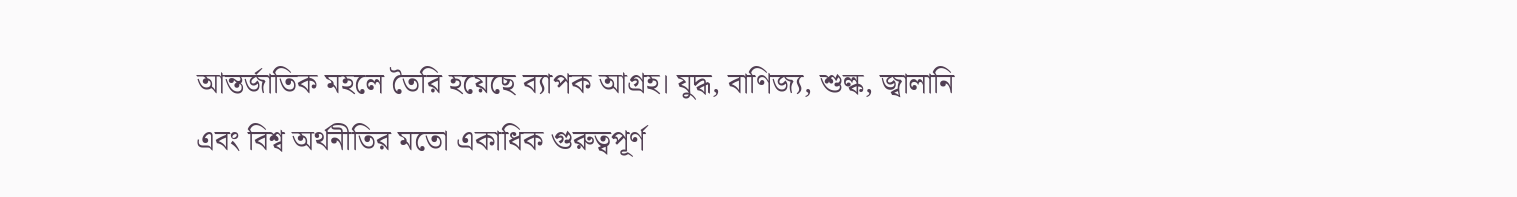আন্তর্জাতিক মহলে তৈরি হয়েছে ব্যাপক আগ্রহ। যুদ্ধ, বাণিজ্য, শুল্ক, জ্বালানি এবং বিশ্ব অর্থনীতির মতো একাধিক গুরুত্বপূর্ণ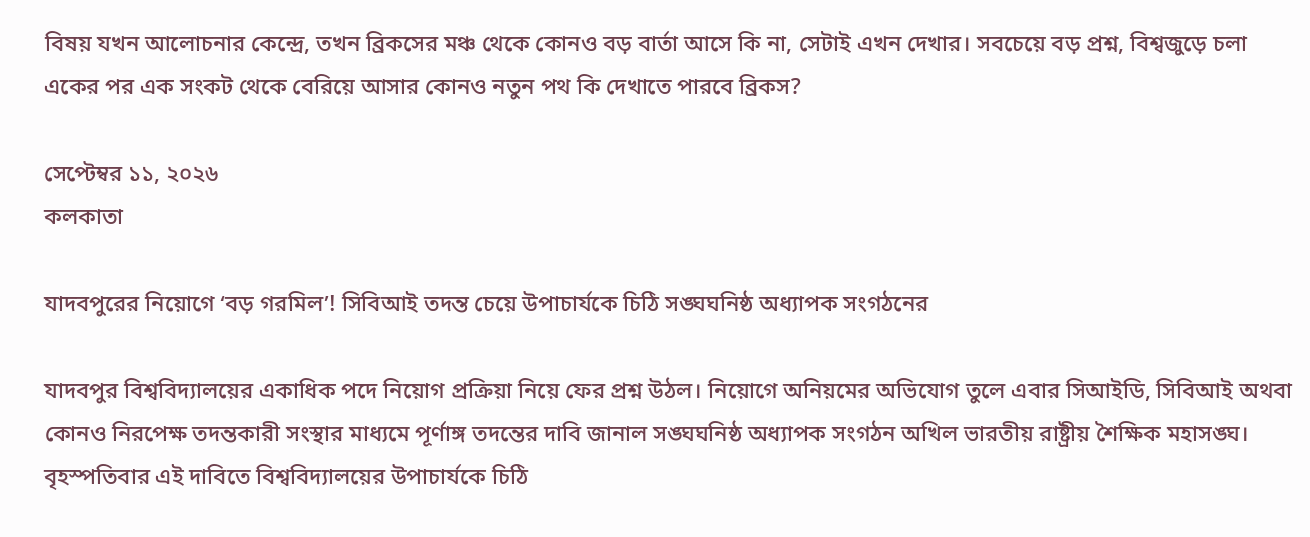বিষয় যখন আলোচনার কেন্দ্রে, তখন ব্রিকসের মঞ্চ থেকে কোনও বড় বার্তা আসে কি না, সেটাই এখন দেখার। সবচেয়ে বড় প্রশ্ন, বিশ্বজুড়ে চলা একের পর এক সংকট থেকে বেরিয়ে আসার কোনও নতুন পথ কি দেখাতে পারবে ব্রিকস?

সেপ্টেম্বর ১১, ২০২৬
কলকাতা

যাদবপুরের নিয়োগে ‘বড় গরমিল’! সিবিআই তদন্ত চেয়ে উপাচার্যকে চিঠি সঙ্ঘঘনিষ্ঠ অধ্যাপক সংগঠনের

যাদবপুর বিশ্ববিদ্যালয়ের একাধিক পদে নিয়োগ প্রক্রিয়া নিয়ে ফের প্রশ্ন উঠল। নিয়োগে অনিয়মের অভিযোগ তুলে এবার সিআইডি, সিবিআই অথবা কোনও নিরপেক্ষ তদন্তকারী সংস্থার মাধ্যমে পূর্ণাঙ্গ তদন্তের দাবি জানাল সঙ্ঘঘনিষ্ঠ অধ্যাপক সংগঠন অখিল ভারতীয় রাষ্ট্রীয় শৈক্ষিক মহাসঙ্ঘ। বৃহস্পতিবার এই দাবিতে বিশ্ববিদ্যালয়ের উপাচার্যকে চিঠি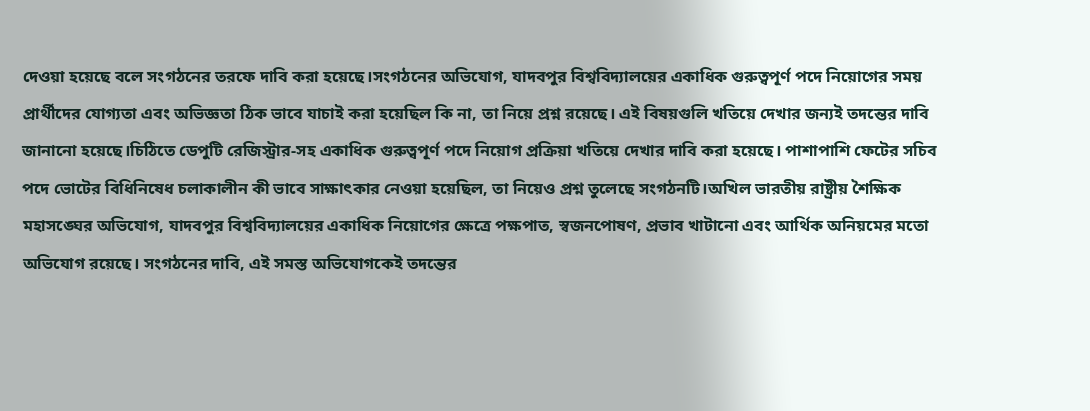দেওয়া হয়েছে বলে সংগঠনের তরফে দাবি করা হয়েছে।সংগঠনের অভিযোগ, যাদবপুর বিশ্ববিদ্যালয়ের একাধিক গুরুত্বপূর্ণ পদে নিয়োগের সময় প্রার্থীদের যোগ্যতা এবং অভিজ্ঞতা ঠিক ভাবে যাচাই করা হয়েছিল কি না, তা নিয়ে প্রশ্ন রয়েছে। এই বিষয়গুলি খতিয়ে দেখার জন্যই তদন্তের দাবি জানানো হয়েছে।চিঠিতে ডেপুটি রেজিস্ট্রার-সহ একাধিক গুরুত্বপূর্ণ পদে নিয়োগ প্রক্রিয়া খতিয়ে দেখার দাবি করা হয়েছে। পাশাপাশি ফেটের সচিব পদে ভোটের বিধিনিষেধ চলাকালীন কী ভাবে সাক্ষাৎকার নেওয়া হয়েছিল, তা নিয়েও প্রশ্ন তুলেছে সংগঠনটি।অখিল ভারতীয় রাষ্ট্রীয় শৈক্ষিক মহাসঙ্ঘের অভিযোগ, যাদবপুর বিশ্ববিদ্যালয়ের একাধিক নিয়োগের ক্ষেত্রে পক্ষপাত, স্বজনপোষণ, প্রভাব খাটানো এবং আর্থিক অনিয়মের মতো অভিযোগ রয়েছে। সংগঠনের দাবি, এই সমস্ত অভিযোগকেই তদন্তের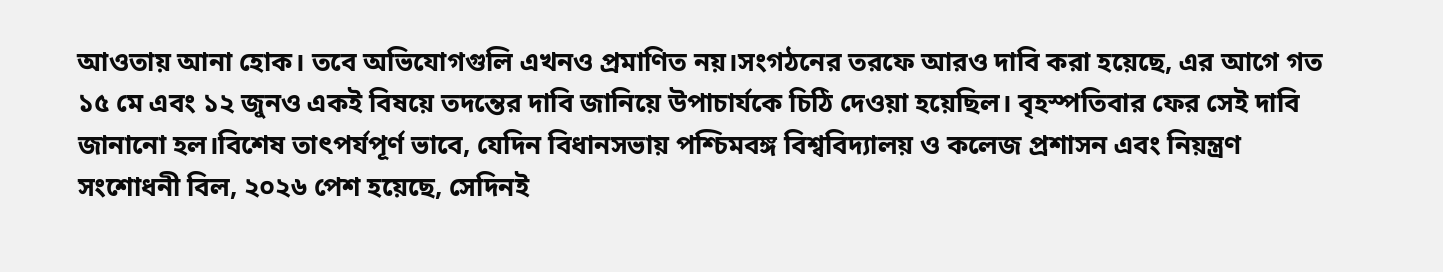আওতায় আনা হোক। তবে অভিযোগগুলি এখনও প্রমাণিত নয়।সংগঠনের তরফে আরও দাবি করা হয়েছে, এর আগে গত ১৫ মে এবং ১২ জুনও একই বিষয়ে তদন্তের দাবি জানিয়ে উপাচার্যকে চিঠি দেওয়া হয়েছিল। বৃহস্পতিবার ফের সেই দাবি জানানো হল।বিশেষ তাৎপর্যপূর্ণ ভাবে, যেদিন বিধানসভায় পশ্চিমবঙ্গ বিশ্ববিদ্যালয় ও কলেজ প্রশাসন এবং নিয়ন্ত্রণ সংশোধনী বিল, ২০২৬ পেশ হয়েছে, সেদিনই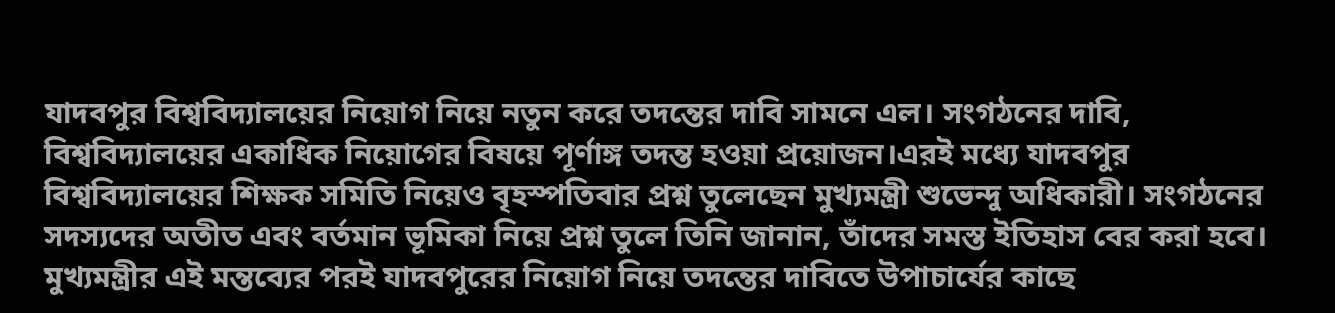যাদবপুর বিশ্ববিদ্যালয়ের নিয়োগ নিয়ে নতুন করে তদন্তের দাবি সামনে এল। সংগঠনের দাবি, বিশ্ববিদ্যালয়ের একাধিক নিয়োগের বিষয়ে পূর্ণাঙ্গ তদন্ত হওয়া প্রয়োজন।এরই মধ্যে যাদবপুর বিশ্ববিদ্যালয়ের শিক্ষক সমিতি নিয়েও বৃহস্পতিবার প্রশ্ন তুলেছেন মুখ্যমন্ত্রী শুভেন্দু অধিকারী। সংগঠনের সদস্যদের অতীত এবং বর্তমান ভূমিকা নিয়ে প্রশ্ন তুলে তিনি জানান, তাঁদের সমস্ত ইতিহাস বের করা হবে। মুখ্যমন্ত্রীর এই মন্তব্যের পরই যাদবপুরের নিয়োগ নিয়ে তদন্তের দাবিতে উপাচার্যের কাছে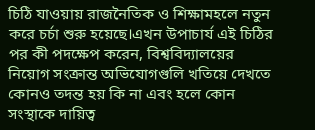চিঠি যাওয়ায় রাজনৈতিক ও শিক্ষামহলে নতুন করে চর্চা শুরু হয়েছে।এখন উপাচার্য এই চিঠির পর কী পদক্ষেপ করেন, বিশ্ববিদ্যালয়ের নিয়োগ সংক্রান্ত অভিযোগগুলি খতিয়ে দেখতে কোনও তদন্ত হয় কি না এবং হলে কোন সংস্থাকে দায়িত্ব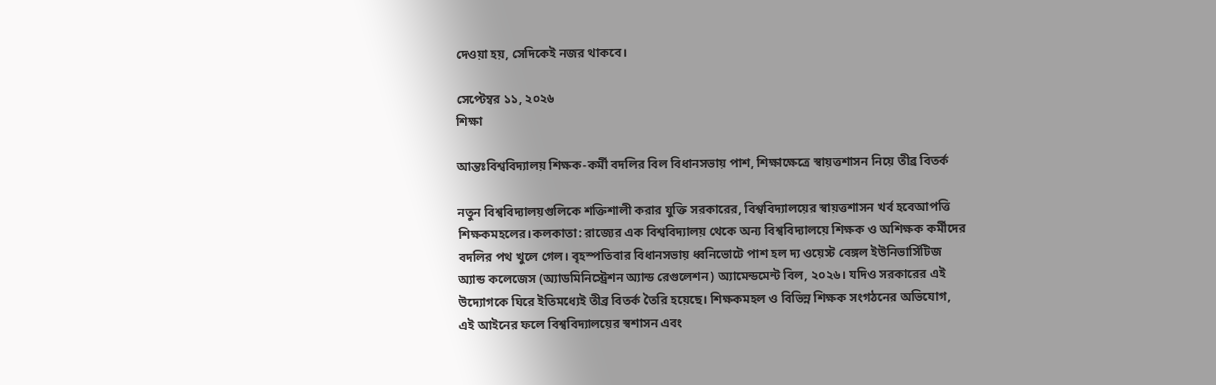দেওয়া হয়, সেদিকেই নজর থাকবে।

সেপ্টেম্বর ১১, ২০২৬
শিক্ষা

আন্তঃবিশ্ববিদ্যালয় শিক্ষক-কর্মী বদলির বিল বিধানসভায় পাশ, শিক্ষাক্ষেত্রে স্বায়ত্তশাসন নিয়ে তীব্র বিতর্ক

নতুন বিশ্ববিদ্যালয়গুলিকে শক্তিশালী করার যুক্তি সরকারের, বিশ্ববিদ্যালয়ের স্বায়ত্তশাসন খর্ব হবেআপত্তি শিক্ষকমহলের।কলকাতা: রাজ্যের এক বিশ্ববিদ্যালয় থেকে অন্য বিশ্ববিদ্যালয়ে শিক্ষক ও অশিক্ষক কর্মীদের বদলির পথ খুলে গেল। বৃহস্পতিবার বিধানসভায় ধ্বনিভোটে পাশ হল দ্য ওয়েস্ট বেঙ্গল ইউনিভার্সিটিজ অ্যান্ড কলেজেস (অ্যাডমিনিস্ট্রেশন অ্যান্ড রেগুলেশন) অ্যামেন্ডমেন্ট বিল, ২০২৬। যদিও সরকারের এই উদ্যোগকে ঘিরে ইতিমধ্যেই তীব্র বিতর্ক তৈরি হয়েছে। শিক্ষকমহল ও বিভিন্ন শিক্ষক সংগঠনের অভিযোগ, এই আইনের ফলে বিশ্ববিদ্যালয়ের স্বশাসন এবং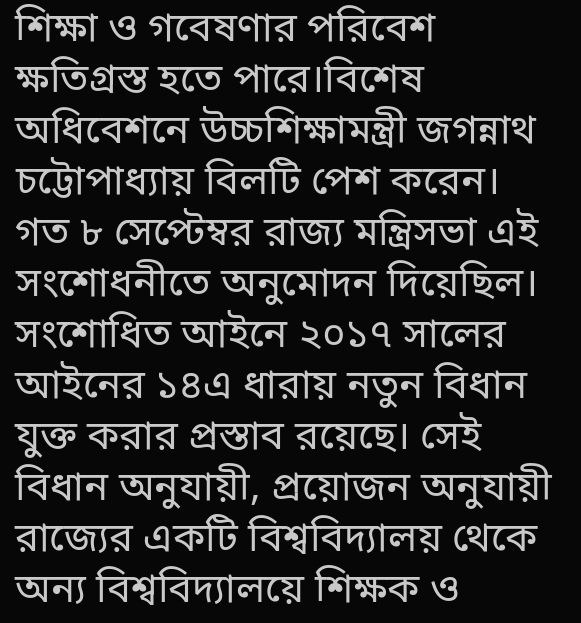শিক্ষা ও গবেষণার পরিবেশ ক্ষতিগ্রস্ত হতে পারে।বিশেষ অধিবেশনে উচ্চশিক্ষামন্ত্রী জগন্নাথ চট্টোপাধ্যায় বিলটি পেশ করেন। গত ৮ সেপ্টেম্বর রাজ্য মন্ত্রিসভা এই সংশোধনীতে অনুমোদন দিয়েছিল। সংশোধিত আইনে ২০১৭ সালের আইনের ১৪এ ধারায় নতুন বিধান যুক্ত করার প্রস্তাব রয়েছে। সেই বিধান অনুযায়ী, প্রয়োজন অনুযায়ী রাজ্যের একটি বিশ্ববিদ্যালয় থেকে অন্য বিশ্ববিদ্যালয়ে শিক্ষক ও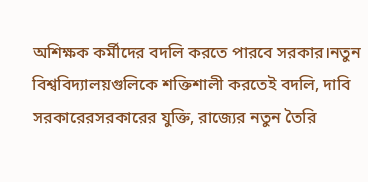অশিক্ষক কর্মীদের বদলি করতে পারবে সরকার।নতুন বিশ্ববিদ্যালয়গুলিকে শক্তিশালী করতেই বদলি, দাবি সরকারেরসরকারের যুক্তি, রাজ্যের নতুন তৈরি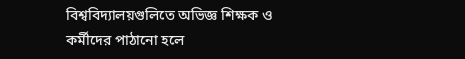বিশ্ববিদ্যালয়গুলিতে অভিজ্ঞ শিক্ষক ও কর্মীদের পাঠানো হলে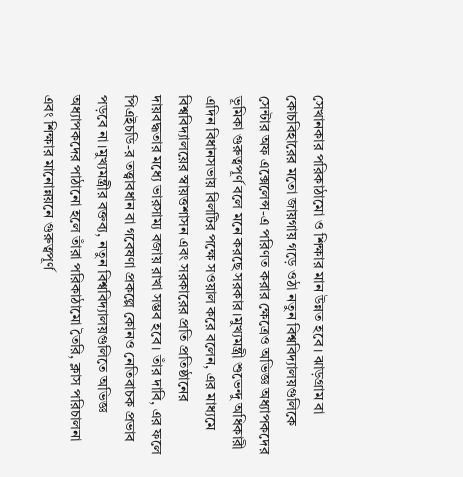সেখানকার পরিকাঠামো ও শিক্ষার মান উন্নত হবে। ঝাড়গ্রাম বা কোচবিহারের মতো জায়গায় গড়ে ওঠা নতুন বিশ্ববিদ্যালয়গুলিকে সেন্টার অফ এক্সেলেন্স-এ পরিণত করার ক্ষেত্রেও অভিজ্ঞ অধ্যাপকদের ভূমিকা গুরুত্বপূর্ণ বলে মনে করছে সরকার।মুখ্যমন্ত্রী শুভেন্দু অধিকারী এদিন বিধানসভায় বিলটির পক্ষে সওয়াল করে বলেন, এর মাধ্যমে বিশ্ববিদ্যালয়ের স্বায়ত্তশাসন এবং সরকারের প্রতি প্রতিষ্ঠানের দায়বদ্ধতার মধ্যে ভারসাম্য বজায় রাখা সম্ভব হবে। তাঁর দাবি, এর ফলে পিএইচডি-র তত্ত্বাবধান বা গবেষণা প্রকল্পে কোনও নেতিবাচক প্রভাব পড়বে না।মুখ্যমন্ত্রীর বক্তব্য, নতুন বিশ্ববিদ্যালয়গুলিতে অভিজ্ঞ অধ্যাপকদের পাঠানো হলে তাঁরা পরিকাঠামো তৈরি, ক্লাস পরিচালনা এবং শিক্ষার মানোন্নয়নে গুরুত্বপূর্ণ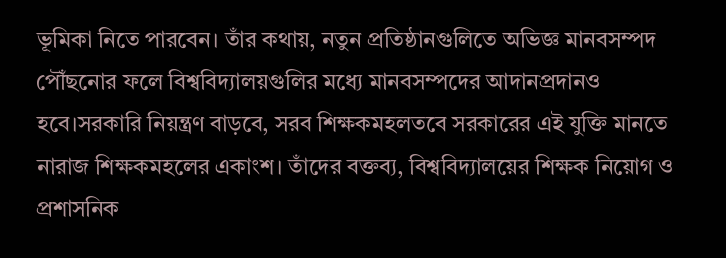ভূমিকা নিতে পারবেন। তাঁর কথায়, নতুন প্রতিষ্ঠানগুলিতে অভিজ্ঞ মানবসম্পদ পৌঁছনোর ফলে বিশ্ববিদ্যালয়গুলির মধ্যে মানবসম্পদের আদানপ্রদানও হবে।সরকারি নিয়ন্ত্রণ বাড়বে, সরব শিক্ষকমহলতবে সরকারের এই যুক্তি মানতে নারাজ শিক্ষকমহলের একাংশ। তাঁদের বক্তব্য, বিশ্ববিদ্যালয়ের শিক্ষক নিয়োগ ও প্রশাসনিক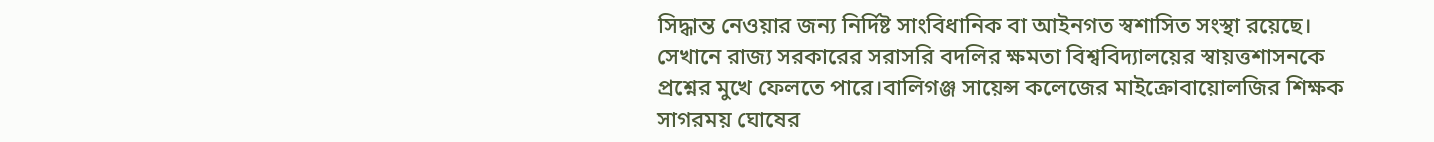সিদ্ধান্ত নেওয়ার জন্য নির্দিষ্ট সাংবিধানিক বা আইনগত স্বশাসিত সংস্থা রয়েছে। সেখানে রাজ্য সরকারের সরাসরি বদলির ক্ষমতা বিশ্ববিদ্যালয়ের স্বায়ত্তশাসনকে প্রশ্নের মুখে ফেলতে পারে।বালিগঞ্জ সায়েন্স কলেজের মাইক্রোবায়োলজির শিক্ষক সাগরময় ঘোষের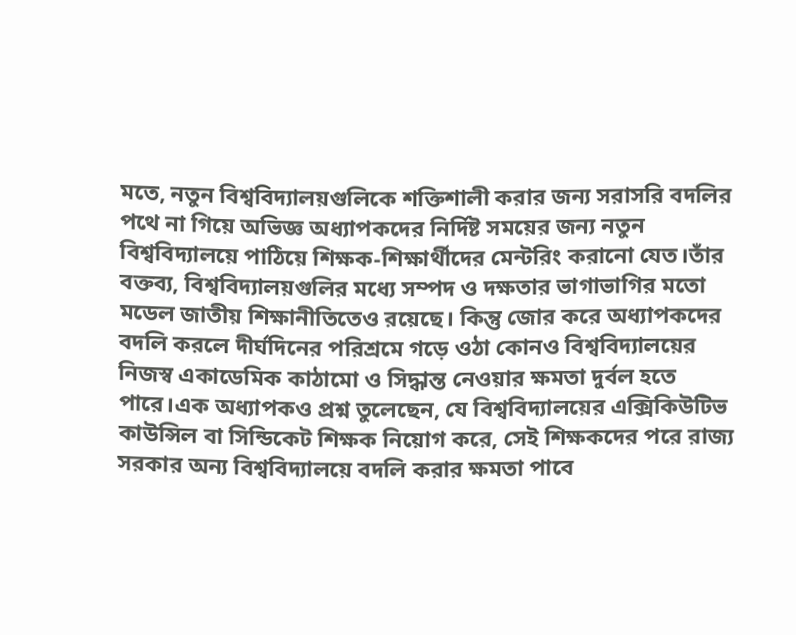মতে, নতুন বিশ্ববিদ্যালয়গুলিকে শক্তিশালী করার জন্য সরাসরি বদলির পথে না গিয়ে অভিজ্ঞ অধ্যাপকদের নির্দিষ্ট সময়ের জন্য নতুন বিশ্ববিদ্যালয়ে পাঠিয়ে শিক্ষক-শিক্ষার্থীদের মেন্টরিং করানো যেত।তাঁর বক্তব্য, বিশ্ববিদ্যালয়গুলির মধ্যে সম্পদ ও দক্ষতার ভাগাভাগির মতো মডেল জাতীয় শিক্ষানীতিতেও রয়েছে। কিন্তু জোর করে অধ্যাপকদের বদলি করলে দীর্ঘদিনের পরিশ্রমে গড়ে ওঠা কোনও বিশ্ববিদ্যালয়ের নিজস্ব একাডেমিক কাঠামো ও সিদ্ধান্ত নেওয়ার ক্ষমতা দুর্বল হতে পারে।এক অধ্যাপকও প্রশ্ন তুলেছেন, যে বিশ্ববিদ্যালয়ের এক্সিকিউটিভ কাউন্সিল বা সিন্ডিকেট শিক্ষক নিয়োগ করে, সেই শিক্ষকদের পরে রাজ্য সরকার অন্য বিশ্ববিদ্যালয়ে বদলি করার ক্ষমতা পাবে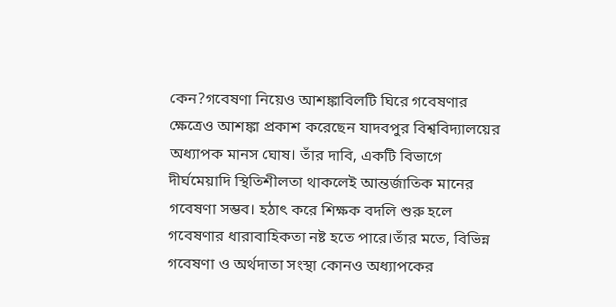কেন?গবেষণা নিয়েও আশঙ্কাবিলটি ঘিরে গবেষণার ক্ষেত্রেও আশঙ্কা প্রকাশ করেছেন যাদবপুর বিশ্ববিদ্যালয়ের অধ্যাপক মানস ঘোষ। তাঁর দাবি, একটি বিভাগে দীর্ঘমেয়াদি স্থিতিশীলতা থাকলেই আন্তর্জাতিক মানের গবেষণা সম্ভব। হঠাৎ করে শিক্ষক বদলি শুরু হলে গবেষণার ধারাবাহিকতা নষ্ট হতে পারে।তাঁর মতে, বিভিন্ন গবেষণা ও অর্থদাতা সংস্থা কোনও অধ্যাপকের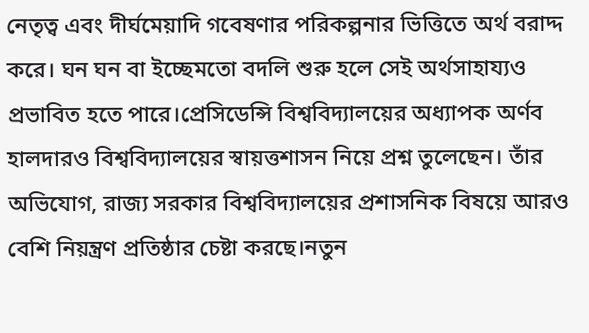নেতৃত্ব এবং দীর্ঘমেয়াদি গবেষণার পরিকল্পনার ভিত্তিতে অর্থ বরাদ্দ করে। ঘন ঘন বা ইচ্ছেমতো বদলি শুরু হলে সেই অর্থসাহায্যও প্রভাবিত হতে পারে।প্রেসিডেন্সি বিশ্ববিদ্যালয়ের অধ্যাপক অর্ণব হালদারও বিশ্ববিদ্যালয়ের স্বায়ত্তশাসন নিয়ে প্রশ্ন তুলেছেন। তাঁর অভিযোগ, রাজ্য সরকার বিশ্ববিদ্যালয়ের প্রশাসনিক বিষয়ে আরও বেশি নিয়ন্ত্রণ প্রতিষ্ঠার চেষ্টা করছে।নতুন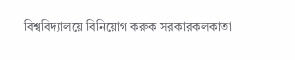বিশ্ববিদ্যালয়ে বিনিয়োগ করুক সরকারকলকাতা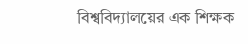বিশ্ববিদ্যালয়ের এক শিক্ষক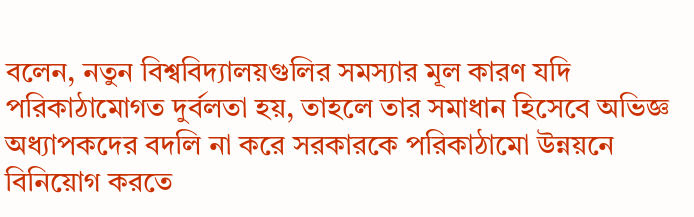বলেন, নতুন বিশ্ববিদ্যালয়গুলির সমস্যার মূল কারণ যদি পরিকাঠামোগত দুর্বলতা হয়, তাহলে তার সমাধান হিসেবে অভিজ্ঞ অধ্যাপকদের বদলি না করে সরকারকে পরিকাঠামো উন্নয়নে বিনিয়োগ করতে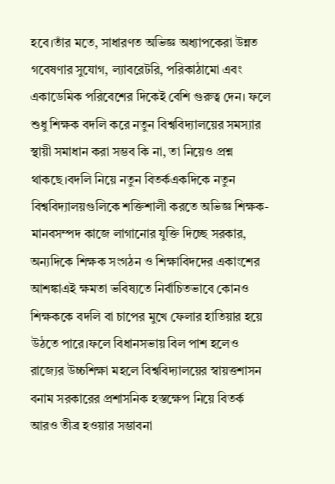হবে।তাঁর মতে, সাধারণত অভিজ্ঞ অধ্যাপকেরা উন্নত গবেষণার সুযোগ, ল্যাবরেটরি, পরিকাঠামো এবং একাডেমিক পরিবেশের দিকেই বেশি গুরুত্ব দেন। ফলে শুধু শিক্ষক বদলি করে নতুন বিশ্ববিদ্যালয়ের সমস্যার স্থায়ী সমাধান করা সম্ভব কি না, তা নিয়েও প্রশ্ন থাকছে।বদলি নিয়ে নতুন বিতর্কএকদিকে নতুন বিশ্ববিদ্যালয়গুলিকে শক্তিশালী করতে অভিজ্ঞ শিক্ষক-মানবসম্পদ কাজে লাগানোর যুক্তি দিচ্ছে সরকার, অন্যদিকে শিক্ষক সংগঠন ও শিক্ষাবিদদের একাংশের আশঙ্কাএই ক্ষমতা ভবিষ্যতে নির্বাচিতভাবে কোনও শিক্ষককে বদলি বা চাপের মুখে ফেলার হাতিয়ার হয়ে উঠতে পারে।ফলে বিধানসভায় বিল পাশ হলেও রাজ্যের উচ্চশিক্ষা মহলে বিশ্ববিদ্যালয়ের স্বায়ত্তশাসন বনাম সরকারের প্রশাসনিক হস্তক্ষেপ নিয়ে বিতর্ক আরও তীব্র হওয়ার সম্ভাবনা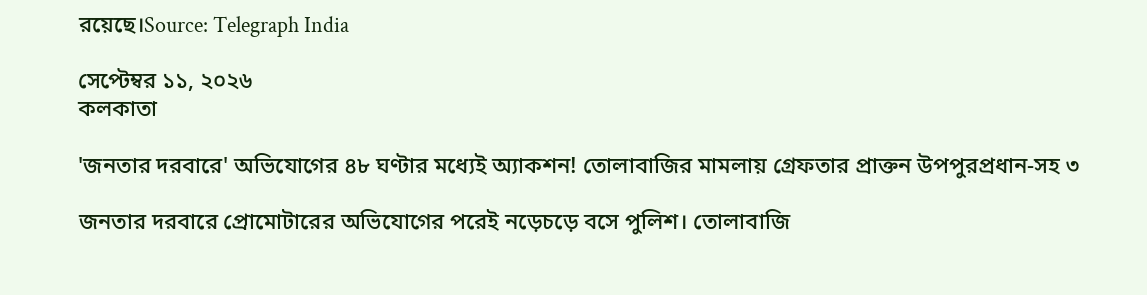রয়েছে।Source: Telegraph India

সেপ্টেম্বর ১১, ২০২৬
কলকাতা

'জনতার দরবারে' অভিযোগের ৪৮ ঘণ্টার মধ্যেই অ্যাকশন! তোলাবাজির মামলায় গ্রেফতার প্রাক্তন উপপুরপ্রধান-সহ ৩

জনতার দরবারে প্রোমোটারের অভিযোগের পরেই নড়েচড়ে বসে পুলিশ। তোলাবাজি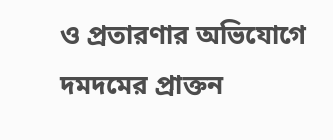ও প্রতারণার অভিযোগে দমদমের প্রাক্তন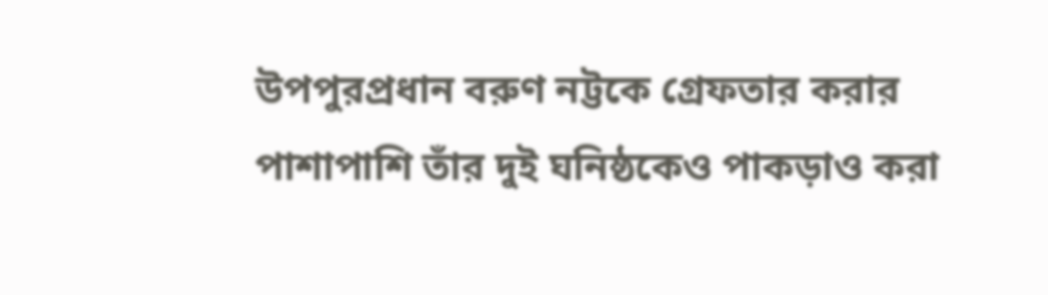উপপুরপ্রধান বরুণ নট্টকে গ্রেফতার করার পাশাপাশি তাঁর দুই ঘনিষ্ঠকেও পাকড়াও করা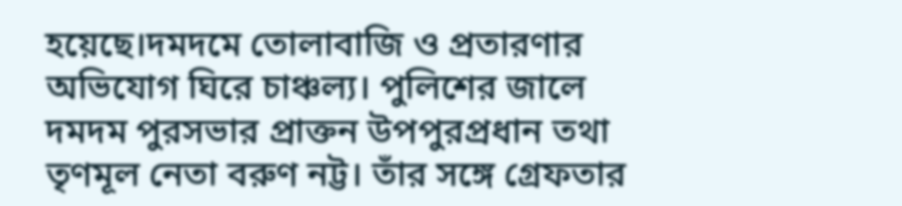হয়েছে।দমদমে তোলাবাজি ও প্রতারণার অভিযোগ ঘিরে চাঞ্চল্য। পুলিশের জালে দমদম পুরসভার প্রাক্তন উপপুরপ্রধান তথা তৃণমূল নেতা বরুণ নট্ট। তাঁর সঙ্গে গ্রেফতার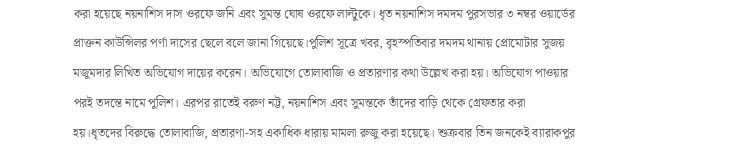করা হয়েছে নয়নাশিস দাস ওরফে জনি এবং সুমন্ত ঘোষ ওরফে লাল্টুকে। ধৃত নয়নাশিস দমদম পুরসভার ৩ নম্বর ওয়ার্ডের প্রাক্তন কাউন্সিলর পর্ণা দাসের ছেলে বলে জানা গিয়েছে।পুলিশ সূত্রে খবর, বৃহস্পতিবার দমদম থানায় প্রোমোটার সুজয় মজুমদার লিখিত অভিযোগ দায়ের করেন। অভিযোগে তোলাবাজি ও প্রতারণার কথা উল্লেখ করা হয়। অভিযোগ পাওয়ার পরই তদন্তে নামে পুলিশ। এরপর রাতেই বরুণ নট্ট, নয়নাশিস এবং সুমন্তকে তাঁদের বাড়ি থেকে গ্রেফতার করা হয়।ধৃতদের বিরুদ্ধে তোলাবাজি, প্রতারণা-সহ একাধিক ধারায় মামলা রুজু করা হয়েছে। শুক্রবার তিন জনকেই ব্যারাকপুর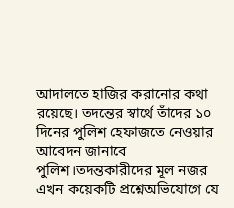আদালতে হাজির করানোর কথা রয়েছে। তদন্তের স্বার্থে তাঁদের ১০ দিনের পুলিশ হেফাজতে নেওয়ার আবেদন জানাবে পুলিশ।তদন্তকারীদের মূল নজর এখন কয়েকটি প্রশ্নেঅভিযোগে যে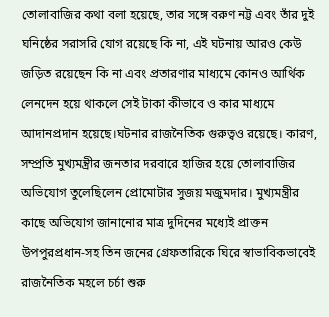তোলাবাজির কথা বলা হয়েছে, তার সঙ্গে বরুণ নট্ট এবং তাঁর দুই ঘনিষ্ঠের সরাসরি যোগ রয়েছে কি না, এই ঘটনায় আরও কেউ জড়িত রয়েছেন কি না এবং প্রতারণার মাধ্যমে কোনও আর্থিক লেনদেন হয়ে থাকলে সেই টাকা কীভাবে ও কার মাধ্যমে আদানপ্রদান হয়েছে।ঘটনার রাজনৈতিক গুরুত্বও রয়েছে। কারণ, সম্প্রতি মুখ্যমন্ত্রীর জনতার দরবারে হাজির হয়ে তোলাবাজির অভিযোগ তুলেছিলেন প্রোমোটার সুজয় মজুমদার। মুখ্যমন্ত্রীর কাছে অভিযোগ জানানোর মাত্র দুদিনের মধ্যেই প্রাক্তন উপপুরপ্রধান-সহ তিন জনের গ্রেফতারিকে ঘিরে স্বাভাবিকভাবেই রাজনৈতিক মহলে চর্চা শুরু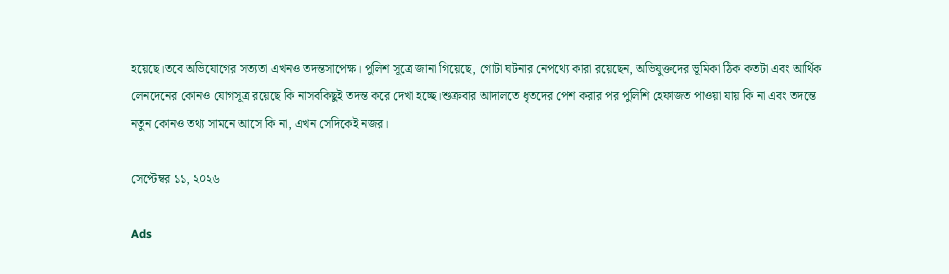হয়েছে।তবে অভিযোগের সত্যতা এখনও তদন্তসাপেক্ষ। পুলিশ সূত্রে জানা গিয়েছে, গোটা ঘটনার নেপথ্যে কারা রয়েছেন, অভিযুক্তদের ভূমিকা ঠিক কতটা এবং আর্থিক লেনদেনের কোনও যোগসূত্র রয়েছে কি নাসবকিছুই তদন্ত করে দেখা হচ্ছে।শুক্রবার আদালতে ধৃতদের পেশ করার পর পুলিশি হেফাজত পাওয়া যায় কি না এবং তদন্তে নতুন কোনও তথ্য সামনে আসে কি না, এখন সেদিকেই নজর।

সেপ্টেম্বর ১১, ২০২৬

Ads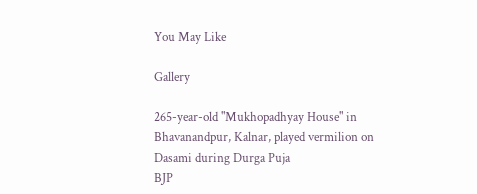You May Like

Gallery

265-year-old "Mukhopadhyay House" in Bhavanandpur, Kalnar, played vermilion on Dasami during Durga Puja
BJP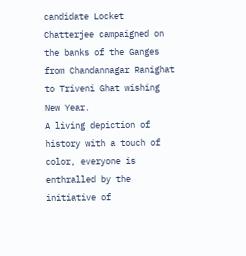candidate Locket Chatterjee campaigned on the banks of the Ganges from Chandannagar Ranighat to Triveni Ghat wishing New Year.
A living depiction of history with a touch of color, everyone is enthralled by the initiative of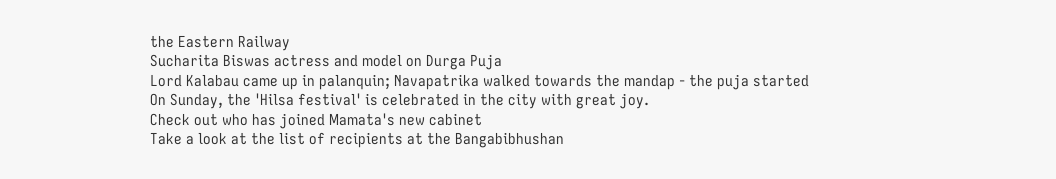the Eastern Railway
Sucharita Biswas actress and model on Durga Puja
Lord Kalabau came up in palanquin; Navapatrika walked towards the mandap - the puja started
On Sunday, the 'Hilsa festival' is celebrated in the city with great joy.
Check out who has joined Mamata's new cabinet
Take a look at the list of recipients at the Bangabibhushan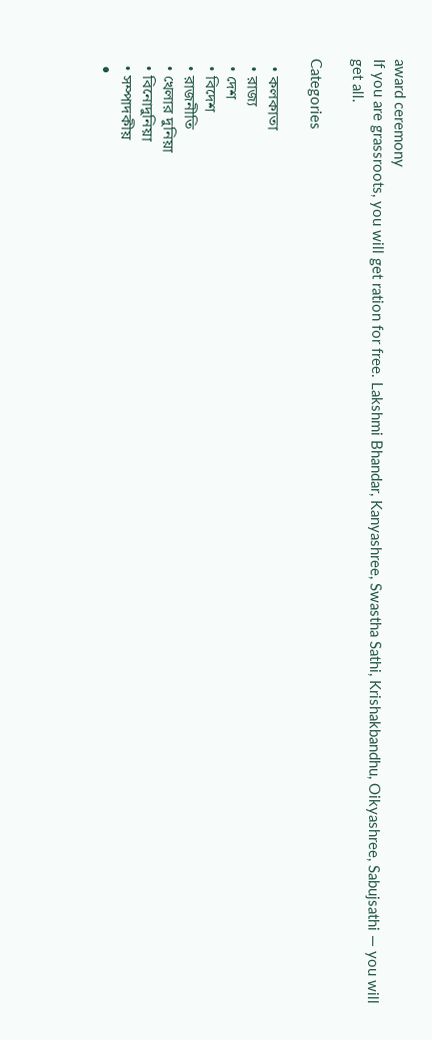award ceremony
If you are grassroots, you will get ration for free. Lakshmi Bhandar, Kanyashree, Swastha Sathi, Krishakbandhu, Oikyashree, Sabujsathi — you will get all.

Categories

  • কলকাতা
  • রাজ্য
  • দেশ
  • বিদেশ
  • রাজনীতি
  • খেলার দুনিয়া
  • বিনোদুনিয়া
  • সম্পাদকীয়
  •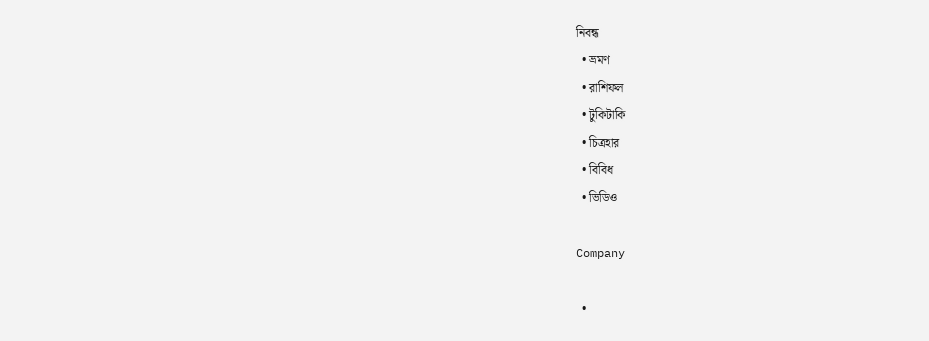নিবন্ধ
  • ভ্রমণ
  • রাশিফল
  • টুকিটাকি
  • চিত্রহার
  • বিবিধ
  • ভিডিও

Company

  •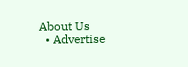About Us
  • Advertise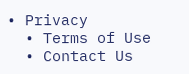• Privacy
  • Terms of Use
  • Contact Us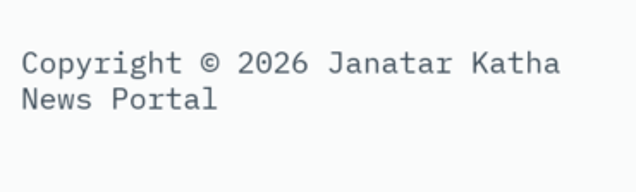Copyright © 2026 Janatar Katha News Portal